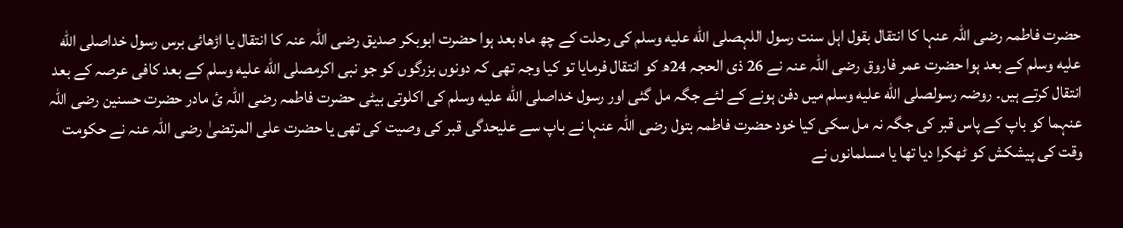حضرت فاطمہ رضی اللہ عنہا کا انتقال بقول اہل سنت رسول اللہصلى الله عليه وسلم کی رحلت کے چھ ماہ بعد ہوا حضرت ابوبکر صدیق رضی اللہ عنہ کا انتقال یا اڑھائی برس رسول خداصلى الله عليه وسلم کے بعد ہوا حضرت عمر فاروق رضی اللہ عنہ نے 26 ذی الحجہ 24ھ کو انتقال فرمایا تو کیا وجہ تھی کہ دونوں بزرگوں کو جو نبی اکرمصلى الله عليه وسلم کے بعد کافی عرصہ کے بعد انتقال کرتے ہیں۔ روضہ رسولصلى الله عليه وسلم میں دفن ہونے کے لئے جگہ مل گئی اور رسول خداصلى الله عليه وسلم کی اکلوتی بیٹی حضرت فاطمہ رضی اللہ ئ مادر حضرت حسنین رضی اللہ عنہما کو باپ کے پاس قبر کی جگہ نہ مل سکی کیا خود حضرت فاطمہ بتول رضی اللہ عنہا نے باپ سے علیحدگی قبر کی وصیت کی تھی یا حضرت علی المرتضیٰ رضی اللہ عنہ نے حکومت وقت کی پیشکش کو ٹھکرا دیا تھا یا مسلمانوں نے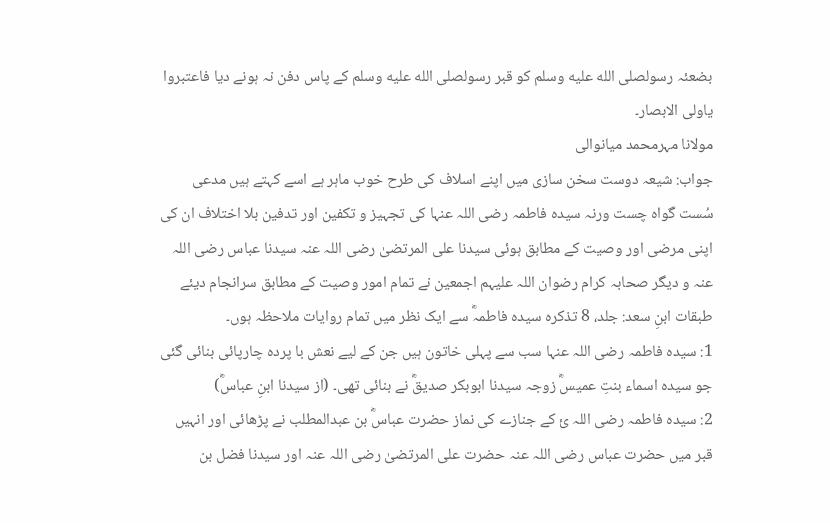بضعئہ رسولصلى الله عليه وسلم کو قبر رسولصلى الله عليه وسلم کے پاس دفن نہ ہونے دیا فاعتبروا یاولی الابصار۔
مولانا مہرمحمد میانوالی
جواب: شیعہ دوست سخن سازی میں اپنے اسلاف کی طرح خوب ماہر ہے اسے کہتے ہیں مدعی سُست گواه چست ورنہ سیدہ فاطمہ رضی اللہ عنہا کی تجہیز و تکفین اور تدفین بلا اختلاف ان کی اپنی مرضی اور وصیت کے مطابق ہوئی سیدنا علی المرتضیٰ رضی اللہ عنہ سیدنا عباس رضی اللہ عنہ و دیگر صحابہ کرام رضوان اللہ علیہم اجمعین نے تمام امور وصیت کے مطابق سرانجام دیئے طبقات ابنِ سعد: جلد، 8 تذکرہ سیدہ فاطمہؓ سے ایک نظر میں تمام روایات ملاحظہ ہوں۔
1: سیدہ فاطمہ رضی اللہ عنہا سب سے پہلی خاتون ہیں جن کے لیے نعش با پردہ چارپائی بنائی گئی جو سیدہ اسماء بنتِ عمیسؓ زوجہ سیدنا ابوبکر صدیقؓ نے بنائی تھی۔ (از سیدنا ابنِ عباسؓ)
2: سیدہ فاطمہ رضی اللہ ئ کے جنازے کی نماز حضرت عباسؓ بن عبدالمطلب نے پڑھائی اور انہیں قبر میں حضرت عباس رضی اللہ عنہ حضرت علی المرتضیٰ رضی اللہ عنہ اور سیدنا فضل بن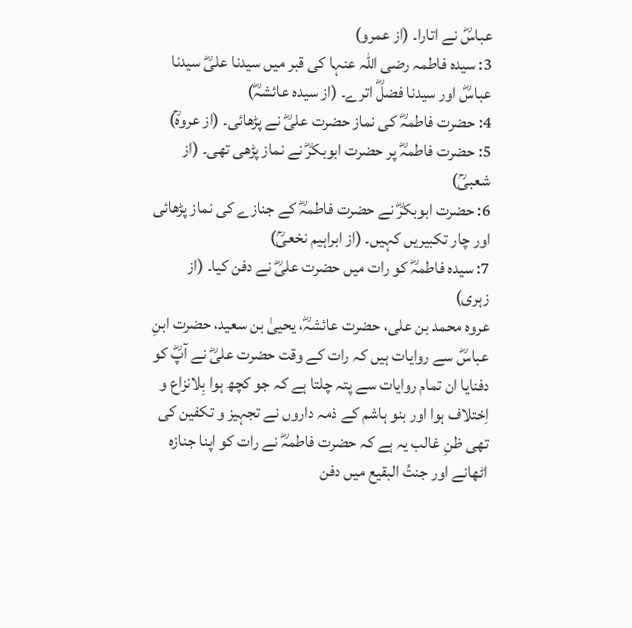عباسؓ نے اتارا۔ (از عمرو)
3: سیدہ فاطمہ رضی اللہ عنہا کی قبر میں سیدنا علیؓ سیدنا عباسؓ اور سیدنا فضلؓ اترے۔ (از سیدہ عائشہؓ)
4: حضرت فاطمہؓ کی نماز حضرت علیؓ نے پڑھائی۔ (از عروہؒ)
5: حضرت فاطمہؓ پر حضرت ابوبکرؓ نے نماز پڑھی تھی۔ (از شعبیؒ)
6: حضرت ابوبکرؓ نے حضرت فاطمہؓ کے جنازے کی نماز پڑھائی اور چار تکبیریں کہیں۔ (از ابراہیم نخعیؒ)
7: سیدہ فاطمہؓ کو رات میں حضرت علیؓ نے دفن کیا۔ (از زہری)
عروہ محمد بن علی، حضرت عائشہؓ، یحییٰ بن سعید، حضرت ابنِ عباسؓ سے روایات ہیں کہ رات کے وقت حضرت علیؓ نے آپؓ کو دفنایا ان تمام روایات سے پتہ چلتا ہے کہ جو کچھ ہوا بِلانزاع و اِختلاف ہوا اور بنو ہاشم کے ذمہ داروں نے تجہیز و تکفین کی تھی ظنِ غالب یہ ہے کہ حضرت فاطمہؓ نے رات کو اپنا جنازہ اٹھانے اور جنتُ البقیع میں دفن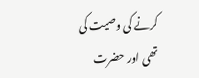کرنے کی وصیت کی تھی اور حضرت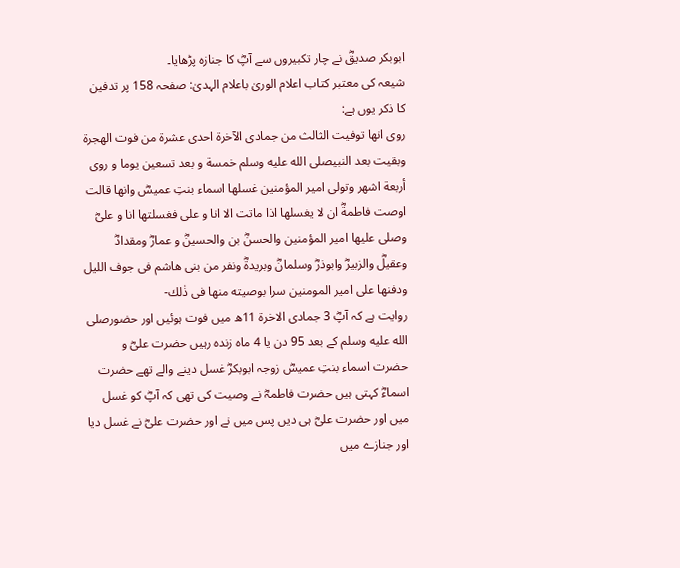ابوبکر صدیقؓ نے چار تکبیروں سے آپؓ کا جنازہ پڑھایا۔
شیعہ کی معتبر کتاب اعلام الوریٰ باعلام الہدیٰ: صفحہ 158 پر تدفین کا ذکر یوں ہے:
روى انها توفيت الثالث من جمادى الآخرة احدى عشرة من فوت الهجرة وبقيت بعد النبیصلى الله عليه وسلم خمسة و بعد تسعين يوما و روى أربعة اشهر وتولى امير المؤمنين غسلها اسماء بنتِ عمیسؓ وانها قالت اوصت فاطمةؓ ان لا يغسلها اذا ماتت الا انا و على فغسلتها انا و علىؓ وصلى عليها امير المؤمنين والحسنؓ بن والحسينؓ و عمارؓ ومقدادؓ وعقیلؓ والزبيرؓ وابوذرؓ وسلمانؓ وبريدةؓ ونفر من بنی هاشم فی جوف الليل ودفنها علی امیر المومنین سرا بوصيته منها فی ذٰلك-
روایت ہے کہ آپؓ 3 جمادی الاخرة 11ھ میں فوت ہوئیں اور حضورصلى الله عليه وسلم کے بعد 95 دن یا 4 ماه زنده رہیں حضرت علیؓ و حضرت اسماء بنتِ عمیسؓ زوجہ ابوبکرؓ غسل دینے والے تھے حضرت اسماءؓ کہتی ہیں حضرت فاطمہؓ نے وصیت کی تھی کہ آپؓ کو غسل میں اور حضرت علیؓ ہی دیں پس میں نے اور حضرت علیؓ نے غسل دیا اور جنازے میں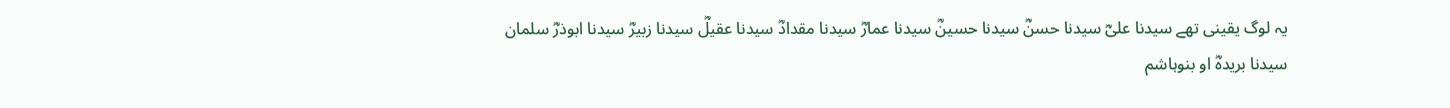یہ لوگ یقینی تھے سیدنا علیؓ سیدنا حسنؓ سیدنا حسینؓ سیدنا عمارؓ سیدنا مقدادؓ سیدنا عقیلؓ سیدنا زبیرؓ سیدنا ابوذرؓ سلمان سیدنا بریدهؓ او بنوہاشم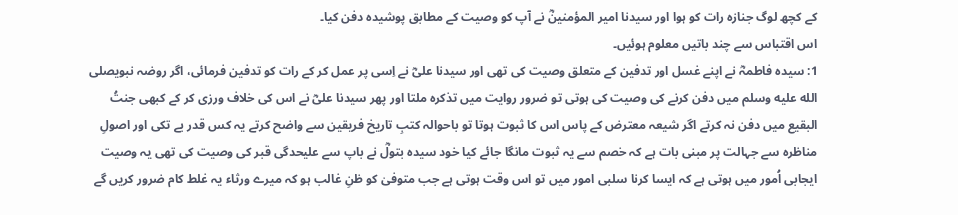کے کچھ لوگ جنازہ رات کو ہوا اور سیدنا امیر المؤمنینؓ نے آپ کو وصیت کے مطابق پوشیدہ دفن کیا۔
اس اقتباس سے چند باتیں معلوم ہوئیں۔
1: سیدہ فاطمہؓ نے اپنے غسل اور تدفین کے متعلق وصیت کی تھی اور سیدنا علیؓ نے اِسی پر عمل کر کے رات کو تدفین فرمائی، اگر روضہ نبویصلى الله عليه وسلم میں دفن کرنے کی وصیت کی ہوتی تو ضرور روایت میں تذکرہ ملتا اور پھر سیدنا علیؓ نے اس کی خلاف ورزی کر کے کبھی جنتُ البقیع میں دفن نہ کرتے اگر شیعہ معترض کے پاس اس کا ثبوت ہوتا تو باحوالہ کتبِ تاریخ فریقین سے واضح کرتے یہ کس قدر بے تکی اور اصولِ مناظرہ سے جہالت پر مبنی بات ہے کہ خصم سے یہ ثبوت مانگا جائے کیا خود سیدہ بتولؓ نے باپ سے علیحدگی قبر کی وصیت کی تھی یہ وصیت ایجابی اُمور میں ہوتی ہے کہ ایسا کرنا سلبی امور میں تو اس وقت ہوتی ہے جب متوفیٰ کو ظنِ غالب ہو کہ میرے ورثاء یہ غلط کام ضرور کریں گے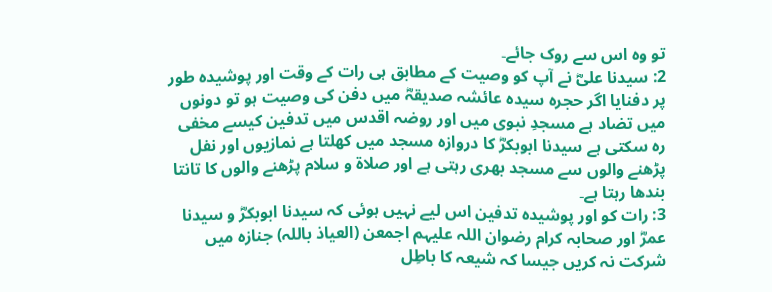تو وہ اس سے روک جائے۔
2: سیدنا علیؓ نے آپ کو وصیت کے مطابق ہی رات کے وقت اور پوشیدہ طور پر دفنایا اگر حجرہ سیدہ عائشہ صدیقہؓ میں دفن کی وصیت ہو تو دونوں میں تضاد ہے مسجدِ نبوی میں اور روضہ اقدس میں تدفین کیسے مخفی رہ سکتی ہے سیدنا ابوبکرؓ کا دروازہ مسجد میں کھلتا ہے نمازیوں اور نفل پڑھنے والوں سے مسجد بھری رہتی ہے اور صلاۃ و سلام پڑھنے والوں کا تانتا بندھا رہتا ہے۔
3: رات کو اور پوشیدہ تدفین اس لیے نہیں ہوئی کہ سیدنا ابوبکرؓ و سیدنا عمرؓ اور صحابہ کرام رضوان اللہ علیہم اجمعن (العیاذ باللہ) جنازہ میں شرکت نہ کریں جیسا کہ شیعہ کا باطِل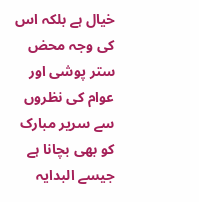خیال ہے بلکہ اس کی وجہ محض ستر پوشی اور عوام کی نظروں سے سریر مبارک کو بھی بچانا ہے جیسے البدایہ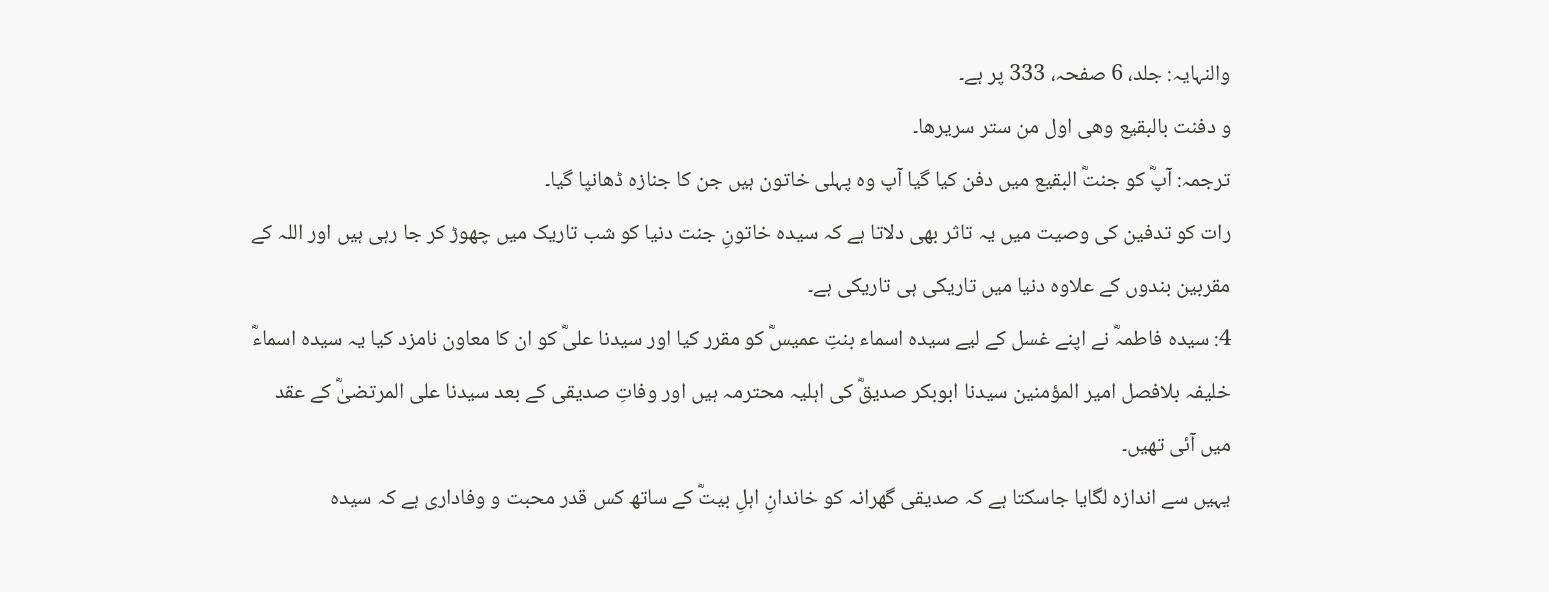والنہایہ: جلد، 6 صفحہ، 333 پر ہے۔
و دفنت بالبقيع وهی اول من ستر سريرها۔
ترجمہ: آپؓ کو جنتؓ البقیع میں دفن کیا گیا آپ وہ پہلی خاتون ہیں جن کا جنازہ ڈھانپا گیا۔
رات کو تدفین کی وصیت میں یہ تاثر بھی دلاتا ہے کہ سیدہ خاتونِ جنت دنیا کو شب تاریک میں چھوڑ کر جا رہی ہیں اور اللہ کے مقربین بندوں کے علاوہ دنیا میں تاریکی ہی تاریکی ہے۔
4: سیدہ فاطمہؓ نے اپنے غسل کے لیے سیدہ اسماء بنتِ عمیسؓ کو مقرر کیا اور سیدنا علیؓ کو ان کا معاون نامزد کیا یہ سیدہ اسماءؓ خلیفہ بلافصل امیر المؤمنین سیدنا ابوبکر صدیقؓ کی اہلیہ محترمہ ہیں اور وفاتِ صدیقی کے بعد سیدنا علی المرتضیٰؓ کے عقد میں آئی تھیں۔
یہیں سے اندازہ لگایا جاسکتا ہے کہ صدیقی گھرانہ کو خاندانِ اہلِ بیتؓ کے ساتھ کس قدر محبت و وفاداری ہے کہ سیدہ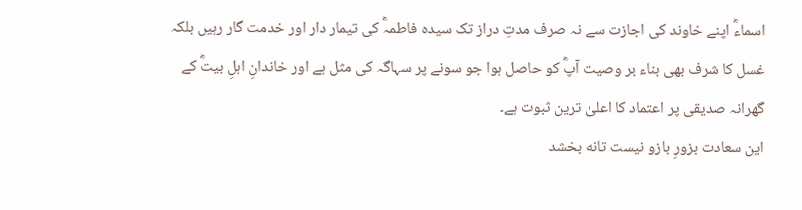اسماءؓ اپنے خاوند کی اجازت سے نہ صرف مدتِ دراز تک سیدہ فاطمہؓ کی تیمار دار اور خدمت گار رہیں بلکہ غسل کا شرف بھی بناء بر وصیت آپؓ کو حاصل ہوا جو سونے پر سہاگہ کی مثل ہے اور خاندانِ اہلِ بیتؓ کے گھرانہ صدیقی پر اعتماد کا اعلیٰ ترین ثبوت ہے۔
این سعادت بزورِ بازو نیست تانه بخشد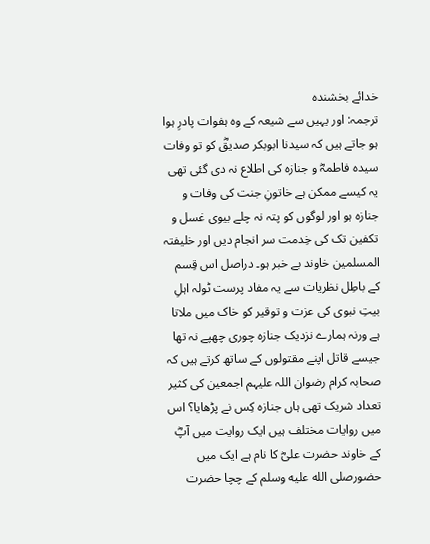خدائے بخشنده
ترجمہ: اور یہیں سے شیعہ کے وہ ہفوات پادرِ ہوا ہو جاتے ہیں کہ سیدنا ابوبکر صدیقؓ کو تو وفات سیدہ فاطمہؓ و جنازہ کی اطلاع نہ دی گئی تھی یہ کیسے ممکن ہے خاتونِ جنت کی وفات و جنازہ ہو اور لوگوں کو پتہ نہ چلے بیوی غسل و تکفین تک کی خِدمت سر انجام دیں اور خلیفتہ المسلمین خاوند بے خبر ہو۔ دراصل اس قِسم کے باطِل نظریات سے یہ مفاد پرست ٹولہ اہلِ بیتِ نبوی کی عزت و توقیر کو خاک میں ملاتا ہے ورنہ ہمارے نزدیک جنازہ چوری چھپے نہ تھا جیسے قاتل اپنے مقتولوں کے ساتھ کرتے ہیں کہ صحابہ کرام رضوان اللہ علیہم اجمعین کی کثیر تعداد شریک تھی ہاں جنازہ کِس نے پڑھایا؟ اس میں روایات مختلف ہیں ایک روایت میں آپؓ کے خاوند حضرت علیؓ کا نام ہے ایک میں حضورصلى الله عليه وسلم کے چچا حضرت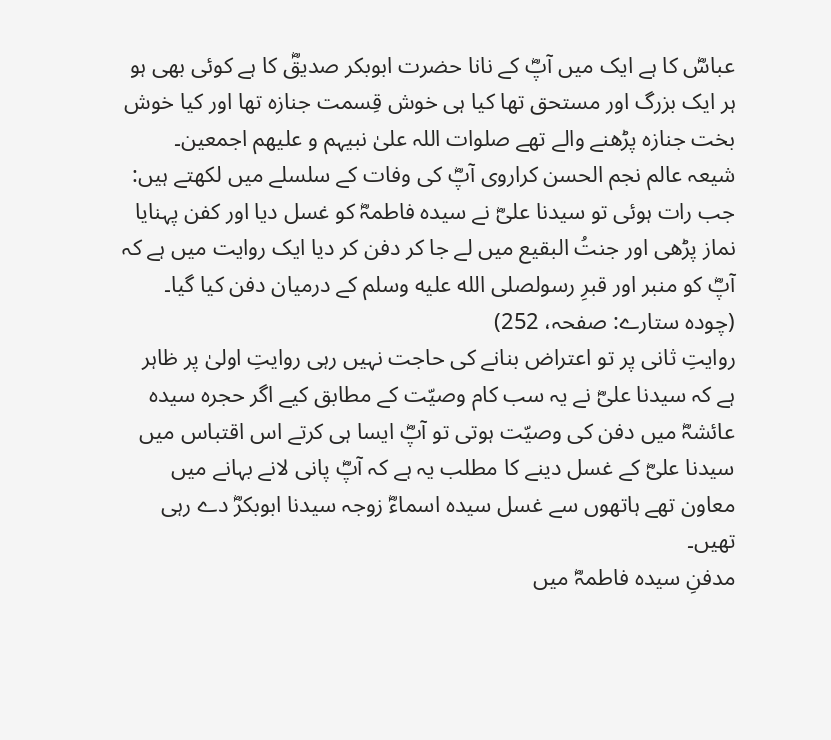عباسؓ کا ہے ایک میں آپؓ کے نانا حضرت ابوبکر صدیقؓ کا ہے کوئی بھی ہو ہر ایک بزرگ اور مستحق تھا کیا ہی خوش قِسمت جنازہ تھا اور کیا خوش بخت جنازہ پڑھنے والے تھے صلوات اللہ علیٰ نبیہم و علیهم اجمعین۔
شیعہ عالم نجم الحسن کراروی آپؓ کی وفات کے سلسلے میں لکھتے ہیں: جب رات ہوئی تو سیدنا علیؓ نے سیدہ فاطمہؓ کو غسل دیا اور کفن پہنایا نماز پڑھی اور جنتُ البقیع میں لے جا کر دفن کر دیا ایک روایت میں ہے کہ آپؓ کو منبر اور قبرِ رسولصلى الله عليه وسلم کے درمیان دفن کیا گیا۔
(چودہ ستارے: صفحہ، 252)
روایتِ ثانی پر تو اعتراض بنانے کی حاجت نہیں رہی روایتِ اولیٰ پر ظاہر ہے کہ سیدنا علیؓ نے یہ سب کام وصیّت کے مطابق کیے اگر حجرہ سیدہ عائشہؓ میں دفن کی وصیّت ہوتی تو آپؓ ایسا ہی کرتے اس اقتباس میں سیدنا علیؓ کے غسل دینے کا مطلب یہ ہے کہ آپؓ پانی لانے بہانے میں معاون تھے ہاتھوں سے غسل سیدہ اسماءؓ زوجہ سیدنا ابوبکرؓ دے رہی تھیں۔
مدفنِ سیدہ فاطمہؓ میں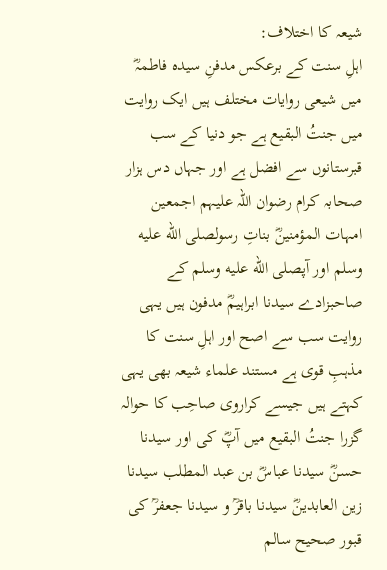شیعہ کا اختلاف:
اہلِ سنت کے برعکس مدفنِ سیدہ فاطمہؓ میں شیعی روایات مختلف ہیں ایک روایت میں جنتُ البقیع ہے جو دنیا کے سب قبرستانوں سے افضل ہے اور جہاں دس ہزار صحابہ کرام رضوان اللہ علیہم اجمعین امہات المؤمنینؓ بناتِ رسولصلى الله عليه وسلم اور آپصلى الله عليه وسلم کے صاحبزادے سیدنا ابراہیمؓ مدفون ہیں یہی روایت سب سے اصح اور اہلِ سنت کا مذہبِ قوی ہے مستند علماء شیعہ بھی یہی کہتے ہیں جیسے کراروی صاحِب کا حوالہ گزرا جنتُ البقیع میں آپؓ کی اور سیدنا حسنؓ سیدنا عباسؓ بن عبد المطلب سیدنا زین العابدینؓ سیدنا باقرؒ و سیدنا جعفرؒ کی قبور صحیح سالم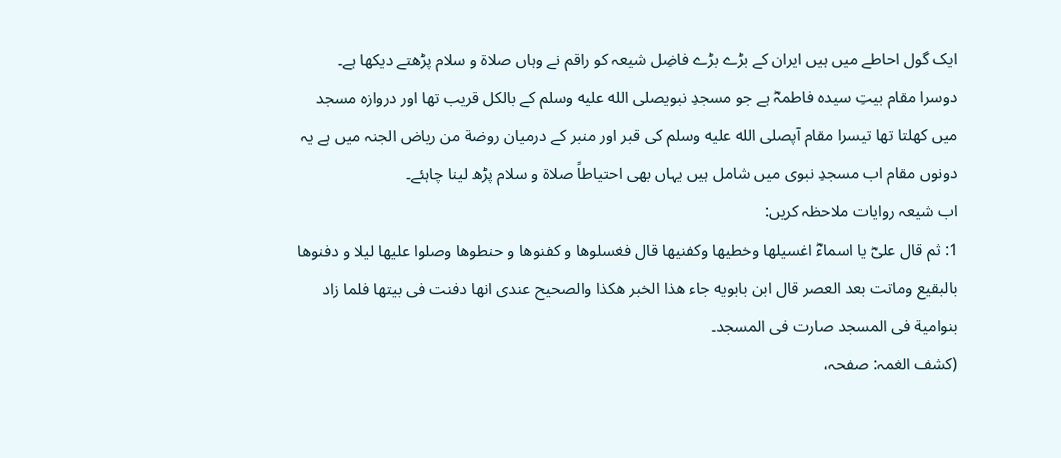ایک گول احاطے میں ہیں ایران کے بڑے بڑے فاضِل شیعہ کو راقم نے وہاں صلاۃ و سلام پڑھتے دیکھا ہے۔
دوسرا مقام بیتِ سیدہ فاطمہؓ ہے جو مسجدِ نبویصلى الله عليه وسلم کے بالکل قریب تھا اور دروازہ مسجد میں کھلتا تھا تیسرا مقام آپصلى الله عليه وسلم کی قبر اور منبر کے درمیان روضة من ریاض الجنہ میں ہے یہ دونوں مقام اب مسجدِ نبوی میں شامل ہیں یہاں بھی احتیاطاً صلاة و سلام پڑھ لینا چاہئے۔
اب شیعہ روایات ملاحظہ کریں:
1: ثم قال علیؓ یا اسماءؓ اغسيلها وخطيها وكفنيها قال فغسلوها و كفنوها و حنطوها وصلوا عليها ليلا و دفنوها بالبقيع وماتت بعد العصر قال ابن بابويه جاء هذا الخبر هكذا والصحيح عندى انها دفنت فی بيتها فلما زاد بنوامية فی المسجد صارت فی المسجد۔
(كشف الغمہ: صفحہ،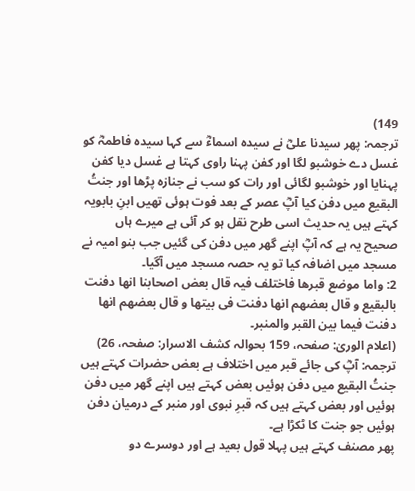149)
ترجمہ: پھر سیدنا علیؓ نے سیدہ اسماءؓ سے کہا سیدہ فاطمہؓ کو غسل دے خوشبو لگا اور کفن پہنا راوی کہتا ہے غسل دیا کفن پہنایا اور خوشبو لگائی اور رات كو سب نے جنازہ پڑھا اور جنتُ البقیع میں دفن کیا آپؓ عصر کے بعد فوت ہوئی تھیں ابنِ بابویہ کہتے ہیں یہ حدیث اسی طرح نقل ہو کر آئی ہے میرے ہاں صحیح یہ ہے کہ آپؓ اپنے گھر میں دفن کی گئیں جب بنو امیہ نے مسجد میں اضافہ کیا تو یہ حصہ مسجد میں آگیا۔
2: واما موضع قبرها فاختلف فیہ قال بعض اصحابنا انها دفنت بالبقیع و قال بعضهم انها دفنت فی بيتها و قال بعضهم انها دفنت فيما بين القبر والمنبر۔
(اعلام الورىٰ: صفحہ، 159 بحوالہ كشف الاسرار: صفحہ، 26)
ترجمہ: آپؓ کی جائے قبر میں اختلاف ہے بعض حضرات کہتے ہیں جنتُ البقیع میں دفن ہوئیں بعض کہتے ہیں اپنے گھر میں دفن ہوئیں اور بعض کہتے ہیں کہ قبرِ نبوی اور منبر کے درمیان دفن ہوئیں جو جنت کا ٹکڑا ہے۔
پھر مصنف کہتے ہیں پہلا قول بعید ہے اور دوسرے دو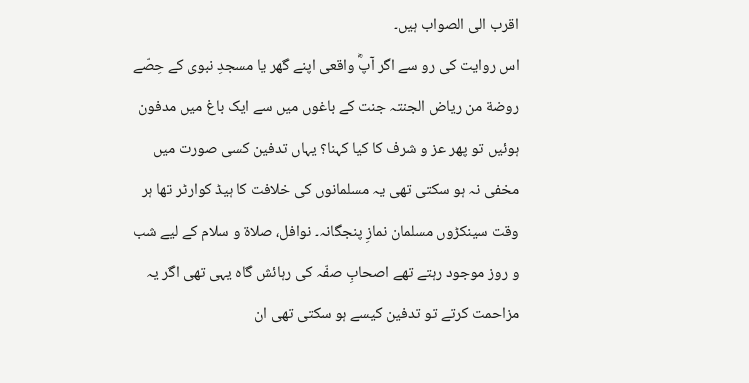اقرب الی الصواب ہیں۔
اس روایت کی رو سے اگر آپؓ واقعی اپنے گھر یا مسجدِ نبوی کے حِصّے روضة من ریاض الجنتہ جنت کے باغوں میں سے ایک باغ میں مدفون ہوئیں تو پھر عز و شرف کا کیا کہنا؟ یہاں تدفین کسی صورت میں مخفی نہ ہو سکتی تھی یہ مسلمانوں کی خلافت کا ہیڈ کوارٹر تھا ہر وقت سینکڑوں مسلمان نمازِ پنجگانہ۔ نوافل، صلاۃ و سلام کے لیے شب و روز موجود رہتے تھے اصحابِ صفّہ کی رہائش گاہ یہی تھی اگر یہ مزاحمت کرتے تو تدفین کیسے ہو سکتی تھی ان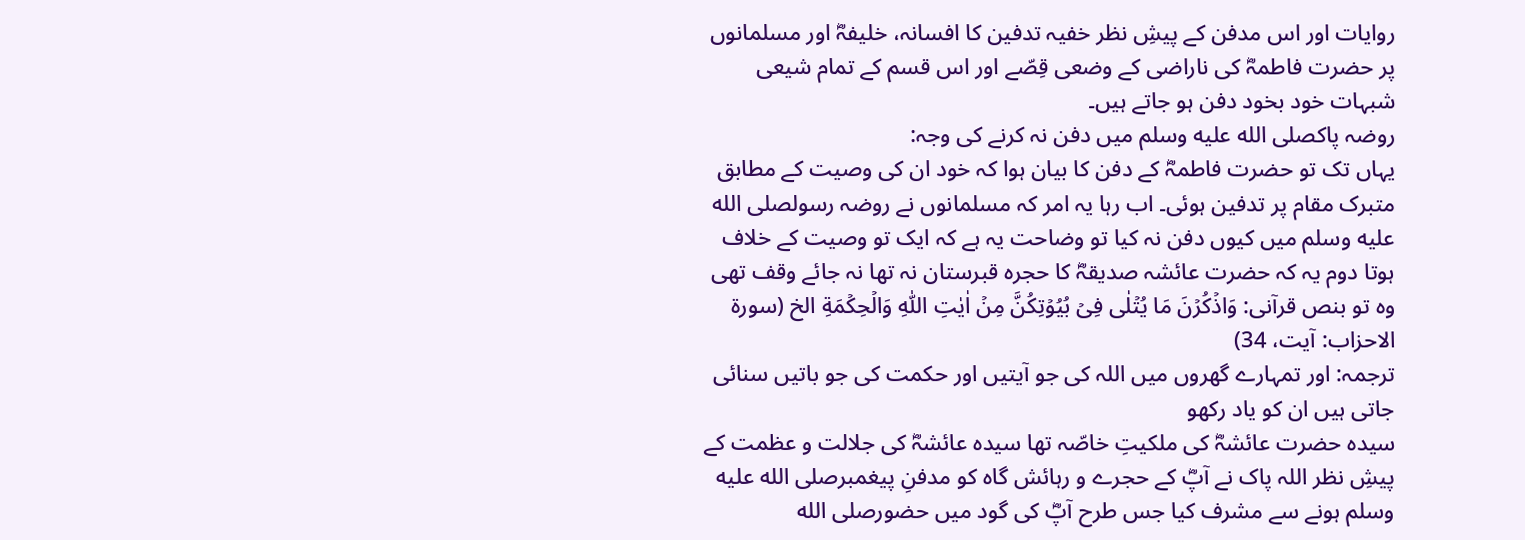روایات اور اس مدفن کے پیشِ نظر خفیہ تدفین کا افسانہ، خلیفہؓ اور مسلمانوں پر حضرت فاطمہؓ کی ناراضی کے وضعی قِصّے اور اس قسم کے تمام شیعی شبہات خود بخود دفن ہو جاتے ہیں۔
روضہ پاکصلى الله عليه وسلم میں دفن نہ کرنے کی وجہ:
یہاں تک تو حضرت فاطمہؓ کے دفن کا بیان ہوا کہ خود ان کی وصیت کے مطابق متبرک مقام پر تدفین ہوئی۔ اب رہا یہ امر کہ مسلمانوں نے روضہ رسولصلى الله عليه وسلم میں کیوں دفن نہ کیا تو وضاحت یہ ہے کہ ایک تو وصیت کے خلاف ہوتا دوم یہ کہ حضرت عائشہ صدیقہؓ کا حجرہ قبرستان نہ تھا نہ جائے وقف تھی وہ تو بنص قرآنی: وَاذۡكُرۡنَ مَا يُتۡلٰى فِىۡ بُيُوۡتِكُنَّ مِنۡ اٰيٰتِ اللّٰهِ وَالۡحِكۡمَةِ الخ (سورة الاحزاب: آیت، 34)
ترجمہ: اور تمہارے گھروں میں اللہ کی جو آیتیں اور حکمت کی جو باتیں سنائی جاتی ہیں ان کو یاد رکھو
سیدہ حضرت عائشہؓ کی ملکیتِ خاصّہ تھا سیدہ عائشہؓ کی جلالت و عظمت کے پیشِ نظر اللہ پاک نے آپؓ کے حجرے و رہائش گاہ کو مدفنِ پیغمبرصلى الله عليه وسلم ہونے سے مشرف کیا جس طرح آپؓ کی گود میں حضورصلى الله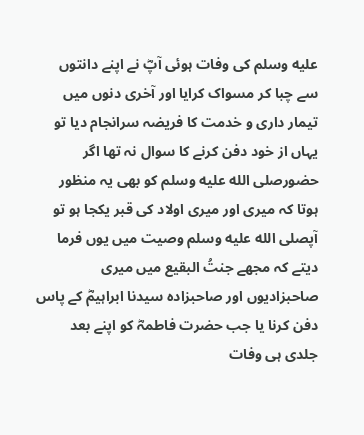عليه وسلم کی وفات ہوئی آپؓ نے اپنے دانتوں سے چبا کر مسواک کرایا اور آخری دنوں میں تیمار داری و خدمت کا فریضہ سرانجام دیا تو یہاں از خود دفن کرنے کا سوال نہ تھا اگر حضورصلى الله عليه وسلم کو بھی یہ منظور ہوتا کہ میری اور میری اولاد کی قبر یکجا ہو تو آپصلى الله عليه وسلم وصیت میں یوں فرما دیتے کہ مجھے جنتُ البقیع میں میری صاحبزادیوں اور صاحبزادہ سیدنا ابراہیمؓ کے پاس دفن کرنا یا جب حضرت فاطمہؓ کو اپنے بعد جلدی ہی وفات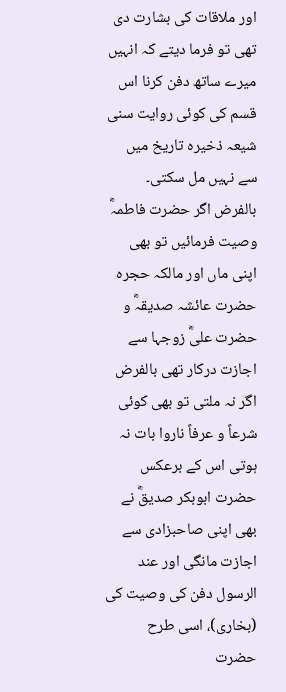اور ملاقات کی بشارت دی تھی تو فرما دیتے کہ انہیں میرے ساتھ دفن کرنا اس قسم کی کوئی روایت سنی شیعہ ذخیرہ تاریخ میں سے نہیں مل سکتی۔
بالفرض اگر حضرت فاطمہؓ وصیت فرمائیں تو بھی اپنی ماں اور مالکہ حجرہ حضرت عائشہ صدیقہؓ و حضرت علیؓ زوجہا سے اجازت درکار تھی بالفرض اگر نہ ملتی تو بھی کوئی شرعاً و عرفاً ناروا بات نہ ہوتی اس کے برعکس حضرت ابوبکر صدیقؓ نے بھی اپنی صاحبزادی سے اجازت مانگی اور عند الرسول دفن کی وصیت کی (بخاری)، اسی طرح حضرت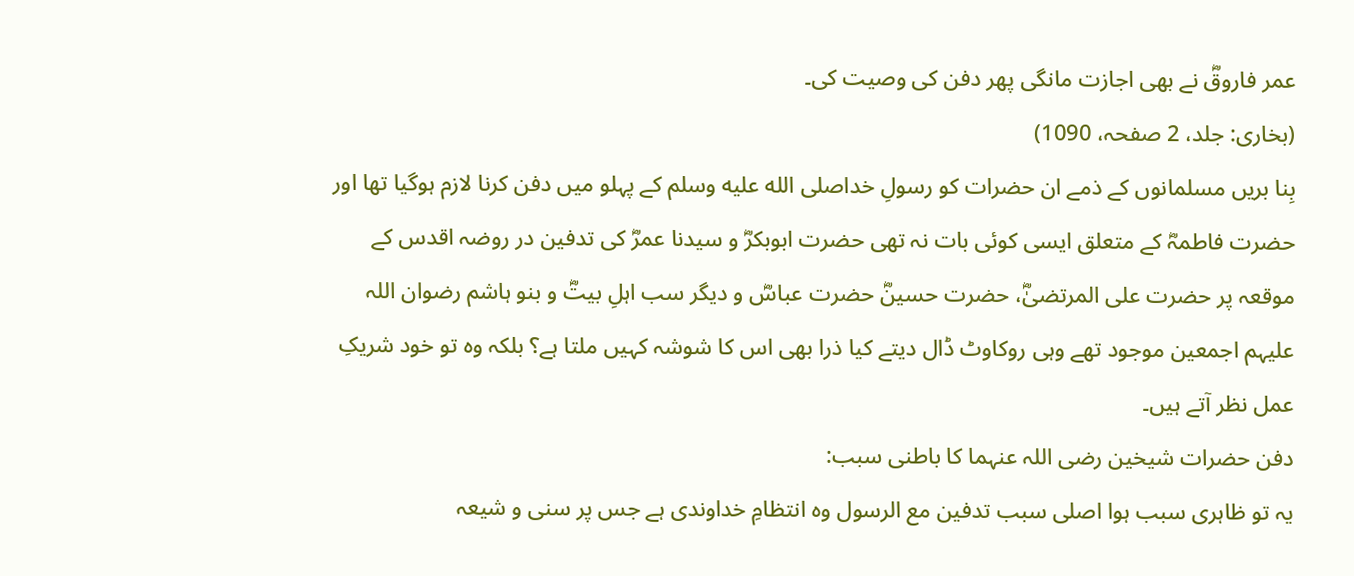عمر فاروقؓ نے بھی اجازت مانگی پھر دفن کی وصیت کی۔
(بخاری: جلد، 2 صفحہ، 1090)
بِنا بریں مسلمانوں کے ذمے ان حضرات کو رسولِ خداصلى الله عليه وسلم کے پہلو میں دفن کرنا لازم ہوگیا تھا اور حضرت فاطمہؓ کے متعلق ایسی کوئی بات نہ تھی حضرت ابوبکرؓ و سیدنا عمرؓ کی تدفین در روضہ اقدس کے موقعہ پر حضرت علی المرتضیٰؓ، حضرت حسینؓ حضرت عباسؓ و دیگر سب اہلِ بیتؓ و بنو ہاشم رضوان اللہ علیہم اجمعین موجود تھے وہی روکاوٹ ڈال دیتے کیا ذرا بھی اس کا شوشہ کہیں ملتا ہے؟ بلکہ وہ تو خود شریکِ عمل نظر آتے ہیں۔
دفن حضرات شیخین رضی اللہ عنہما کا باطنی سبب:
یہ تو ظاہری سبب ہوا اصلی سبب تدفين مع الرسول وہ انتظامِ خداوندی ہے جس پر سنی و شیعہ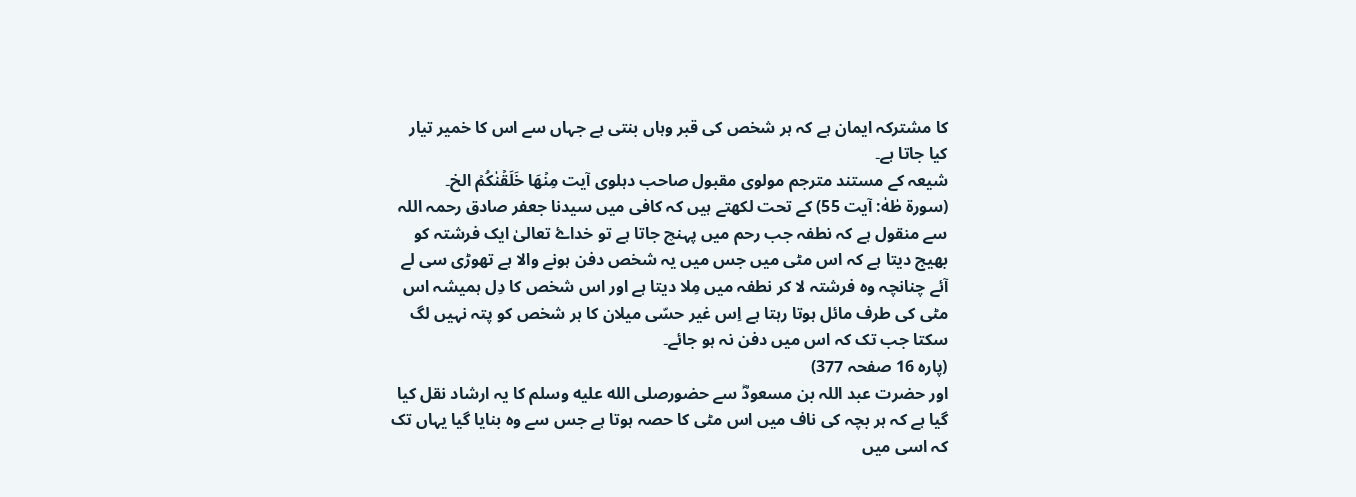کا مشترکہ ایمان ہے کہ ہر شخص کی قبر وہاں بنتی ہے جہاں سے اس کا خمیر تیار کیا جاتا ہے۔
شیعہ کے مستند مترجم مولوی مقبول صاحب دہلوی آیت مِنۡهَا خَلَقۡنٰكُمۡ الخ۔
(سورة طٰهٰ: آیت 55) کے تحت لکھتے ہیں کہ کافی میں سیدنا جعفر صادق رحمہ اللہ سے منقول ہے کہ نطفہ جب رحم میں پہنچ جاتا ہے تو خداۓ تعالیٰ ایک فرشتہ کو بھیج دیتا ہے کہ اس مٹی میں جس میں یہ شخص دفن ہونے والا ہے تھوڑی سی لے آئے چنانچہ وہ فرشتہ لا کر نطفہ میں مِلا دیتا ہے اور اس شخص کا دِل ہمیشہ اس مٹی کی طرف مائل ہوتا رہتا ہے اِس غیر حسّی میلان کا ہر شخص کو پتہ نہیں لگ سکتا جب تک کہ اس میں دفن نہ ہو جائے۔
(پارہ 16 صفحہ 377)
اور حضرت عبد اللہ بن مسعودؓ سے حضورصلى الله عليه وسلم کا یہ ارشاد نقل کیا گیا ہے کہ ہر بچہ کی ناف میں اس مٹی کا حصہ ہوتا ہے جس سے وہ بنایا گیا یہاں تک کہ اسی میں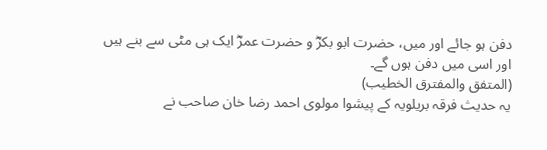دفن ہو جائے اور میں، حضرت ابو بکرؓ و حضرت عمرؓ ایک ہی مٹی سے بنے ہیں اور اسی میں دفن ہوں گے۔
(المتفق والمفترق الخطيب)
یہ حدیث فرقہ بریلویہ کے پیشوا مولوی احمد رضا خان صاحب نے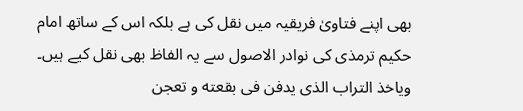بھی اپنے فتاویٰ فریقیہ میں نقل کی ہے بلکہ اس کے ساتھ امام حکیم ترمذی کی نوادر الاصول سے یہ الفاظ بھی نقل کیے ہیں۔
وياخذ التراب الذی يدفن فی بقعته و تعجن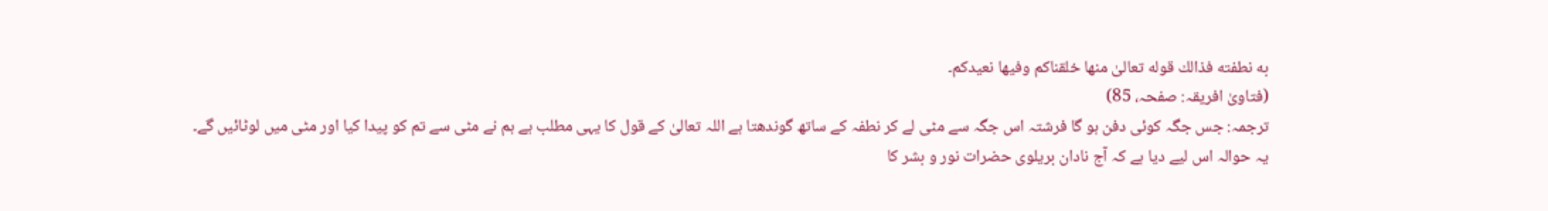به نطفته فذالك قوله تعالىٰ منها خلقناكم وفيها نعیدکم۔
(فتاویٰ افریقہ: صفحہ، 85)
ترجمہ: جس جگہ کوئی دفن ہو گا فرشتہ اس جگہ سے مٹی لے کر نطفہ کے ساتھ گوندھتا ہے اللہ تعالیٰ کے قول کا یہی مطلب ہے ہم نے مٹی سے تم کو پیدا کیا اور مٹی میں لوٹائیں گے۔
یہ حوالہ اس لیے دیا ہے کہ آج نادان بریلوی حضرات نور و بشر کا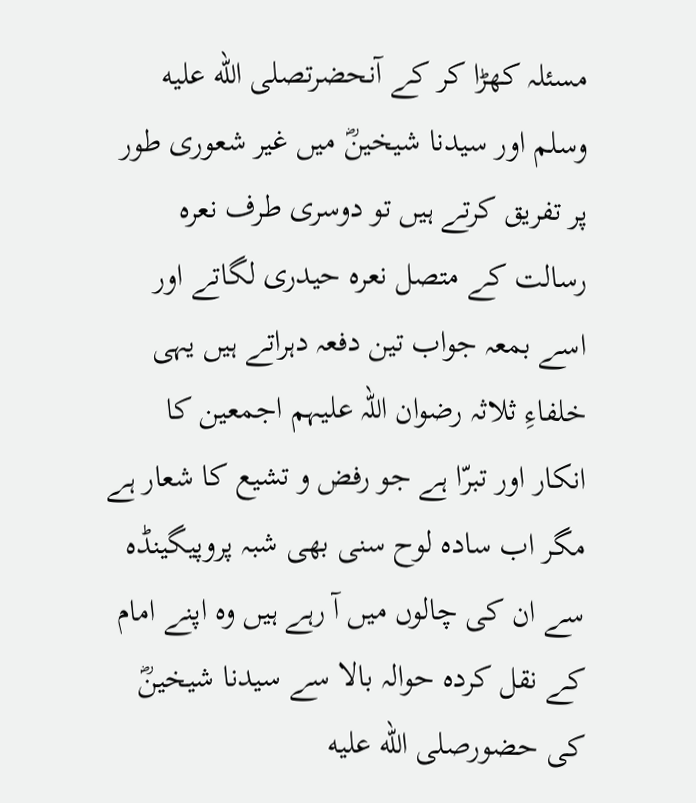مسئلہ کھڑا کر کے آنحضرتصلى الله عليه وسلم اور سیدنا شیخینؓ میں غیر شعوری طور پر تفریق کرتے ہیں تو دوسری طرف نعرہ رسالت کے متصل نعرہ حیدری لگاتے اور اسے بمعہ جواب تین دفعہ دہراتے ہیں یہی خلفاءِ ثلاثہ رضوان اللہ علیہم اجمعین کا انکار اور تبرّا ہے جو رفض و تشیع کا شعار ہے مگر اب سادہ لوح سنی بھی شبہ پروپیگینڈہ سے ان کی چالوں میں آ رہے ہیں وہ اپنے امام کے نقل کردہ حوالہ بالا سے سیدنا شیخینؓ کی حضورصلى الله عليه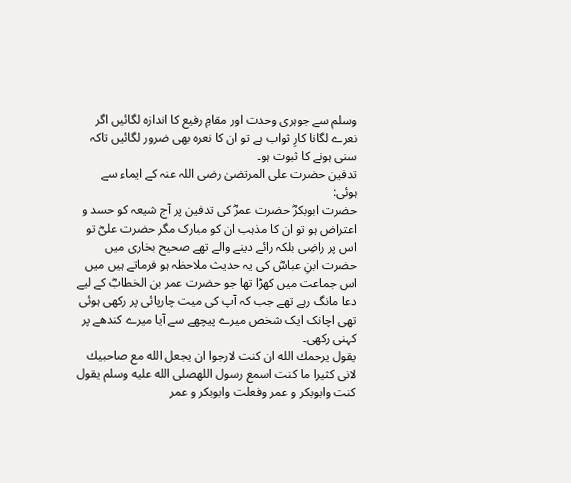وسلم سے جوہری وحدت اور مقامِ رفیع کا اندازہ لگائیں اگر نعرے لگانا کارِ ثواب ہے تو ان کا نعرہ بھی ضرور لگائیں تاکہ سنی ہونے کا ثبوت ہو۔
تدفین حضرت علی المرتضیٰ رضی اللہ عنہ کے ایماء سے ہوئی:
حضرت ابوبکرؓ حضرت عمرؓ کی تدفین پر آج شیعہ کو حسد و اعتراض ہو تو ان کا مذہب ان کو مبارک مگر حضرت علیؓ تو اس پر راضِی بلکہ رائے دینے والے تھے صحیح بخاری میں حضرت ابنِ عباسؓ کی یہ حدیث ملاحظہ ہو فرماتے ہیں میں اس جماعت میں کھڑا تھا جو حضرت عمر بن الخطابؓ کے لیے دعا مانگ رہے تھے جب کہ آپ کی میت چارپائی پر رکھی ہوئی تھی اچانک ایک شخص میرے پیچھے سے آیا میرے کندھے پر کہنی رکھی۔
يقول يرحمك الله ان كنت لارجوا ان يجعل الله مع صاحبيك لانی كثيرا ما كنت اسمع رسول اللهصلى الله عليه وسلم يقول كنت وابوبكر و عمر وفعلت وابوبكر و عمر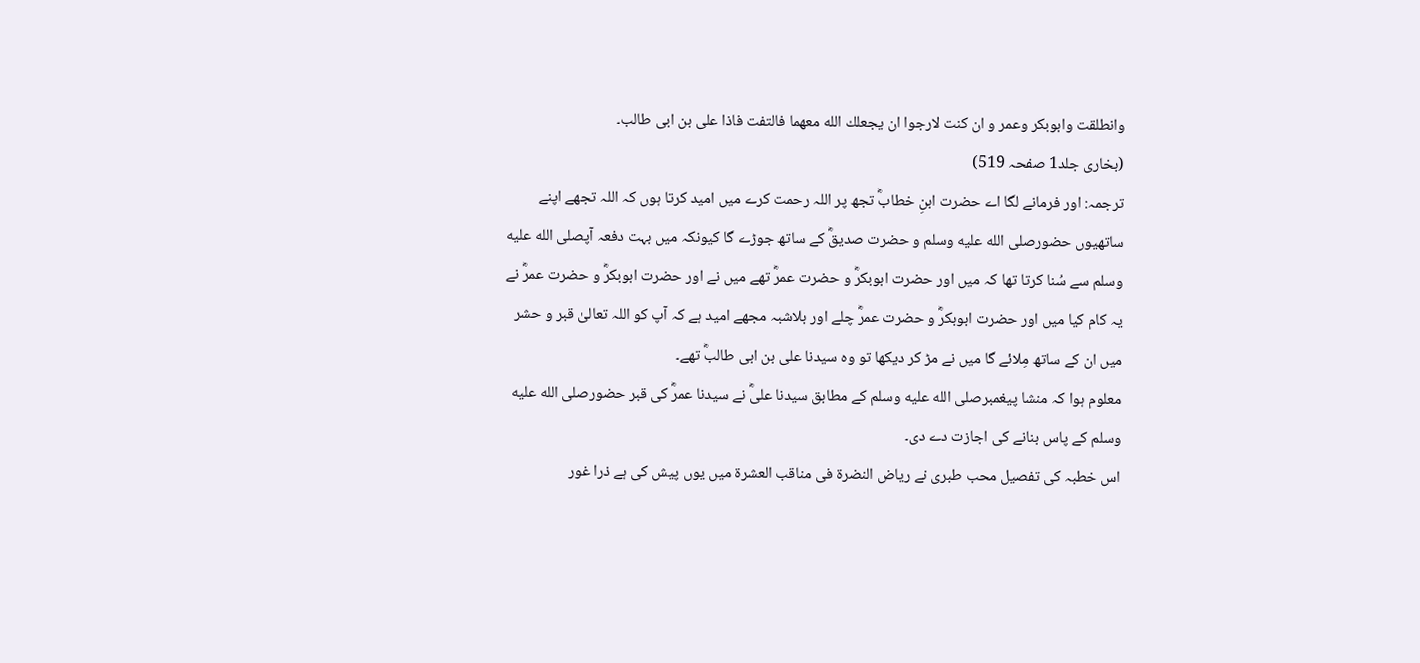وانطلقت وابوبكر وعمر و ان كنت لارجوا ان يجعلك الله معهما فالتفت فاذا علی بن ابی طالب۔
(بخاری جلد1 صفحہ 519)
ترجمہ: اور فرمانے لگا اے حضرت ابنِ خطابؓ تجھ پر اللہ رحمت کرے میں امید کرتا ہوں کہ اللہ تجھے اپنے ساتھیوں حضورصلى الله عليه وسلم و حضرت صدیقؓ کے ساتھ جوڑے گا کیونکہ میں بہت دفعہ آپصلى الله عليه وسلم سے سُنا کرتا تھا کہ میں اور حضرت ابوبکرؓ و حضرت عمرؓ تھے میں نے اور حضرت ابوبکرؓ و حضرت عمرؓ نے یہ کام کیا میں اور حضرت ابوبکرؓ و حضرت عمرؓ چلے اور بلاشبہ مجھے امید ہے کہ آپ کو اللہ تعالیٰ قبر و حشر میں ان کے ساتھ مِلائے گا میں نے مڑ کر دیکھا تو وہ سیدنا علی بن ابی طالبؓ تھے۔
معلوم ہوا کہ منشا پیغمبرصلى الله عليه وسلم کے مطابق سیدنا علیؓ نے سیدنا عمرؓ کی قبر حضورصلى الله عليه وسلم کے پاس بنانے کی اجازت دے دی۔
اس خطبہ کی تفصیل محب طبری نے ریاض النضرة فی مناقب العشرة میں یوں پیش کی ہے ذرا غور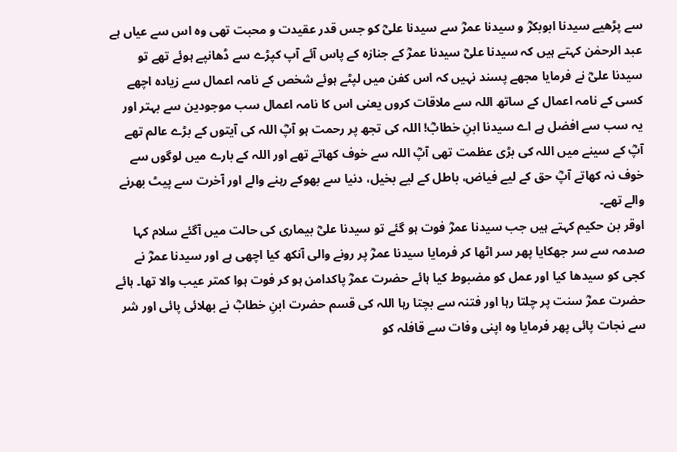سے پڑھیے سیدنا ابوبکرؓ و سیدنا عمرؓ سے سیدنا علیؓ کو جس قدر عقیدت و محبت تھی وہ اس سے عیاں ہے عبد الرحمٰن کہتے ہیں کہ سیدنا علیؓ سیدنا عمرؓ کے جنازہ کے پاس آئے آپ کپڑے سے ڈھانپے ہوئے تھے تو سیدنا علیؓ نے فرمایا مجھے پسند نہیں کہ اس کفن میں لپٹے ہوئے شخص کے نامہ اعمال سے زیادہ اچھے کسی کے نامہ اعمال کے ساتھ اللہ سے ملاقات کروں یعنی اس کا نامہ اعمال سب موجودین سے بہتر اور یہ سب سے افضل ہے اے سیدنا ابنِ خطابؓ! اللہ کی تجھ پر رحمت ہو آپؓ اللہ کی آیتوں کے بڑے عالم تھے آپؓ کے سینے میں اللہ کی بڑی عظمت تھی آپؓ اللہ سے خوف کھاتے تھے اور اللہ کے بارے میں لوگوں سے خوف نہ کھاتے آپؓ حق کے لیے فیاض، باطل کے لیے بخیل، دنیا سے بھوکے رہنے والے اور آخرت سے پیٹ بھرنے والے تھے۔
اوقر بن حکیم کہتے ہیں جب سیدنا عمرؓ فوت ہو گئے تو سیدنا علیؓ بیماری کی حالت میں آگئے سلام کہا صدمہ سے سر جھکایا پھر سر اٹھا کر فرمایا سیدنا عمرؓ پر رونے والی آنکھ کیا اچھی ہے اور سیدنا عمرؓ نے کجی کو سیدھا کیا اور عمل کو مضبوط کیا ہائے حضرت عمرؓ پاکدامن ہو کر فوت ہوا کمتر عیب والا تھا۔ ہائے حضرت عمرؓ سنت پر چلتا رہا اور فتنہ سے بچتا رہا اللہ کی قسم حضرت ابنِ خطابؓ نے بھلائی پائی اور شر سے نجات پائی پھر فرمایا وہ اپنی وفات سے قافلہ کو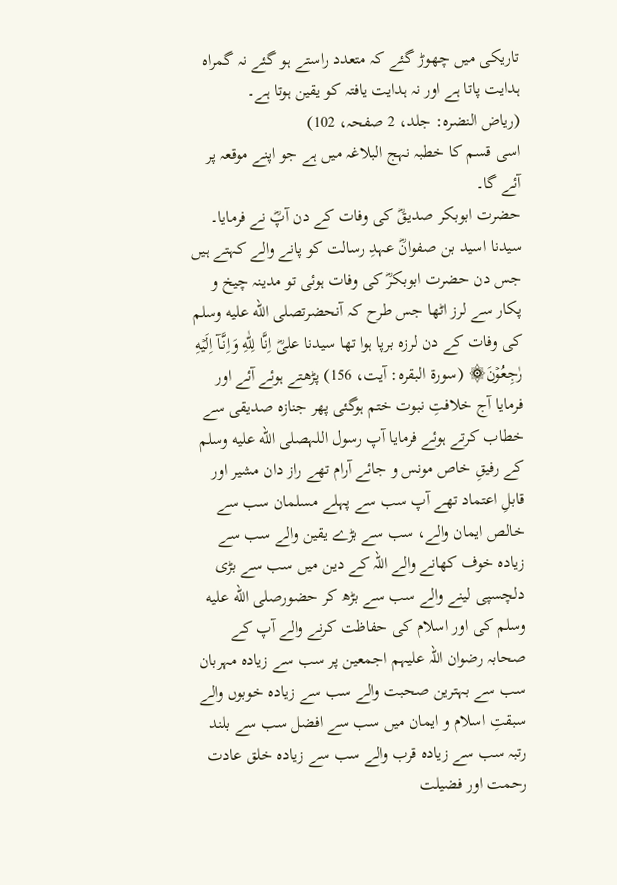تاریکی میں چھوڑ گئے کہ متعدد راستے ہو گئے نہ گمراہ ہدایت پاتا ہے اور نہ ہدایت یافتہ کو یقین ہوتا ہے۔
(ریاض النضرہ: جلد، 2 صفحہ، 102)
اسی قسم کا خطبہ نہج البلاغہ میں ہے جو اپنے موقعہ پر آئے گا۔
حضرت ابوبکر صدیقؓ کی وفات کے دن آپؓ نے فرمایا۔
سیدنا اسید بن صفوانؓ عہدِ رسالت کو پانے والے کہتے ہیں جس دن حضرت ابوبکرؓ کی وفات ہوئی تو مدینہ چیخ و پکار سے لرز اٹھا جس طرح کہ آنحضرتصلى الله عليه وسلم کی وفات کے دن لرزہ برپا ہوا تھا سیدنا علیؓ اِنَّا لِلّٰهِ وَاِنَّـآ اِلَيۡهِ رٰجِعُوۡنَ۞ (سورة البقرہ: آیت، 156) پڑھتے ہوئے آئے اور فرمایا آج خلافتِ نبوت ختم ہوگئی پھر جنازہ صدیقی سے خطاب کرتے ہوئے فرمایا آپ رسول اللہصلى الله عليه وسلم کے رفیقِ خاص مونس و جائے آرام تھے راز دان مشیر اور قابلِ اعتماد تھے آپ سب سے پہلے مسلمان سب سے خالص ایمان والے، سب سے بڑے یقین والے سب سے زیادہ خوف کھانے والے اللہ کے دین میں سب سے بڑی دلچسپی لینے والے سب سے بڑھ کر حضورصلى الله عليه وسلم کی اور اسلام کی حفاظت کرنے والے آپ کے صحابہ رضوان اللہ علیہم اجمعین پر سب سے زیادہ مہربان سب سے بہترین صحبت والے سب سے زیادہ خوبوں والے سبقتِ اسلام و ایمان میں سب سے افضل سب سے بلند رتبہ سب سے زیادہ قرب والے سب سے زیادہ خلق عادت رحمت اور فضیلت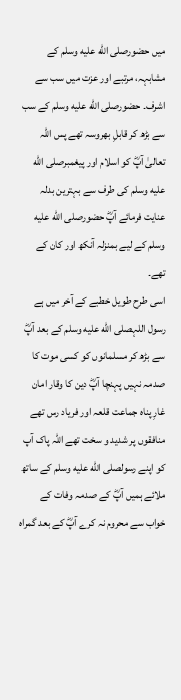میں حضورصلى الله عليه وسلم کے مشابہہ، مرتبے اور عزت میں سب سے اشرف۔ حضورصلى الله عليه وسلم کے سب سے بڑھ کر قابلِ بھروسہ تھے پس اللہ تعالیٰ آپؓ کو اسلام اور پیغمبرصلى الله عليه وسلم کی طرف سے بہترین بدلہ عنایت فرمائے آپؓ حضورصلى الله عليه وسلم کے لیے بمنزلہ آنکھ اور کان کے تھے۔
اسی طرح طویل خطبے کے آخر میں ہے رسول اللہصلى الله عليه وسلم کے بعد آپؓ سے بڑھ کر مسلمانوں کو کسی موت کا صدمہ نہیں پہنچا آپؓ دین کا وقار امان غارِ پناہ جماعت قلعہ اور فریاد رس تھے منافقوں پر شدید و سخت تھے اللہ پاک آپ کو اپنے رسولصلى الله عليه وسلم کے ساتھ ملائے ہمیں آپؓ کے صدمہ وفات کے خواب سے محروم نہ کرے آپؓ کے بعد گمراہ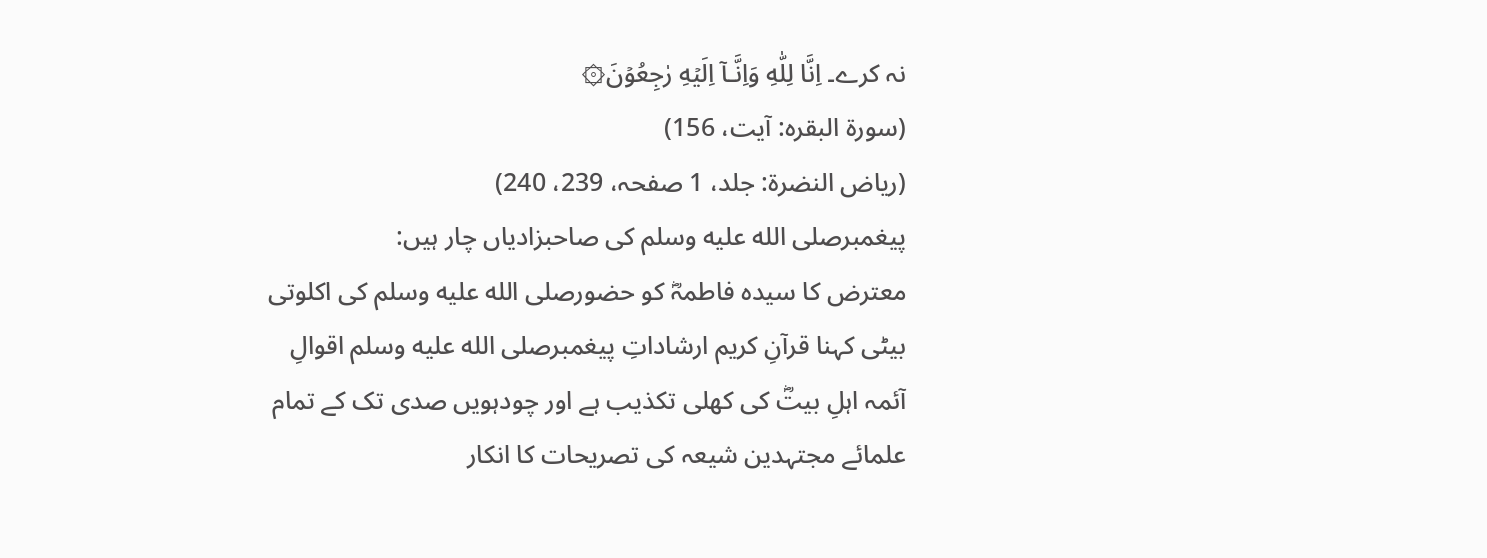نہ کرے۔ اِنَّا لِلّٰهِ وَاِنَّـآ اِلَيۡهِ رٰجِعُوۡنَ۞
(سورة البقرہ: آیت، 156)
(ریاض النضرة: جلد، 1 صفحہ، 239، 240)
پیغمبرصلى الله عليه وسلم کی صاحبزادیاں چار ہیں:
معترض کا سیدہ فاطمہؓ کو حضورصلى الله عليه وسلم کی اکلوتی بیٹی کہنا قرآنِ کریم ارشاداتِ پیغمبرصلى الله عليه وسلم اقوالِ آئمہ اہلِ بیتؓ کی کھلی تکذیب ہے اور چودہویں صدی تک کے تمام علمائے مجتہدین شیعہ کی تصریحات کا انکار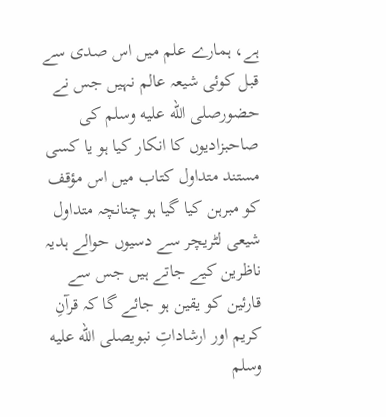ہے، ہمارے علم میں اس صدی سے قبل کوئی شیعہ عالم نہیں جس نے حضورصلى الله عليه وسلم کی صاحبزادیوں کا انکار کیا ہو یا کسی مستند متداول کتاب میں اس مؤقف کو مبرہن کیا گیا ہو چنانچہ متداول شیعی لٹریچر سے دسیوں حوالے ہدیہ ناظرین کیے جاتے ہیں جس سے قارئین کو یقین ہو جائے گا کہ قرآنِ کریم اور ارشاداتِ نبویصلى الله عليه وسلم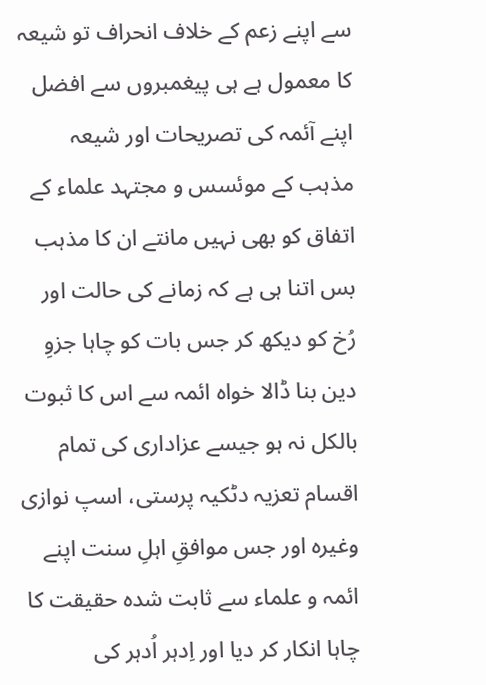سے اپنے زعم کے خلاف انحراف تو شیعہ کا معمول ہے ہی پیغمبروں سے افضل اپنے آئمہ کی تصریحات اور شیعہ مذہب کے موئسس و مجتہد علماء کے اتفاق کو بھی نہیں مانتے ان کا مذہب بس اتنا ہی ہے کہ زمانے کی حالت اور رُخ کو دیکھ کر جس بات کو چاہا جزوِ دین بنا ڈالا خواہ ائمہ سے اس کا ثبوت بالکل نہ ہو جیسے عزاداری کی تمام اقسام تعزیہ دٹکیہ پرستی، اسپ نوازی وغیرہ اور جس موافقِ اہلِ سنت اپنے ائمہ و علماء سے ثابت شدہ حقیقت کا چاہا انکار کر دیا اور اِدہر اُدہر کی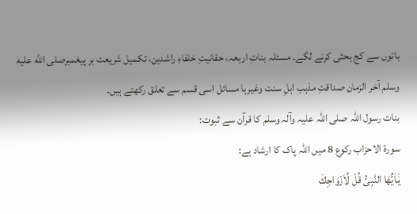باتوں سے کج بحثی کرنے لگے۔ مسئلہ بناتِ اربعہ، حقانیتِ خلفاءِ راشدین، تکمیل شریعت بر پیغمبرصلى الله عليه وسلم آخر الزمان صداقتِ مذہب اہلِ سنت وغیرہا مسائل اسی قسم سے تعلق رکھتے ہیں۔
بنات رسول اللہ صلی اللہ علیہ وآلہ وسلم کا قرآن سے ثبوت:
سورة الاحزاب رکوع 8 میں اللہ پاک کا ارشاد ہے:
يٰۤـاَيُّهَا النَّبِىُّ قُلْ لِّاَزۡوَاجِكَ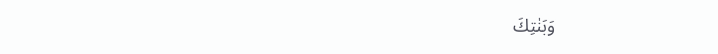وَبَنٰتِكَ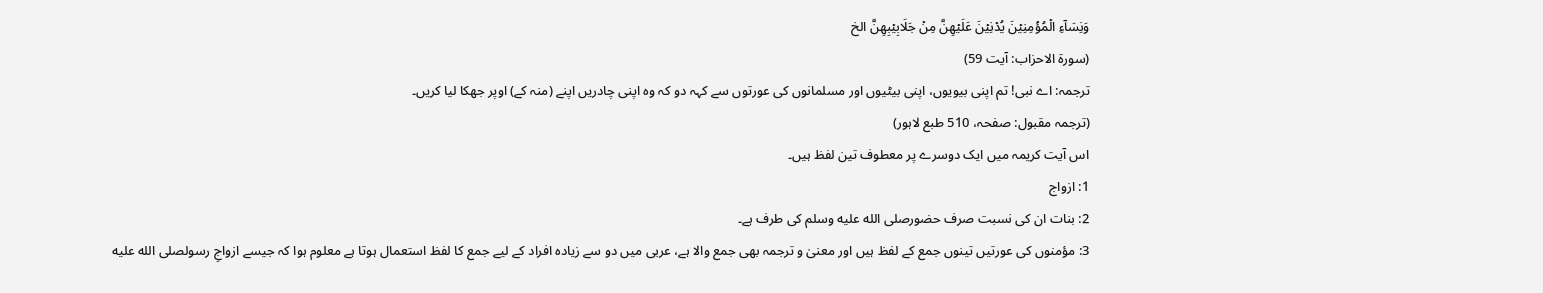وَنِسَآءِ الۡمُؤۡمِنِيۡنَ يُدۡنِيۡنَ عَلَيۡهِنَّ مِنۡ جَلَابِيۡبِهِنَّ الخ
(سورۃ الاحزاب: آیت 59)
ترجمہ: اے نبی! تم اپنی بیویوں، اپنی بیٹیوں اور مسلمانوں کی عورتوں سے کہہ دو کہ وہ اپنی چادریں اپنے (منہ کے) اوپر جھکا لیا کریں۔
(ترجمہ مقبول: صفحہ، 510 طبع لاہور)
اس آیت کریمہ میں ایک دوسرے پر معطوف تین لفظ ہیں۔
1: ازواج
2: بنات ان کی نسبت صرف حضورصلى الله عليه وسلم کی طرف ہے۔
3: مؤمنوں کی عورتیں تینوں جمع کے لفظ ہیں اور معنیٰ و ترجمہ بھی جمع والا ہے، عربی میں دو سے زیادہ افراد کے لیے جمع کا لفظ استعمال ہوتا ہے معلوم ہوا کہ جیسے ازواجِ رسولصلى الله عليه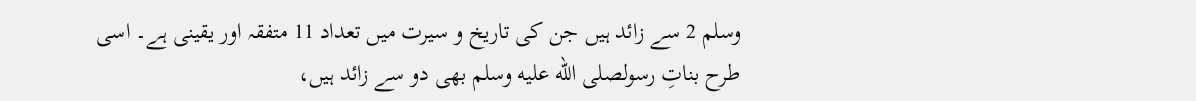وسلم 2 سے زائد ہیں جن کی تاریخ و سیرت میں تعداد 11 متفقہ اور یقینی ہے۔ اسی طرح بناتِ رسولصلى الله عليه وسلم بھی دو سے زائد ہیں،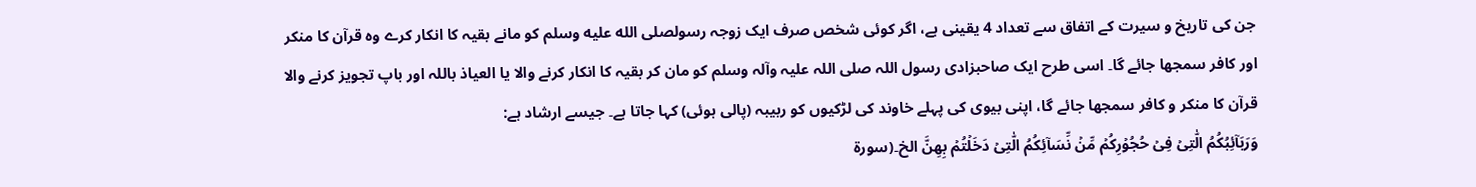جن کی تاریخ و سیرت کے اتفاق سے تعداد 4 یقینی ہے، اگر کوئی شخص صرف ایک زوجہ رسولصلى الله عليه وسلم کو مانے بقیہ کا انکار کرے وہ قرآن کا منکر اور کافر سمجھا جائے گا۔ اسی طرح ایک صاحبزادی رسول اللہ صلی اللہ علیہ وآلہ وسلم کو مان کر بقیہ کا انکار کرنے والا یا العیاذ باللہ اور باپ تجویز کرنے والا قرآن کا منکر و کافر سمجھا جائے گا، اپنی بیوی کی پہلے خاوند کی لڑکیوں کو ربیبہ (پالی ہوئی) کہا جاتا ہے۔ جیسے ارشاد ہے:
وَرَبَآئِبُكُمُ الّٰتِىۡ فِىۡ حُجُوۡرِكُمۡ مِّنۡ نِّسَآئِكُمُ الّٰتِىۡ دَخَلۡتُمۡ بِهِنَّ الخ۔(سورة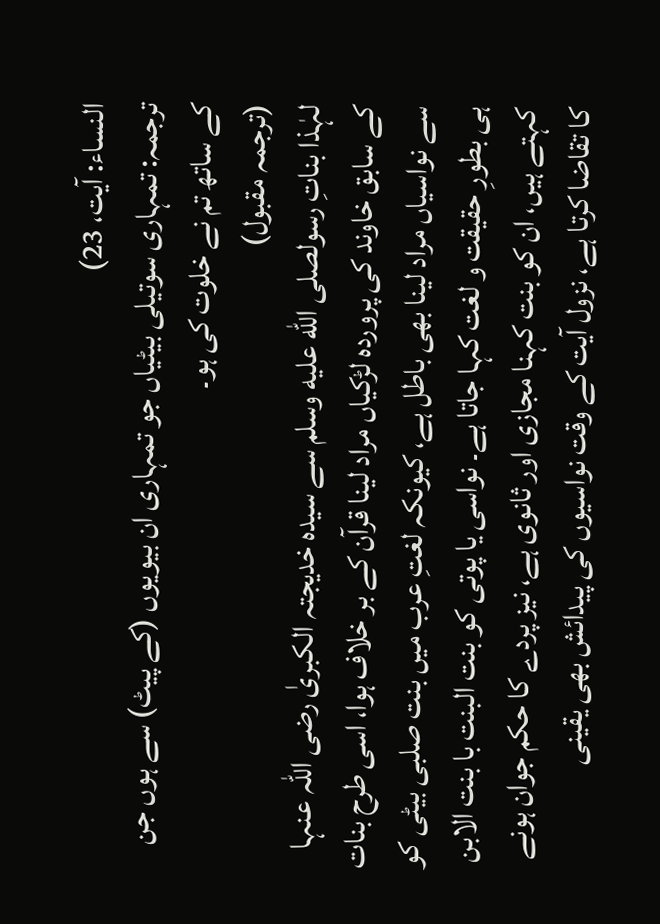النساء: آیت، 23)
ترجمہ: تمہاری سوتیلی بیٹیاں جو تمہاری ان بیویوں (کے پیٹ) سے ہوں جن کے ساتھ تم نے خلوت کی ہو۔
(ترجمہ مقبول)
لہٰذا بناتِ رسولصلى الله عليه وسلم سے سیدہ خدیجتہ الکبریٰ رضی اللہ عنہا کے سابق خاوند کی پروردہ لڑکیاں مراد لینا قرآن کے بر خلاف ہوا، اسی طرح بنات سے نواسیاں مراد لینا بھی باطل ہے، کیونکہ لغتِ عرب میں بنت صلبی بیٹی کو ہی بطورِ حقیقت و لغت کہا جاتا ہے۔ نواسی یا پوتی کو بنت البنت با بنت الابن کہتے ہیں، ان کو بنت کہنا مجازی اور ثانوی ہے، نیز پردے کا حکم جوان ہونے کا تقاضا کرتا ہے، نزول آیت کے وقت نواسیوں کی پیدائش بھی یقینی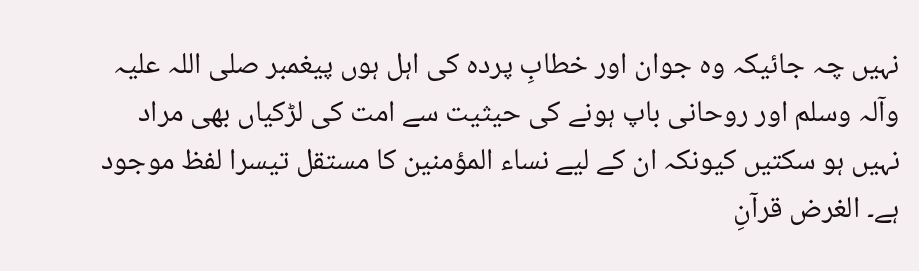نہیں چہ جائیکہ وہ جوان اور خطابِ پردہ کی اہل ہوں پیغمبر صلی اللہ علیہ وآلہ وسلم اور روحانی باپ ہونے کی حیثیت سے امت کی لڑکیاں بھی مراد نہیں ہو سکتیں کیونکہ ان کے لیے نساء المؤمنین کا مستقل تیسرا لفظ موجود ہے۔ الغرض قرآنِ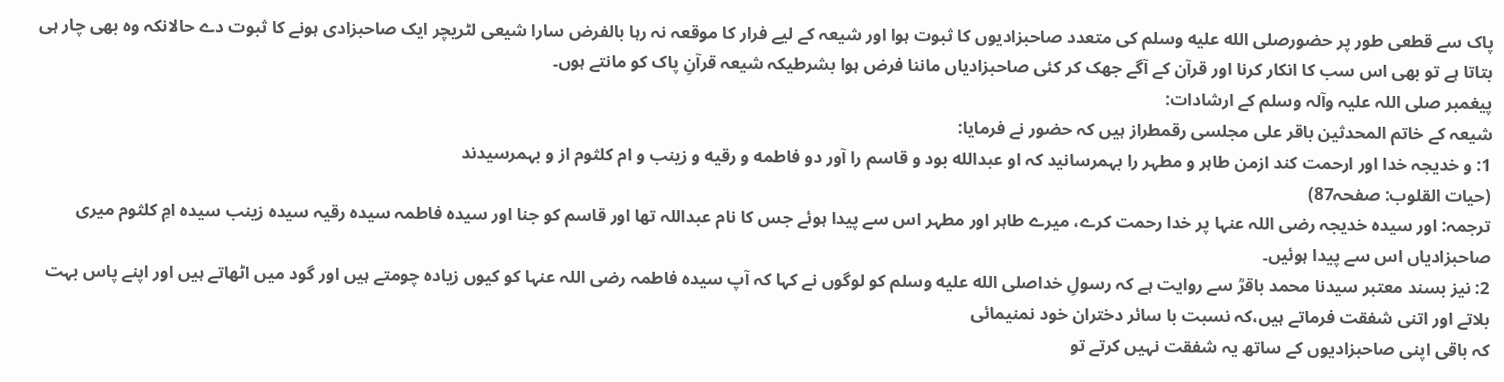پاک سے قطعی طور پر حضورصلى الله عليه وسلم کی متعدد صاحبزادیوں کا ثبوت ہوا اور شیعہ کے لیے فرار کا موقعہ نہ رہا بالفرض سارا شیعی لٹریچر ایک صاحبزادی ہونے کا ثبوت دے حالانکہ وہ بھی چار ہی بتاتا ہے تو بھی اس سب کا انکار کرنا اور قرآن کے آگے جھک کر کئی صاحبزادیاں ماننا فرض ہوا بشرطیکہ شیعہ قرآنِ پاک کو مانتے ہوں۔
پیغمبر صلی اللہ علیہ وآلہ وسلم کے ارشادات:
شیعہ کے خاتم المحدثین باقر علی مجلسی رقمطراز ہیں کہ حضور نے فرمایا:
1: و خدیجہ خدا اور ارحمت کند ازمن طاہر و مطہر را بہمرسانید کہ او عبدالله بود و قاسم را آور دو فاطمه و رقیه و زینب و ام کلثوم از و بہمرسیدند
(حیات القلوب: صفحہ87)
ترجمہ: اور سیدہ خدیجہ رضی اللہ عنہا پر خدا رحمت کرے، میرے طاہر اور مطہر اس سے پیدا ہوئے جس کا نام عبداللہ تھا اور قاسم کو جنا اور سیدہ فاطمہ سیدہ رقیہ سیدہ زینب سیدہ امِ کلثوم میری صاحبزادیاں اس سے پیدا ہوئیں۔
2: نیز بسند معتبر سیدنا محمد باقرؒ سے روایت ہے کہ رسولِ خداصلى الله عليه وسلم کو لوگوں نے کہا کہ آپ سیدہ فاطمہ رضی اللہ عنہا کو کیوں زیادہ چومتے ہیں اور گود میں اٹھاتے ہیں اور اپنے پاس بہت بلاتے اور اتنی شفقت فرماتے ہیں،کہ نسبت با سائر دختران خود نمنیمائی
کہ باقی اپنی صاحبزادیوں کے ساتھ یہ شفقت نہیں کرتے تو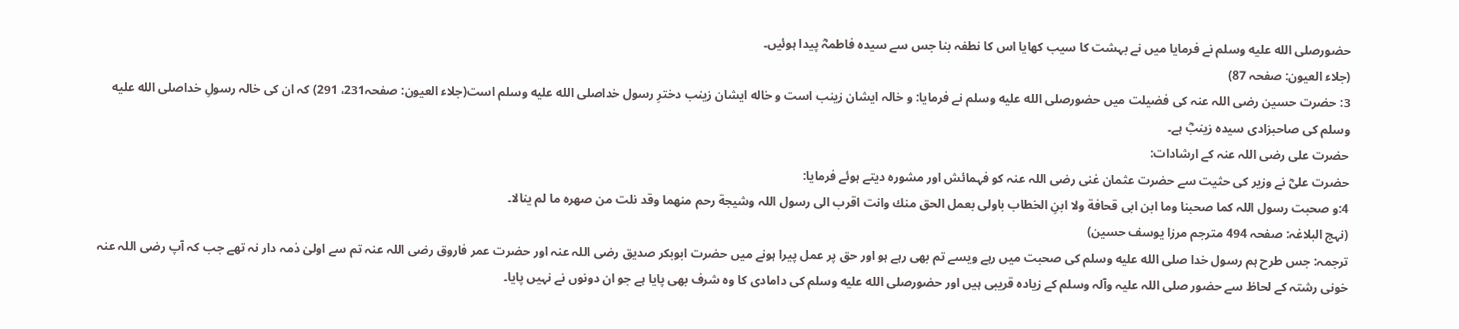حضورصلى الله عليه وسلم نے فرمایا میں نے بہشت کا سیب کھایا اس کا نطفہ بنا جس سے سیدہ فاطمہؓ پیدا ہوئیں۔
(جلاء العیون: صفحہ 87)
3: حضرت حسین رضی اللہ عنہ کی فضیلت میں حضورصلى الله عليه وسلم نے فرمایا: و خالہ ایشان زینب است و خاله ایشان زینب دخترِ رسول خداصلى الله عليه وسلم است(جلاء العیون: صفحہ231، 291) کہ ان کی خالہ رسولِ خداصلى الله عليه وسلم کی صاحبزادی سیدہ زینبؓ ہے۔
حضرت علی رضی اللہ عنہ کے ارشادات:
حضرت علیؓ نے وزیر کی حثیت سے حضرت عثمان غنی رضی اللہ عنہ کو فہمائش اور مشورہ دیتے ہوئے فرمایا:
4:و صحبت رسول اللہ كما صحبنا وما ابن ابی قحافة ولا ابنِ الخطاب باولى بعمل الحق منك وانت اقرب الى رسول اللہ وشيجة رحم منهما وقد نلت من صهره ما لم ينالا۔
(نہج البلاغہ: صفحہ 494 مترجم مرزا یوسف حسين)
ترجمہ: جس طرح ہم رسول خدا صلى الله عليه وسلم کی صحبت میں رہے ویسے تم بھی رہے ہو اور حق پر عمل پیرا ہونے میں حضرت ابوبکر صدیق رضی اللہ عنہ اور حضرت عمر فاروق رضی اللہ عنہ تم سے اولیٰ ذمہ دار نہ تھے جب کہ آپ رضی اللہ عنہ خونی رشتہ کے لحاظ سے حضور صلی اللہ علیہ وآلہ وسلم کے زیادہ قریبی ہیں اور حضورصلى الله عليه وسلم کی دامادی کا وہ شرف بھی پایا ہے جو ان دونوں نے نہیں پایا۔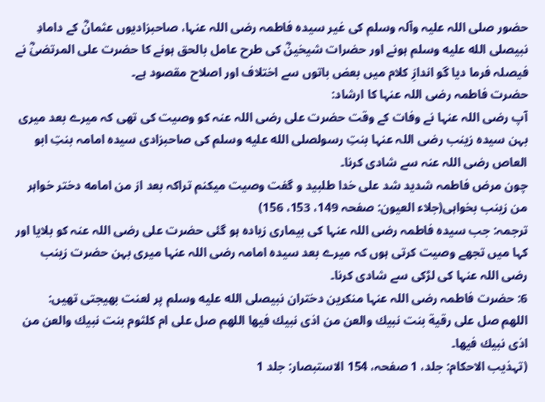حضور صلی اللہ علیہ وآلہ وسلم کی غیر سیدہ فاطمہ رضی اللہ عنہا، صاحبزادیوں عثمانؓ کے دامادِ نبیصلى الله عليه وسلم ہونے اور حضرات شیخینؓ کی طرح عامل بالحق ہونے کا حضرت علی المرتضیٰؓ نے فیصلہ فرما دیا گو اندازِ کلام میں بعض باتوں سے اختلاف اور اصلاح مقصود ہے۔
حضرت فاطمہ رضی اللہ عنہا کا ارشاد:
آپ رضی اللہ عنہا نے وفات کے وقت حضرت علی رضی اللہ عنہ کو وصیت کی تھی کہ میرے بعد میری بہن سیدہ زینب رضی اللہ عنہا بنتِ رسولصلى الله عليه وسلم کی صاحبزادی سیدہ امامہ بنتِ ابو العاص رضی اللہ عنہ سے شادی کرنا۔
چون مرض فاطمہ شدید شد علی خدا طلبید و گفت وصیت میکنم تراکہ بعد از من امامه دختر خواہر من زینب بخواہی(جلاء العیون: صفحہ 149، 153، 156)
ترجمہ: جب سیدہ فاطمہ رضی اللہ عنہا کی بیماری زیادہ ہو گئی حضرت علی رضی اللہ عنہ کو بلایا اور کہا میں تجھے وصیت کرتی ہوں کہ میرے بعد سیدہ امامہ رضی اللہ عنہا میری بہن حضرت زینب رضی اللہ عنہا کی لڑکی سے شادی کرنا۔
6: حضرت فاطمہ رضی اللہ عنہا منکرین دختران نبیصلى الله عليه وسلم پر لعنت بھیجتی تھیں:
اللهم صل على رقية بنت نبيك والعن من اذى نبيك فيها اللهم صل على ام كلثوم بنت نبيك والعن من اذى نبيك فيها۔
(تہذيب الاحكام: جلد، 1 صفحہ، 154 الاستبصار: جلد 1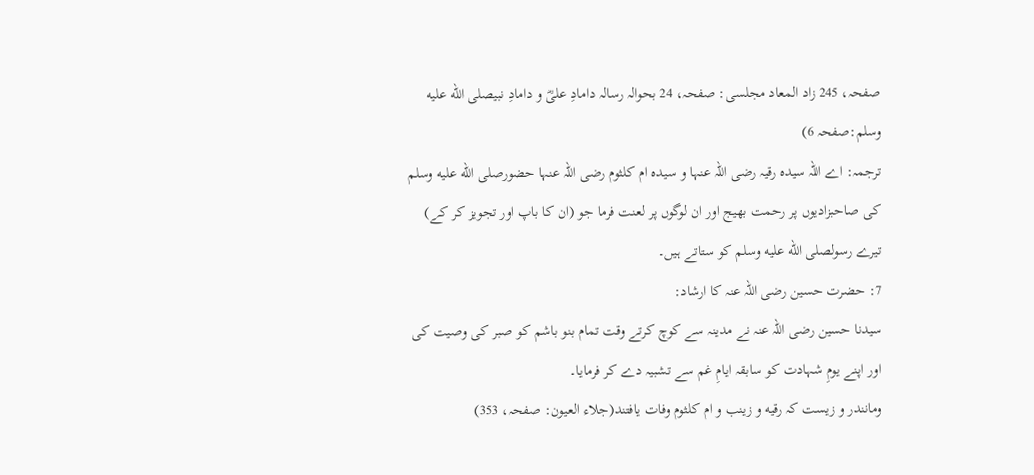صفحہ، 245 زاد المعاد مجلسی: صفحہ، 24 بحوالہ رسالہ دامادِ علیؓ و دامادِ نبیصلى الله عليه وسلم:صفحہ 6)
ترجمہ: اے اللہ سیدہ رقیہ رضی اللہ عنہا و سیدہ ام کلثوم رضی اللہ عنہا حضورصلى الله عليه وسلم کی صاحبزادیوں پر رحمت بھیج اور ان لوگوں پر لعنت فرما جو (ان کا باپ اور تجویز کر کے) تیرے رسولصلى الله عليه وسلم کو ستاتے ہیں۔
7: حضرت حسین رضی اللہ عنہ کا ارشاد:
سیدنا حسین رضی اللہ عنہ نے مدینہ سے کوچ کرتے وقت تمام بنو باشم کو صبر کی وصیت کی اور اپنے یومِ شہادت کو سابقہ ایامِ غم سے تشبیہ دے کر فرمایا۔
ومانندر و زیست کہ رقیه و زینب و ام کلثوم وفات یافتند(جلاء العیون: صفحہ، 353)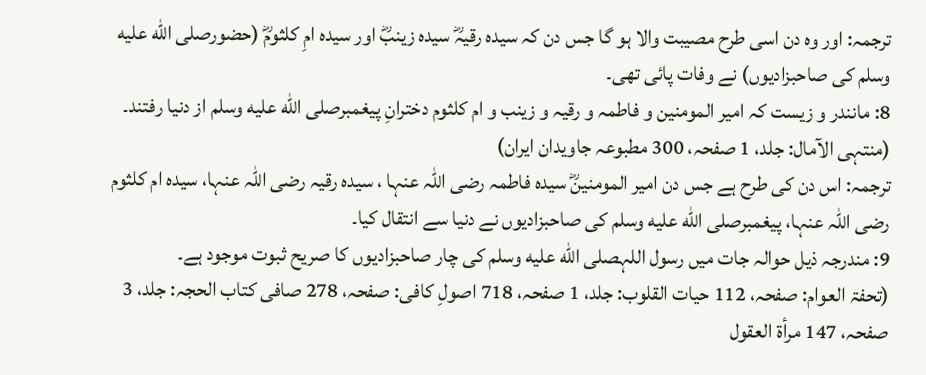ترجمہ: اور وہ دن اسی طرح مصیبت والا ہو گا جس دن کہ سیدہ رقیہؓ سیدہ زینبؓ اور سیدہ امِ کلثومؓ (حضورصلى الله عليه وسلم کی صاحبزادیوں) نے وفات پائی تھی۔
8: مانندر و زیست کہ امیر المومنین و فاطمہ و رقیہ و زینب و ام کلثوم دخترانِ پیغمبرصلى الله عليه وسلم از دنیا رفتند۔
(منتہی الآمال: جلد، 1 صفحہ، 300 مطبوعہ جاویدان ایران)
ترجمہ: اس دن کی طرح ہے جس دن امیر المومنینؓ سیدہ فاطمہ رضی اللہ عنہا ، سیدہ رقیہ رضی اللہ عنہا، سیدہ ام کلثوم رضی اللہ عنہا، پیغمبرصلى الله عليه وسلم کی صاحبزادیوں نے دنیا سے انتقال کیا۔
9: مندرجہ ذیل حوالہ جات میں رسول اللہصلى الله عليه وسلم کی چار صاحبزادیوں کا صریح ثبوت موجود ہے۔
(تحفۃ العوام: صفحہ، 112 حیات القلوب: جلد، 1 صفحہ، 718 اصولِ کافی: صفحہ، 278 صافی کتاب الحجہ: جلد، 3 صفحہ، 147 مرأة العقول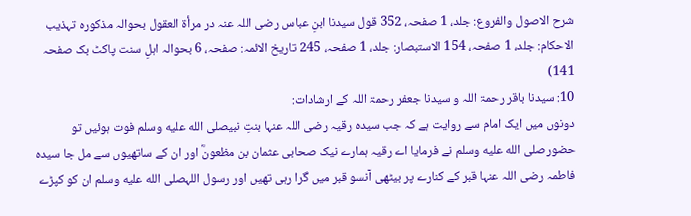شرح الاصول والفروع: جلد، 1 صفحہ، 352 قول سیدنا ابنِ عباس رضی اللہ عنہ در مرأة العقول بحوالہ مذکوره تہذیب الاحکام: جلد، 1 صفحہ، 154 الاستبصار: جلد، 1 صفحہ، 245 تاریخ الائمہ: صفحہ، 6 بحوالہ اہلِ سنت پاکٹ بک صفحہ 141)
10: سیدنا باقر رحمۃ اللہ و سیدنا جعفر رحمۃ اللہ کے ارشادات:
دونوں میں ایک امام سے روایت ہے کہ جب سیدہ رقیہ رضی اللہ عنہا بنتِ نبیصلى الله عليه وسلم فوت ہوئیں تو حضورصلى الله عليه وسلم نے فرمایا اے رقیہ ہمارے نیک صحابی عثمان بن مظعونؓ اور ان کے ساتھیوں سے مل جا سیدہ فاطمہ رضی اللہ عنہا قبر کے کنارے پر بیٹھی آنسو قبر میں گرا رہی تھیں اور رسول اللہصلى الله عليه وسلم ان کو کپڑے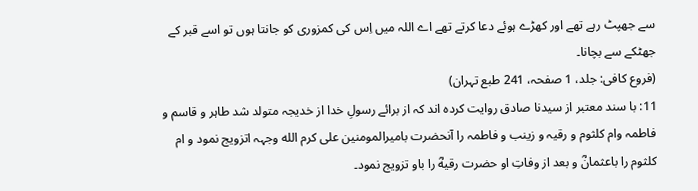سے جھپٹ رہے تھے اور کھڑے ہوئے دعا کرتے تھے اے اللہ میں اِس کی کمزوری کو جانتا ہوں تو اسے قبر کے جھٹکے سے بچانا۔
(فروع کافی: جلد، 1 صفحہ، 241 طبع تہران)
11: با سند معتبر از سیدنا صادق روایت کرده اند کہ از برائے رسولِ خدا از خدیجہ متولد شد طاہر و قاسم و فاطمہ وام کلثوم و رقیہ و زینب و فاطمہ را آنحضرت بامیرالمومنین علی کرم الله وجہہ اتزویج نمود و ام کلثوم را باعثمانؓ و بعد از وفاتِ او حضرت رقیهؓ را باو تزویج نمود۔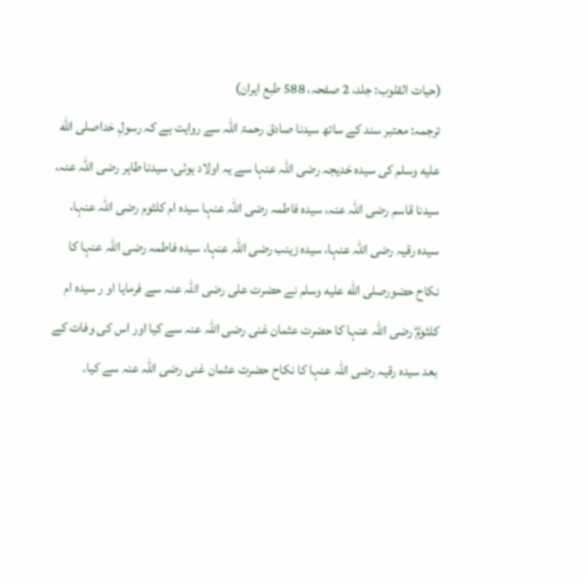(حیات القلوب: جلد، 2 صفحہ، 588 طبع ایران)
ترجمہ: معتبر سند کے ساتھ سیدنا صادق رحمۃ اللہ سے روایت ہے کہ رسولِ خداصلى الله عليه وسلم کی سیدہ خدیجہ رضی اللہ عنہا سے یہ اولاد ہوئی، سیدنا طاہر رضی اللہ عنہ، سیدنا قاسم رضی اللہ عنہ، سیدہ فاطمہ رضی اللہ عنہا سیدہ ام کلثوم رضی اللہ عنہا، سیدہ رقیہ رضی اللہ عنہا، سیدہ زینب رضی اللہ عنہا، سیدہ فاطمہ رضی اللہ عنہا کا نکاح حضورصلى الله عليه وسلم نے حضرت علی رضی اللہ عنہ سے فرمایا او ر سیدہ ام کلثومؓ رضی اللہ عنہا کا حضرت عثمان غنی رضی اللہ عنہ سے کیا اور اس کی وفات کے بعد سیدہ رقیہ رضی اللہ عنہا کا نکاح حضرت عثمان غنی رضی اللہ عنہ سے کیا۔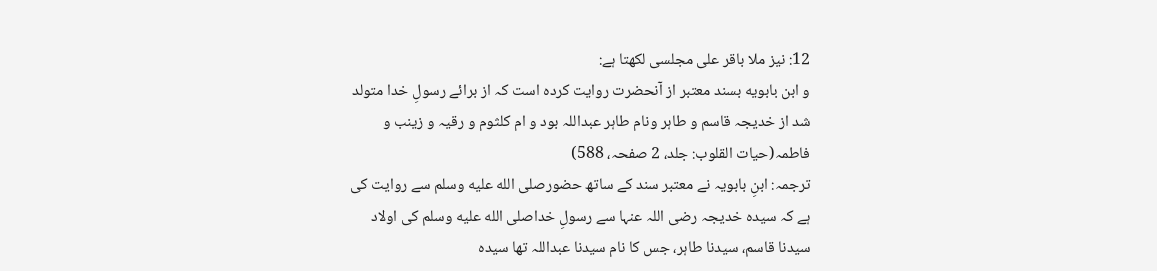12: نیز ملا باقر علی مجلسی لکھتا ہے:
و ابن بابویه بسند معتبر از آنحضرت روایت کرده است کہ از برائے رسولِ خدا متولد شد از خدیجہ قاسم و طاہر ونام طاہر عبداللہ بود و ام کلثوم و رقیہ و زینب و فاطمہ(حیات القلوب: جلد، 2 صفحہ، 588)
ترجمہ: ابنِ بابویہ نے معتبر سند کے ساتھ حضورصلى الله عليه وسلم سے روایت کی ہے کہ سیدہ خدیجہ رضی اللہ عنہا سے رسولِ خداصلى الله عليه وسلم کی اولاد سیدنا قاسم، سیدنا طاہر، جس کا نام سیدنا عبداللہ تھا سیدہ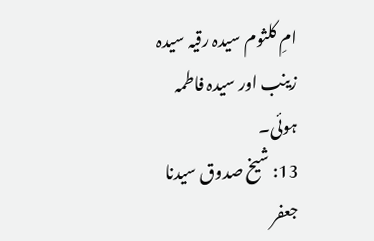امِ کلثوم سیدہ رقیہ سیدہ زینب اور سیدہ فاطمہ ہوئی۔
13: شیخ صدوق سیدنا جعفر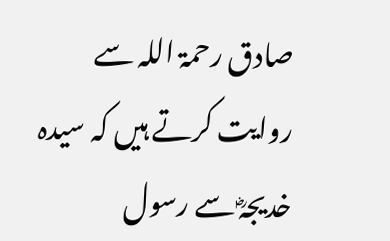صادق رحمۃ اللہ سے روایت کرتے ہیں کہ سیدہ خدیجہؓ سے رسول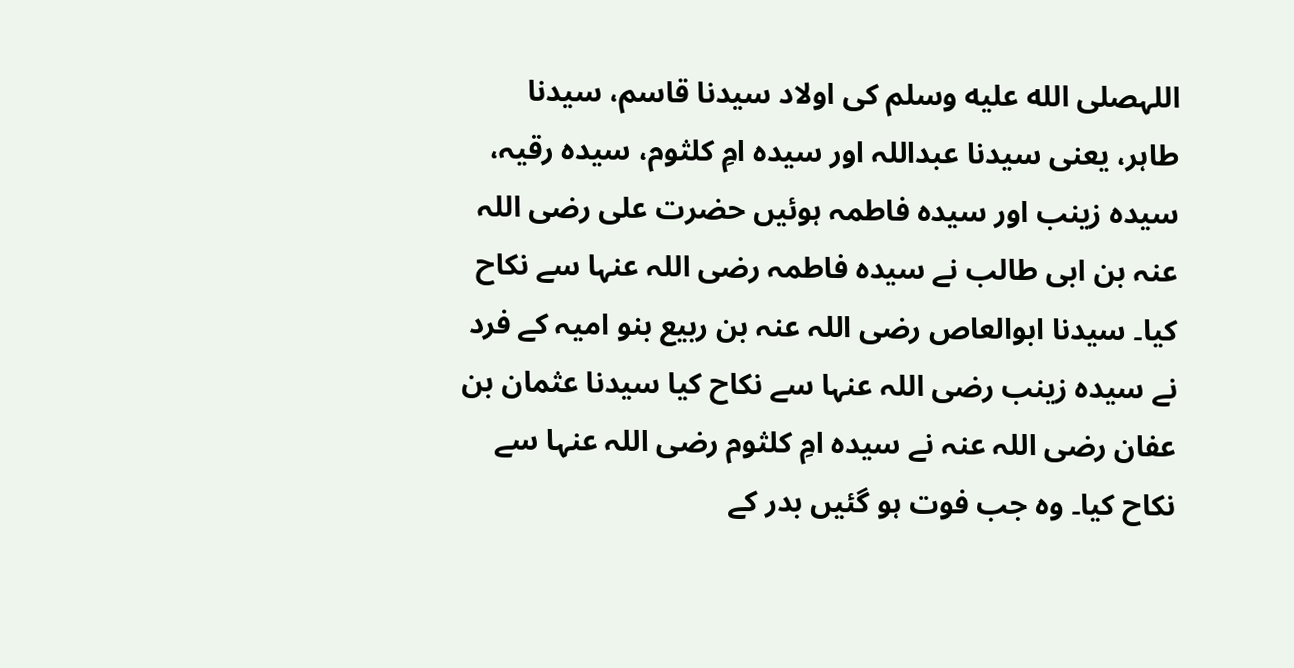اللہصلى الله عليه وسلم کی اولاد سیدنا قاسم، سیدنا طاہر، یعنی سیدنا عبداللہ اور سیدہ امِ کلثوم، سیدہ رقیہ، سیدہ زینب اور سیدہ فاطمہ ہوئیں حضرت علی رضی اللہ عنہ بن ابی طالب نے سیدہ فاطمہ رضی اللہ عنہا سے نکاح کیا۔ سیدنا ابوالعاص رضی اللہ عنہ بن ربیع بنو امیہ کے فرد نے سیدہ زینب رضی اللہ عنہا سے نکاح کیا سیدنا عثمان بن عفان رضی اللہ عنہ نے سیدہ امِ کلثوم رضی اللہ عنہا سے نکاح کیا۔ وہ جب فوت ہو گئیں بدر کے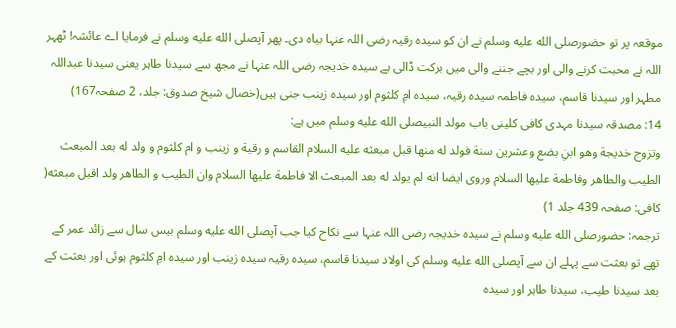موقعہ پر تو حضورصلى الله عليه وسلم نے ان کو سیدہ رقیہ رضی اللہ عنہا بیاہ دی۔ پھر آپصلى الله عليه وسلم نے فرمایا اے عائشہ! ٹھہر اللہ نے محبت کرنے والی اور بچے جننے والی میں برکت ڈالی ہے سیدہ خدیجہ رضی اللہ عنہا نے مجھ سے سیدنا طاہر یعنی سیدنا عبداللہ مطہر اور سیدنا قاسم، سیدہ فاطمہ سیدہ رقیہ، سیدہ امِ کلثوم اور سیدہ زینب جنی ہیں(خصال شیخ صدوق: جلد، 2 صفحہ167)
14: مصدقہ سیدنا مہدی کافی کلینی باب مولد النبیصلى الله عليه وسلم میں ہے:
وتزوج خديجة وهو ابنِ بضع وعشرين سنة فولد له منها قبل مبعثه عليه السلام القاسم و رقية و زينب و ام كلثوم و ولد له بعد المبعث الطيب والطاهر وفاطمة عليها السلام وروی ايضا انه لم يولد له بعد المبعث الا فاطمة عليها السلام وان الطيب و الطاهر ولد اقبل مبعثه( کافی: صفحہ 439 جلد 1)
ترجمہ: حضورصلى الله عليه وسلم نے سیدہ خدیجہ رضی اللہ عنہا سے نکاح کیا جب آپصلى الله عليه وسلم بیس سال سے زائد عمر کے تھے تو بعثت سے پہلے ان سے آپصلى الله عليه وسلم کی اولاد سیدنا قاسم، سیدہ رقیہ سیدہ زینب اور سیدہ امِ کلثوم ہوئی اور بعثت کے بعد سیدنا طیب، سیدنا طاہر اور سیدہ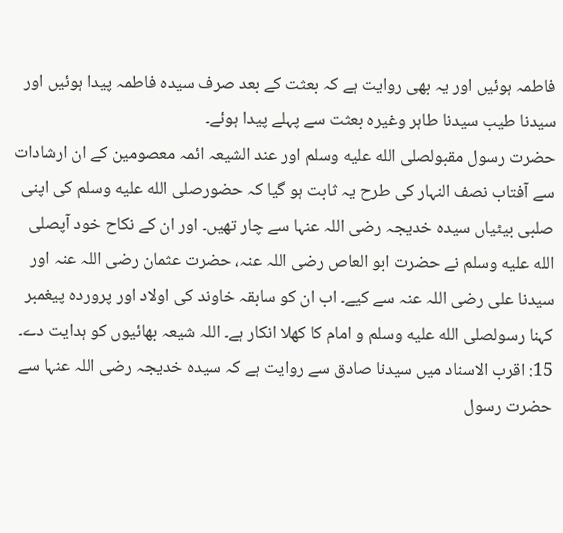فاطمہ ہوئیں اور یہ بھی روایت ہے کہ بعثت کے بعد صرف سیدہ فاطمہ پیدا ہوئیں اور سیدنا طیب سیدنا طاہر وغیرہ بعثت سے پہلے پیدا ہوئے۔
حضرت رسول مقبولصلى الله عليه وسلم اور عند الشیعہ ائمہ معصومین کے ان ارشادات سے آفتاب نصف النہار کی طرح یہ ثابت ہو گیا کہ حضورصلى الله عليه وسلم کی اپنی صلبی بیٹیاں سیدہ خدیجہ رضی اللہ عنہا سے چار تھیں۔ اور ان کے نکاح خود آپصلى الله عليه وسلم نے حضرت ابو العاص رضی اللہ عنہ، حضرت عثمان رضی اللہ عنہ اور سیدنا علی رضی اللہ عنہ سے کیے۔ اب ان کو سابقہ خاوند کی اولاد اور پروردہ پیغمبر کہنا رسولصلى الله عليه وسلم و امام کا کھلا انکار ہے۔ اللہ شیعہ بھائیوں کو ہدایت دے۔
15: اقرب الاسناد میں سیدنا صادق سے روایت ہے کہ سیدہ خدیجہ رضی اللہ عنہا سے حضرت رسول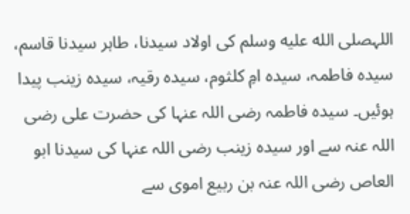اللہصلى الله عليه وسلم کی اولاد سیدنا، طاہر سیدنا قاسم، سیدہ فاطمہ، سیدہ امِ کلثوم، سیدہ رقیہ، سیدہ زینب پیدا ہوئیں۔ سیدہ فاطمہ رضی اللہ عنہا کی حضرت علی رضی اللہ عنہ سے اور سیدہ زینب رضی اللہ عنہا کی سیدنا ابو العاص رضی اللہ عنہ بن ربیع اموی سے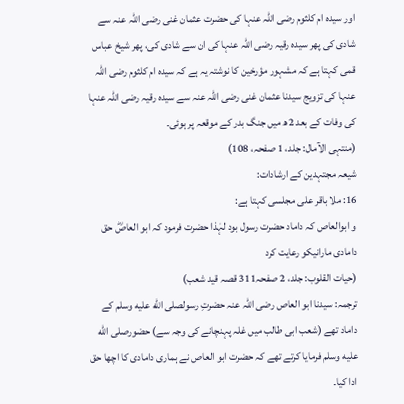اور سیدہ ام کلثوم رضی اللہ عنہا کی حضرت عثمان غنی رضی اللہ عنہ سے شادی کی پھر سیدہ رقیہ رضی اللہ عنہا کی ان سے شادی کی، پھر شیخ عباس قمی کہتا ہے کہ مشہور مؤرخین کا نوشتہ یہ ہے کہ سیدہ ام کلثوم رضی اللہ عنہا کی تزویج سیدنا عثمان غنی رضی اللہ عنہ سے سیدہ رقیہ رضی اللہ عنہا کی وفات کے بعد 2ھ میں جنگ بدر کے موقعہ پر ہوئی۔
(منتہی الآمال: جلد، 1 صفحہ، 108)
شیعہ مجتہدین کے ارشادات:
16: ملا باقر علی مجلسی کہتا ہے:
و ابوالعاص کہ داماد حضرت رسول بود لہٰذا حضرت فرمود کہ ابو العاصؓ حق دامادی مارانیکو رعایت کرد
(حیات القلوب: جلد، 2 صفحہ311 قصہ قید شعب)
ترجمہ: سیدنا ابو العاص رضی اللہ عنہ حضرتِ رسولصلى الله عليه وسلم کے داماد تھے (شعب ابی طالب میں غلہ پہنچانے کی وجہ سے) حضورصلى الله عليه وسلم فرمایا کرتے تھے کہ حضرت ابو العاص نے ہماری دامادی کا اچھا حق ادا کیا۔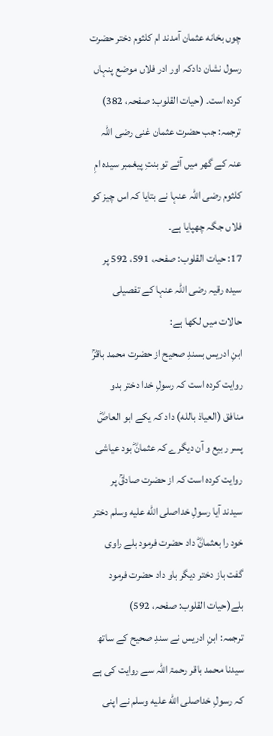چوں بخانه عثمان آمدند ام کلثوم دختر حضرت رسول نشان دادکہ اور ادر فلاں موضع پنہاں کرده است۔ (حیات القلوب: صفحہ، 382)
ترجمہ: جب حضرت عثمان غنی رضی اللہ عنہ کے گھر میں آئے تو بنتِ پیغمبر سیدہ امِ کلثوم رضی اللہ عنہا نے بتایا کہ اس چیز کو فلاں جگہ چھپایا ہے۔
17: حیات القلوب: صفحہ، 591، 592 پر سیدہ رقیہ رضی اللہ عنہا کے تفصیلی حالات میں لکھا ہے:
ابنِ ادریس بسندِ صحیح از حضرت محمد باقرؒ روایت کرده است کہ رسولِ خدا دختر بدو منافق (العیاذ بالله) داد کہ یکے ابو العاصؓ پسر ربیع و آن دیگرے کہ عثمانؓ بود عیاشی روایت کرده است کہ از حضرت صادقؒ پر سیدند آیا رسولِ خداصلى الله عليه وسلم دختر خود را بعثمانؓ داد حضرت فرمود بلے راوی گفت باز دختر دیگر باو داد حضرت فرمود بلے(حیات القلوب: صفحہ، 592)
ترجمہ: ابنِ ادریس نے سندِ صحیح کے ساتھ سیدنا محمد باقر رحمۃ اللہ سے روایت کی ہے کہ رسولِ خداصلى الله عليه وسلم نے اپنی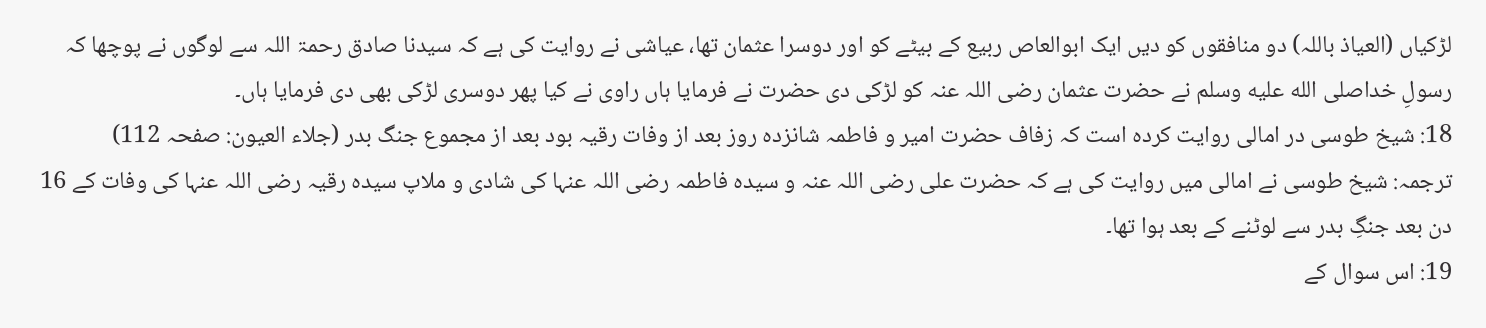لڑکیاں (العیاذ باللہ) دو منافقوں کو دیں ایک ابوالعاص ربیع کے بیٹے کو اور دوسرا عثمان تھا، عیاشی نے روایت کی ہے کہ سیدنا صادق رحمۃ اللہ سے لوگوں نے پوچھا کہ رسولِ خداصلى الله عليه وسلم نے حضرت عثمان رضی اللہ عنہ کو لڑکی دی حضرت نے فرمایا ہاں راوی نے کیا پھر دوسری لڑکی بھی دی فرمایا ہاں۔
18: شیخ طوسی در امالی روایت کرده است کہ زفاف حضرت امیر و فاطمہ شانزده روز بعد از وفات رقیہ بود بعد از مجموع جنگ بدر (جلاء العيون: صفحہ 112)
ترجمہ: شیخ طوسی نے امالی میں روایت کی ہے کہ حضرت علی رضی اللہ عنہ و سیدہ فاطمہ رضی اللہ عنہا کی شادی و ملاپ سیدہ رقیہ رضی اللہ عنہا کی وفات کے 16 دن بعد جنگِ بدر سے لوٹنے کے بعد ہوا تھا۔
19: اس سوال کے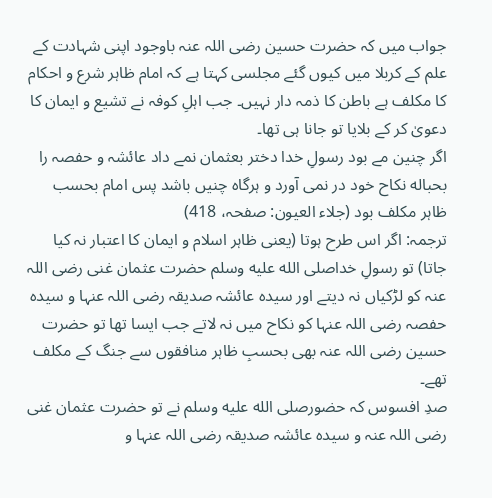جواب میں کہ حضرت حسین رضی اللہ عنہ باوجود اپنی شہادت کے علم کے کربلا میں کیوں گئے مجلسی کہتا ہے کہ امام ظاہر شرع و احکام کا مکلف ہے باطن کا ذمہ دار نہیں۔ جب اہلِ کوفہ نے تشیع و ایمان کا دعویٰ کر کے بلایا تو جانا ہی تھا۔
اگر چنین مے بود رسولِ خدا دختر بعثمان نمے داد عائشہ و حفصہ را بحباله نکاح خود در نمی آورد و ہرگاه چنیں باشد پس امام بحسب ظاہر مکلف بود (جلاء العیون: صفحہ، 418)
ترجمہ: اگر اس طرح ہوتا (یعنی ظاہر اسلام و ایمان کا اعتبار نہ کیا جاتا) تو رسولِ خداصلى الله عليه وسلم حضرت عثمان غنی رضی اللہ عنہ کو لڑکیاں نہ دیتے اور سیدہ عائشہ صدیقہ رضی اللہ عنہا و سیدہ حفصہ رضی اللہ عنہا کو نکاح میں نہ لاتے جب ایسا تھا تو حضرت حسین رضی اللہ عنہ بھی بحسبِ ظاہر منافقوں سے جنگ کے مکلف تھے۔
صدِ افسوس کہ حضورصلى الله عليه وسلم نے تو حضرت عثمان غنی رضی اللہ عنہ و سیدہ عائشہ صدیقہ رضی اللہ عنہا و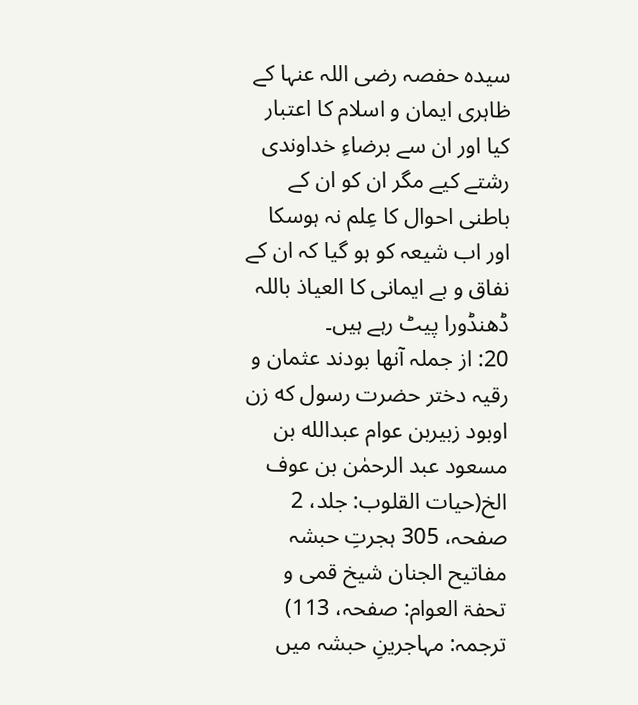سیدہ حفصہ رضی اللہ عنہا کے ظاہری ایمان و اسلام کا اعتبار کیا اور ان سے برضاءِ خداوندی رشتے کیے مگر ان کو ان کے باطنی احوال کا عِلم نہ ہوسکا اور اب شیعہ کو ہو گیا کہ ان کے نفاق و بے ایمانی کا العیاذ باللہ ڈھنڈورا پیٹ رہے ہیں۔
20: از جملہ آنها بودند عثمان و رقیہ دختر حضرت رسول که زن اوبود زبیربن عوام عبدالله بن مسعود عبد الرحمٰن بن عوف الخ(حیات القلوب: جلد، 2 صفحہ، 305 ہجرتِ حبشہ مفاتیح الجنان شیخ قمی و تحفۃ العوام: صفحہ، 113)
ترجمہ: مہاجرینِ حبشہ میں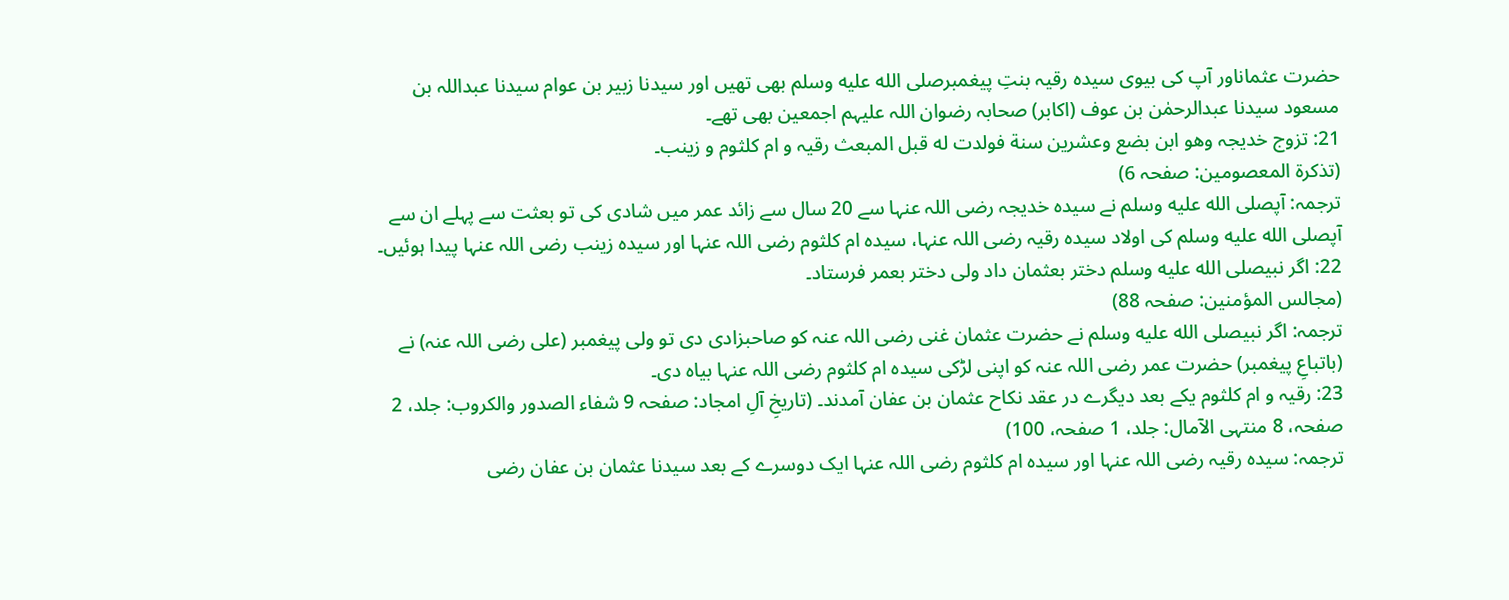حضرت عثماناور آپ کی بیوی سیدہ رقیہ بنتِ پیغمبرصلى الله عليه وسلم بھی تھیں اور سیدنا زبیر بن عوام سیدنا عبداللہ بن مسعود سیدنا عبدالرحمٰن بن عوف (اکابر) صحابہ رضوان اللہ علیہم اجمعین بھی تھے۔
21: تزوج خديجہ وهو ابن بضع وعشرين سنة فولدت له قبل المبعث رقيہ و ام كلثوم و زينب۔
(تذكرة المعصومين: صفحہ 6)
ترجمہ: آپصلى الله عليه وسلم نے سیدہ خدیجہ رضی اللہ عنہا سے 20 سال سے زائد عمر میں شادی کی تو بعثت سے پہلے ان سے آپصلى الله عليه وسلم کی اولاد سیدہ رقیہ رضی اللہ عنہا، سیدہ ام کلثوم رضی اللہ عنہا اور سیدہ زینب رضی اللہ عنہا پیدا ہوئیں۔
22: اگر نبیصلى الله عليه وسلم دختر بعثمان داد ولی دختر بعمر فرستاد۔
(مجالس المؤمنین: صفحہ 88)
ترجمہ: اگر نبیصلى الله عليه وسلم نے حضرت عثمان غنی رضی اللہ عنہ کو صاحبزادی دی تو ولی پیغمبر (علی رضی اللہ عنہ) نے (باتباعِ پیغمبر) حضرت عمر رضی اللہ عنہ کو اپنی لڑکی سیدہ ام کلثوم رضی اللہ عنہا بیاہ دی۔
23: رقیہ و ام کلثوم یکے بعد دیگرے در عقد نکاح عثمان بن عفان آمدند۔ (تاریخِ آلِ امجاد: صفحہ 9 شفاء الصدور والکروب: جلد، 2 صفحہ، 8 منتہی الآمال: جلد، 1 صفحہ، 100)
ترجمہ: سیدہ رقیہ رضی اللہ عنہا اور سیدہ ام کلثوم رضی اللہ عنہا ایک دوسرے کے بعد سیدنا عثمان بن عفان رضی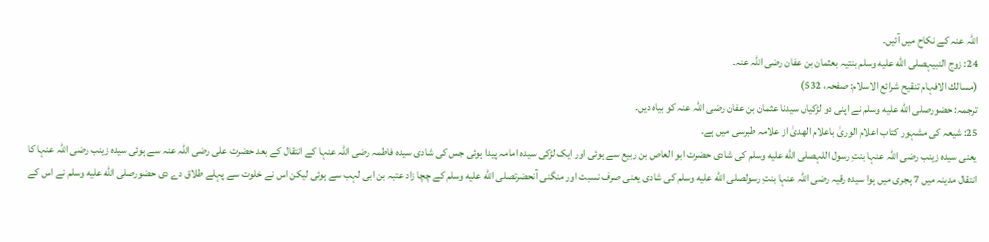اللہ عنہ کے نکاح میں آئیں۔
24: زوج النبیہصلى الله عليه وسلم بنتيہ بعثمان بن عفان رضی اللہ عنہ۔
(مسالك الافہام تنقیح شرائع الاسلام: صفحہ، 532)
ترجمہ: حضورصلى الله عليه وسلم نے اپنی دو لڑکیاں سیدنا عثمان بن عفان رضی اللہ عنہ کو بیاہ دیں۔
25: شیعہ کی مشہور کتاب اعلام الوریٰ باعلام الهدیٰ از علامہ طبرسی میں ہے۔
یعنی سیدہ زینب رضی اللہ عنہا بنتِ رسول اللہصلى الله عليه وسلم کی شادی حضرت ابو العاص بن ربیع سے ہوئی اور ایک لڑکی سیدہ امامہ پیدا ہوئی جس کی شادی سیدہ فاطمہ رضی اللہ عنہا کے انتقال کے بعد حضرت علی رضی اللہ عنہ سے ہوئی سیدہ زینب رضی اللہ عنہا کا انتقال مدینہ میں 7 ہجری میں ہوا سیدہ رقیہ رضی اللہ عنہا بنتِ رسولصلى الله عليه وسلم کی شادی یعنی صرف نسبت اور منگنی آنحضرتصلى الله عليه وسلم کے چچا زاد عتبہ بن ابی لہب سے ہوئی لیکن اس نے خلوت سے پہلے طلاق دے دی حضورصلى الله عليه وسلم نے اس کے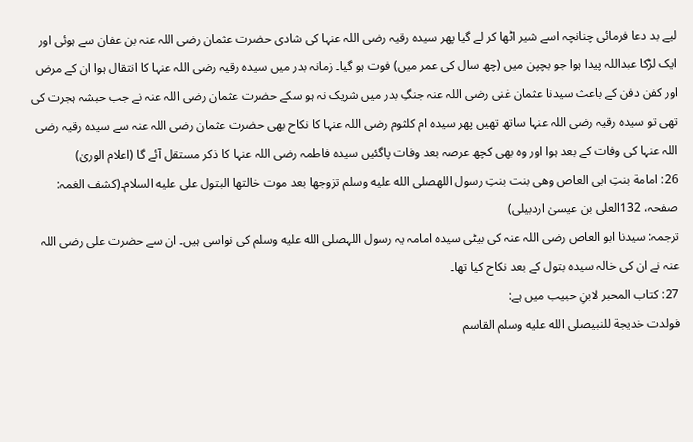لیے بد دعا فرمائی چنانچہ اسے شیر اٹھا کر لے گیا پھر سیدہ رقیہ رضی اللہ عنہا کی شادی حضرت عثمان رضی اللہ عنہ بن عفان سے ہوئی اور ایک لڑکا عبداللہ پیدا ہوا جو بچپن میں (چھ سال کی عمر میں) فوت ہو گیا۔ زمانہ بدر میں سیدہ رقیہ رضی اللہ عنہا کا انتقال ہوا ان کے مرض اور کفن دفن کے باعث سیدنا عثمان غنی رضی اللہ عنہ جنگِ بدر میں شریک نہ ہو سکے حضرت عثمان رضی اللہ عنہ نے جب حبشہ ہجرت کی تھی تو سیدہ رقیہ رضی اللہ عنہا ساتھ تھیں پھر سیدہ ام کلثوم رضی اللہ عنہا کا نکاح بھی حضرت عثمان رضی اللہ عنہ سے سیدہ رقیہ رضی اللہ عنہا کی وفات کے بعد ہوا اور وہ بھی کچھ عرصہ بعد وفات پاگئیں سیدہ فاطمہ رضی اللہ عنہا کا ذکر مستقل آئے گا (اعلام الوریٰ)
26: امامة بنتِ ابى العاص وھی بنت بنتِ رسول اللهصلى الله عليه وسلم تزوجها بعد موت خالتها البتول علی علیه السلام۔(كشف الغمہ: صفحہ، 132العلی بن عیسیٰ اردبیلی)
ترجمہ: سیدنا ابو العاص رضی اللہ عنہ کی بیٹی سیدہ امامہ یہ رسول اللہصلى الله عليه وسلم کی نواسی ہیں۔ ان سے حضرت علی رضی اللہ عنہ نے ان کی خالہ سیدہ بتول کے بعد نکاح کیا تھا۔
27: کتاب المحبر لابنِ حبیب میں ہے:
فولدت خديجة للنبیصلى الله عليه وسلم القاسم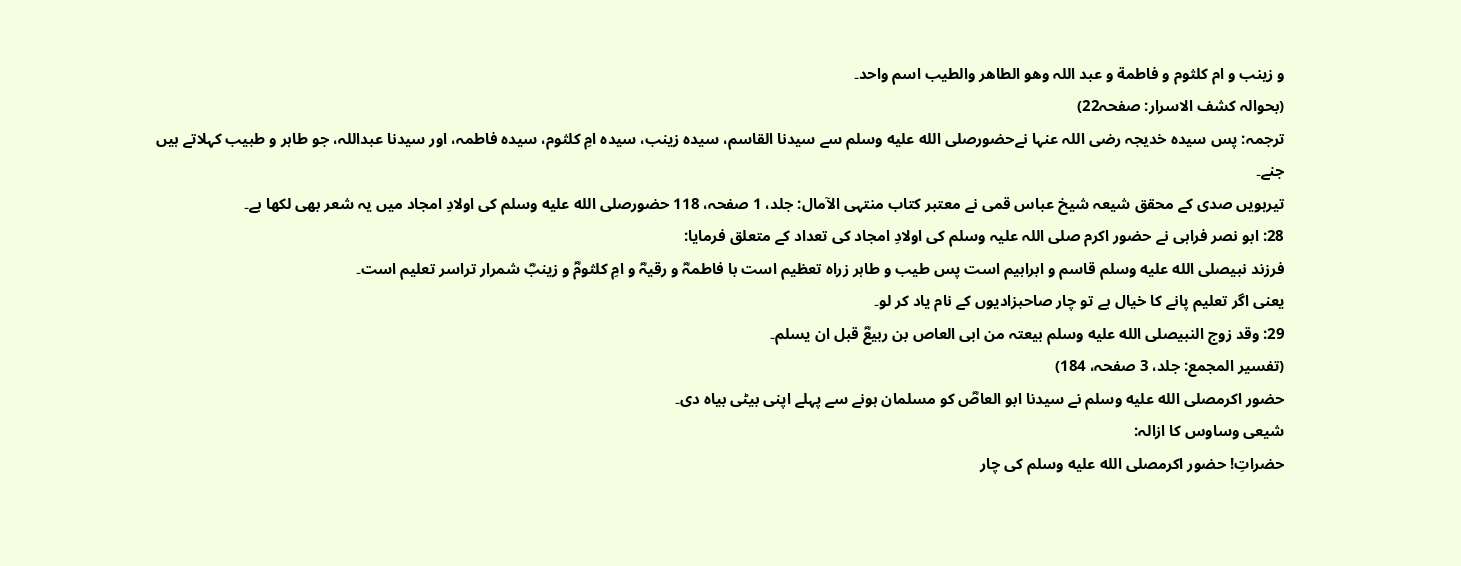و زینب و ام كلثوم و فاطمة و عبد اللہ وهو الطاهر والطيب اسم واحد۔
(بحوالہ كشف الاسرار: صفحہ22)
ترجمہ: پس سیدہ خدیجہ رضی اللہ عنہا نےحضورصلى الله عليه وسلم سے سیدنا القاسم، سیدہ زینب، سیدہ امِ کلثوم، سیدہ فاطمہ، اور سیدنا عبداللہ، جو طاہر و طبیب کہلاتے ہیں جنے۔
تیرہویں صدی کے محقق شیعہ شیخ عباس قمی نے معتبر کتاب منتہی الآمال: جلد، 1 صفحہ، 118 حضورصلى الله عليه وسلم کی اولادِ امجاد میں یہ شعر بھی لکھا ہے۔
28: ابو نصر فراہی نے حضور اکرم صلی اللہ علیہ وسلم کی اولادِ امجاد کی تعداد کے متعلق فرمایا:
فرزند نبیصلى الله عليه وسلم قاسم و ابراہیم است پس طیب و طاہر زراہ تعظیم است با فاطمہؓ و رقیہؓ و امِ کلثومؓ و زینبؓ شمرار تراسر تعلیم است۔
یعنی اگر تعلیم پانے کا خیال ہے تو چار صاحبزادیوں کے نام یاد کر لو۔
29: وقد زوج النبیصلى الله عليه وسلم بیعتہ من ابی العاص بن ربیعؓ قبل ان یسلم۔
(تفسیر المجمع: جلد، 3 صفحہ، 184)
حضور اکرمصلى الله عليه وسلم نے سیدنا ابو العاصؓ کو مسلمان ہونے سے پہلے اپنی بیٹی بیاہ دی۔
شیعی وساوس کا ازالہ:
حضراتِ! حضور اکرمصلى الله عليه وسلم کی چار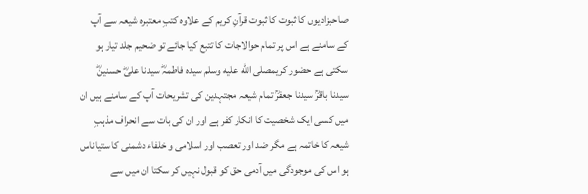صاحبزادیوں کا ثبوت کا ثبوت قرآنِ کریم کے علاوہ کتبِ معتبرہ شیعہ سے آپ کے سامنے ہے اس پر تمام حوالاجات کا تتبع کیا جائے تو ضحیم جلد تیار ہو سکتی ہے حضور کریمصلى الله عليه وسلم سیدہ فاطمہؓ سیدنا علیؓ حسنینؓ سیدنا باقرؒ سیدنا جعفرؒ تمام شیعہ مجتہدین کی تشریحات آپ کے سامنے ہیں ان میں کسی ایک شخصیت کا انکار کفر ہے اور ان کی بات سے انحراف مذہبِ شیعہ کا خاتمہ ہے مگر ضد اور تعصب اور اسلامی و خلفاء دشمنی کا ستیاناس ہو اس کی موجودگی میں آدمی حق کو قبول نہیں کر سکتا ان میں سے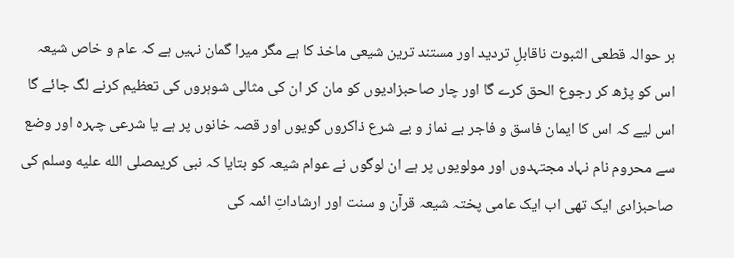ہر حوالہ قطعی الثبوت ناقابلِ تردید اور مستند ترین شیعی ماخذ کا ہے مگر میرا گمان نہیں ہے کہ عام و خاص شیعہ اس کو پڑھ کر رجوع الحق کرے گا اور چار صاحبزادیوں کو مان کر ان کی مثالی شوہروں کی تعظیم کرنے لگ جائے گا اس لیے کہ اس کا ایمان فاسق و فاجر بے نماز و بے شرع ذاکروں گویوں اور قصہ خانوں پر ہے یا شرعی چہرہ اور وضع سے محروم نام نہاد مجتہدوں اور مولویوں پر ہے ان لوگوں نے عوام شیعہ کو بتایا کہ نبی کریمصلى الله عليه وسلم کی صاحبزادی ایک تھی اب ایک عامی پختہ شیعہ قرآن و سنت اور ارشاداتِ ائمہ کی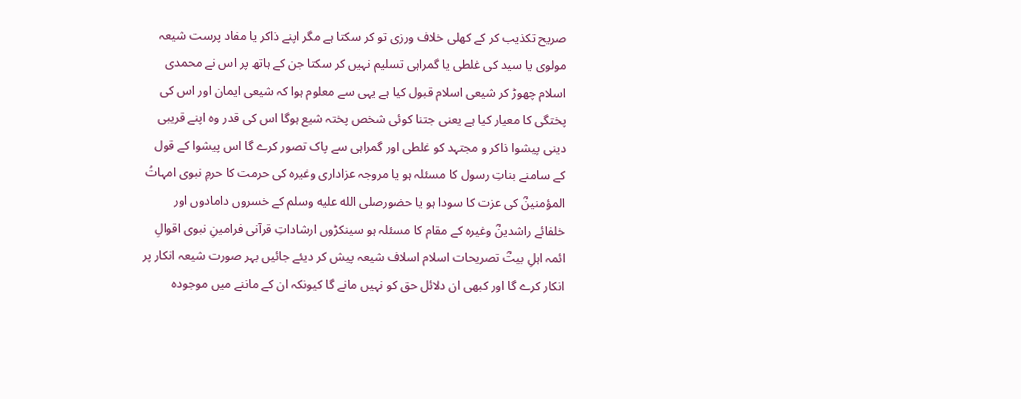صریح تکذیب کر کے کھلی خلاف ورزی تو کر سکتا ہے مگر اپنے ذاکر یا مفاد پرست شیعہ مولوی یا سید کی غلطی یا گمراہی تسلیم نہیں کر سکتا جن کے ہاتھ پر اس نے محمدی اسلام چھوڑ کر شیعی اسلام قبول کیا ہے یہی سے معلوم ہوا کہ شیعی ایمان اور اس کی پختگی کا معیار کیا ہے یعنی جتنا کوئی شخص پختہ شیع ہوگا اس کی قدر وہ اپنے قریبی دینی پیشوا ذاکر و مجتہد کو غلطی اور گمراہی سے پاک تصور کرے گا اس پیشوا کے قول کے سامنے بناتِ رسول کا مسئلہ ہو یا مروجہ عزاداری وغیرہ کی حرمت کا حرمِ نبوی امہاتُ المؤمنینؓ کی عزت کا سودا ہو یا حضورصلى الله عليه وسلم کے خسروں دامادوں اور خلفائے راشدینؓ وغیرہ کے مقام کا مسئلہ ہو سینکڑوں ارشاداتِ قرآنی فرامینِ نبوی اقوالِ ائمہ اہلِ بیتؓ تصریحات اسلام اسلاف شیعہ پیش کر دیئے جائیں بہر صورت شیعہ انکار پر انکار کرے گا اور کبھی ان دلائل حق کو نہیں مانے گا کیونکہ ان کے ماننے میں موجودہ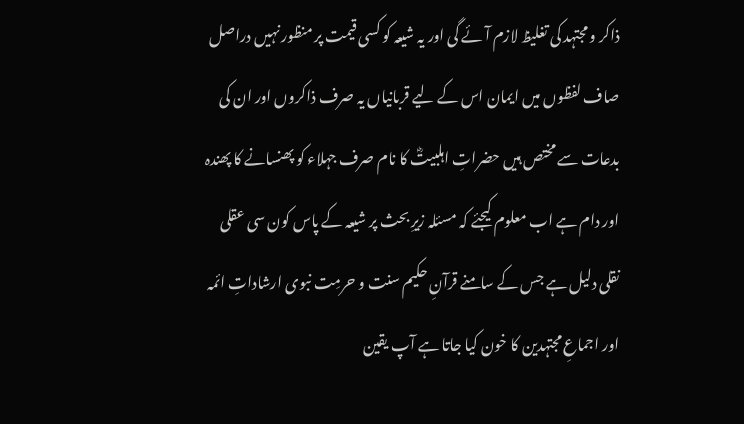ذاکر و مجتہد کی تغلیظ لازم آئے گی اور یہ شیعہ کو کسی قیمت پر منظور نہیں دراصل صاف لفظوں میں ایمان اس کے لیے قربانیاں یہ صرف ذاکروں اور ان کی بدعات سے مختص ہیں حضراتِ اہلبیتؓ کا نام صرف جہلاء کو پھنسانے کا پھندہ اور دام ہے اب معلوم کیجئے کہ مسئلہ زیرِ بحث پر شیعہ کے پاس کون سی عقلی نقلی دلیل ہے جس کے سامنے قرآنِ حکیم سنت و حرمِت نبوی ارشاداتِ ائمہ اور اجماعِ مجتہدین کا خون کیا جاتا ہے آپ یقین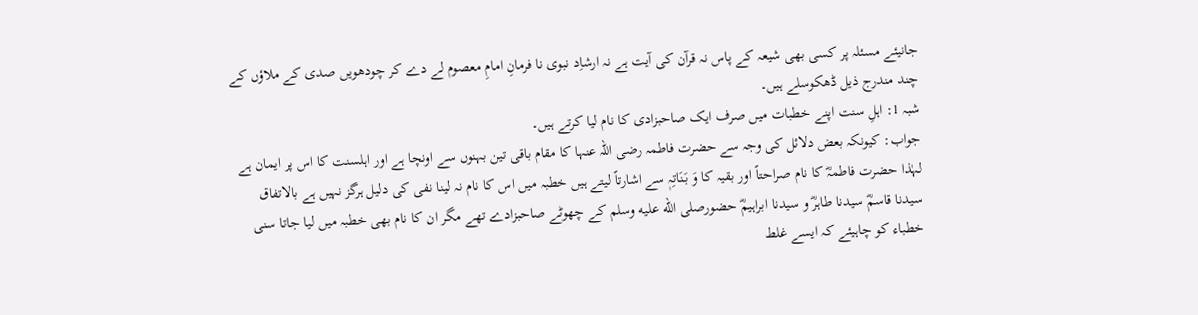جانیئے مسئلہ پر کسی بھی شیعہ کے پاس نہ قرآن کی آیت ہے نہ ارشاِد نبوی نا فرمانِ امامِ معصوم لے دے کر چودھویں صدی کے ملاؤں کے چند مندرج ذیل ڈھکوسلے ہیں۔
شبہ 1: اہلِ سنت اپنے خطبات میں صرف ایک صاحبزادی کا نام لیا کرتے ہیں۔
جواب: کیونکہ بعض دلائل کی وجہ سے حضرت فاطمہ رضی اللہ عنہا کا مقام باقی تین بہنوں سے اونچا ہے اور اہلسنت کا اس پر ایمان ہے لہٰذا حضرت فاطمہؓ کا نام صراحتاً اور بقیہ کا وَ بَنَاتِہٖ سے اشارتاً لیتے ہیں خطبہ میں اس کا نام نہ لینا نفی کی دلیل ہرگز نہیں ہے بالاتفاق سیدنا قاسمؓ سیدنا طاہرؓ و سیدنا ابراہیمؓ حضورصلى الله عليه وسلم کے چھوٹے صاحبزادے تھے مگر ان کا نام بھی خطبہ میں لیا جاتا سنی خطباء کو چاہیئے کہ ایسے غلط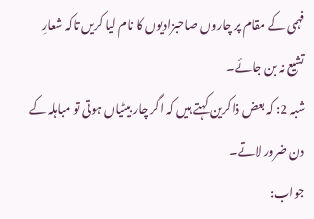فہمی کے مقام پر چاروں صاحبزادیوں کا نام لیا کریں تاکہ شعارِ تشیع نہ بن جائے۔
شبہ 2: کہ بعض ذاکرین کہتے ہیں کہ اگر چار بیٹیاں ہوتی تو مباہلہ کے دن ضرور لاتے۔
جواب: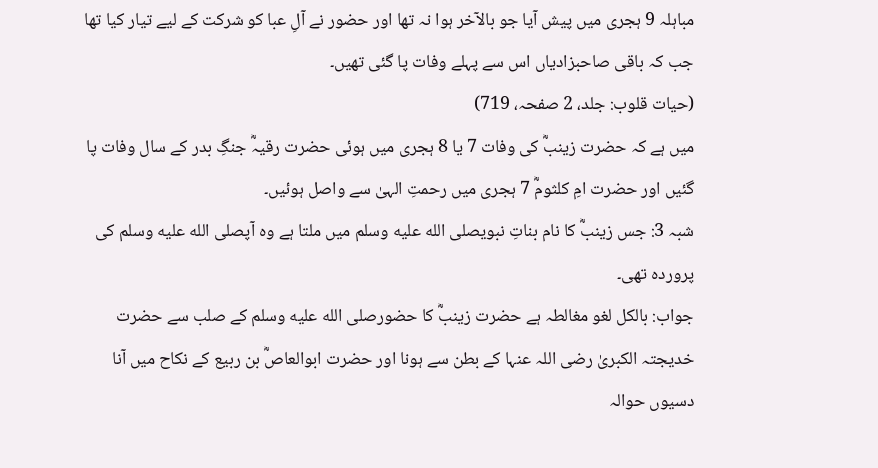مباہلہ 9 ہجری میں پیش آیا جو بالآخر ہوا نہ تھا اور حضور نے آلِ عبا کو شرکت کے لیے تیار کیا تھا جب کہ باقی صاحبزادیاں اس سے پہلے وفات پا گئی تھیں۔
(حیات قلوب: جلد، 2 صفحہ، 719)
میں ہے کہ حضرت زینبؓ کی وفات 7 یا 8 ہجری میں ہوئی حضرت رقیہؓ جنگِ بدر کے سال وفات پا گئیں اور حضرت امِ کلثومؓ 7 ہجری میں رحمتِ الہیٰ سے واصل ہوئیں۔
شبہ 3: جس زینبؓ کا نام بناتِ نبویصلى الله عليه وسلم میں ملتا ہے وہ آپصلى الله عليه وسلم کی پروردہ تھی۔
جواب: بالکل لغو مغالطہ ہے حضرت زینبؓ کا حضورصلى الله عليه وسلم کے صلب سے حضرت خدیجتہ الکبریٰ رضی اللہ عنہا کے بطن سے ہونا اور حضرت ابوالعاصؓ بن ربیع کے نکاح میں آنا دسیوں حوالہ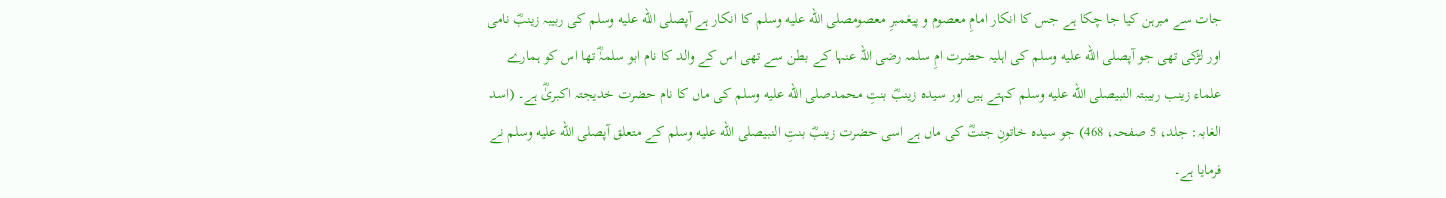جات سے مبرہن کیا جا چکا ہے جس کا انکار امامِ معصوم و پیغمبرِ معصومصلى الله عليه وسلم کا انکار ہے آپصلى الله عليه وسلم کی ربیبہ زینبؓ نامی اور لڑکی تھی جو آپصلى الله عليه وسلم کی اہلیہ حضرت امِ سلمہ رضی اللہ عنہا کے بطن سے تھی اس کے والد کا نام ابو سلمہٰؓ تھا اس کو ہمارے علماء زینب ربیبتہ النبیصلى الله عليه وسلم کہتے ہیں اور سیدہ زینبؓ بنتِ محمدصلى الله عليه وسلم کی ماں کا نام حضرت خدیجتہ اکبریٰؓ ہے۔ (اسد الغابہ: جلد، 5 صفحہ، 468) جو سیده خاتونِ جنتؓ کی ماں ہے اسی حضرت زینبؓ بنتِ النبیصلى الله عليه وسلم کے متعلق آپصلى الله عليه وسلم نے فرمایا ہے۔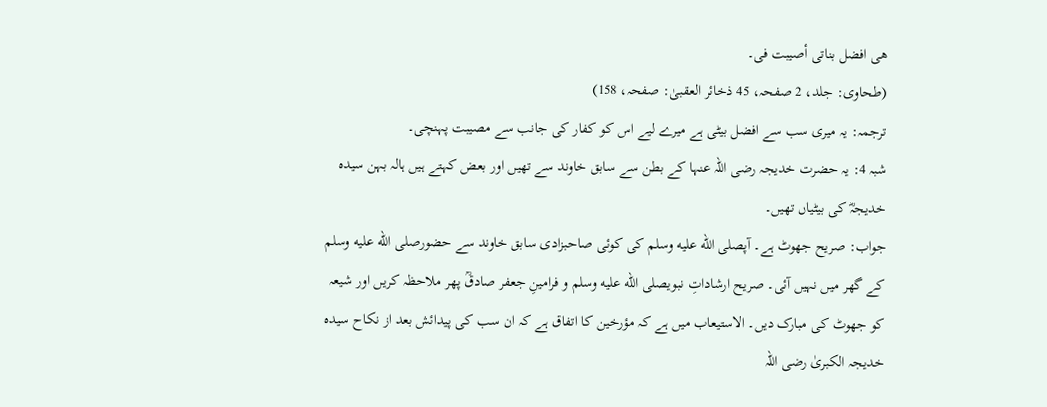هی افضل بناتی أصيبت فی۔
(طحاوی: جلد، 2 صفحہ، 45 ذخائر العقبیٰ: صفحہ، 158)
ترجمہ: یہ میری سب سے افضل بیٹی ہے میرے لیے اس کو کفار کی جانب سے مصیبت پہنچی۔
شبہ 4: یہ حضرت خدیجہ رضی اللہ عنہا کے بطن سے سابق خاوند سے تھیں اور بعض کہتے ہیں ہالہ بہن سیدہ خدیجہؓ کی بیٹیاں تھیں۔
جواب: صریح جھوٹ ہے۔ آپصلى الله عليه وسلم کی کوئی صاحبزادی سابق خاوند سے حضورصلى الله عليه وسلم کے گھر میں نہیں آئی۔ صریح ارشاداتِ نبویصلى الله عليه وسلم و فرامینِ جعفر صادقؒ پھر ملاحظہ کریں اور شیعہ کو جھوٹ کی مبارک دیں۔ الاستیعاب میں ہے کہ مؤرخین کا اتفاق ہے کہ ان سب کی پیدائش بعد از نکاح سیدہ خدیجہ الکبریٰ رضی اللہ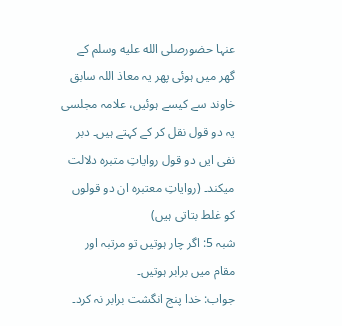عنہا حضورصلى الله عليه وسلم کے گھر میں ہوئی پھر یہ معاذ اللہ سابق خاوند سے کیسے ہوئیں، علامہ مجلسی یہ دو قول نقل کر کے کہتے ہیں۔ دبر نفی ایں دو قول روایاتِ متبرہ دلالت میکند۔ (روایاتِ معتبره ان دو قولوں کو غلط بتاتی ہیں)
شبہ 5: اگر چار ہوتیں تو مرتبہ اور مقام میں برابر ہوتیں۔
جواب: خدا پنج انگشت برابر نہ کرد۔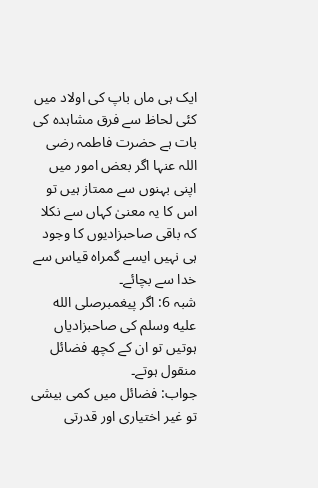ایک ہی ماں باپ کی اولاد میں کئی لحاظ سے فرق مشاہدہ کی بات ہے حضرت فاطمہ رضی اللہ عنہا اگر بعض امور میں اپنی بہنوں سے ممتاز ہیں تو اس کا یہ معنیٰ کہاں سے نکلا کہ باقی صاحبزادیوں کا وجود ہی نہیں ایسے گمراہ قیاس سے خدا سے بچائے۔
شبہ 6: اگر پیغمبرصلى الله عليه وسلم کی صاحبزادیاں ہوتیں تو ان کے کچھ فضائل منقول ہوتے۔
جواب: فضائل میں کمی بیشی تو غیر اختیاری اور قدرتی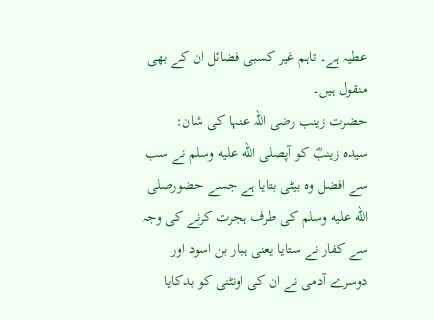عطیہ ہے۔ تاہم غیر کسبی فضائل ان کے بھی منقول ہیں۔
حضرت زینب رضی اللہ عنہا کی شان:
سیدہ زینبؓ کو آپصلى الله عليه وسلم نے سب سے افضل وہ بیٹی بتایا ہے جسے حضورصلى الله عليه وسلم کی طرف ہجرت کرنے کی وجہ سے کفار نے ستایا یعنی ہبار بن اسود اور دوسرے آدمی نے ان کی اونٹنی کو بدکایا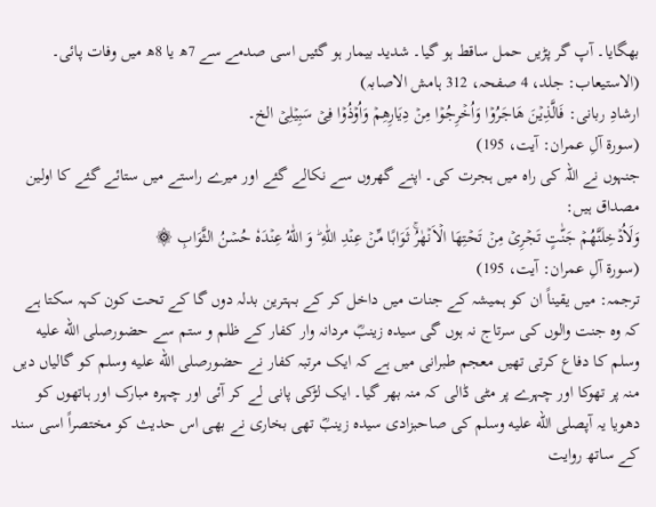بھگایا۔ آپ گر پڑیں حمل ساقط ہو گیا۔ شدید بیمار ہو گئیں اسی صدمے سے 7ھ یا 8ھ میں وفات پائی۔
(الاستیعاب: جلد، 4 صفحہ، 312 ہامش الاصابہ)
ارشادِ ربانی: فَالَّذِيۡنَ هَاجَرُوۡا وَاُخۡرِجُوۡا مِنۡ دِيَارِهِمۡ وَاُوۡذُوۡا فِىۡ سَبِيۡلِىۡ الخ۔
(سورۃ آلِ عمران: آیت، 195)
جنہوں نے اللہ کی راہ میں ہجرت کی۔ اپنے گھروں سے نکالے گئے اور میرے راستے میں ستائے گئے کا اولین مصداق ہیں:
وَلَاُدۡخِلَنَّهُمۡ جَنّٰتٍ تَجۡرِىۡ مِنۡ تَحۡتِهَا الۡاَنۡهٰرُۚ ثَوَابًا مِّنۡ عِنۡدِ اللّٰهِ ؕ وَ اللّٰهُ عِنۡدَهٗ حُسۡنُ الثَّوَابِ ۞
(سورۃ آلِ عمران: آیت، 195)
ترجمہ: میں یقیناً ان کو ہمیشہ کے جنات میں داخل کر کے بہترین بدلہ دوں گا کے تحت کون کہہ سکتا ہے کہ وہ جنت والوں کی سرتاج نہ ہوں گی سیدہ زینبؓ مردانہ وار کفار کے ظلم و ستم سے حضورصلى الله عليه وسلم کا دفاع کرتی تھیں معجم طبرانی میں ہے کہ ایک مرتبہ کفار نے حضورصلى الله عليه وسلم کو گالیاں دیں منہ پر تھوکا اور چہرے پر مٹی ڈالی کہ منہ بھر گیا۔ ایک لڑکی پانی لے کر آئی اور چہرہ مبارک اور ہاتھوں کو دھویا یہ آپصلى الله عليه وسلم کی صاحبزادی سیدہ زینبؓ تھی بخاری نے بھی اس حدیث کو مختصراً اسی سند کے ساتھ روایت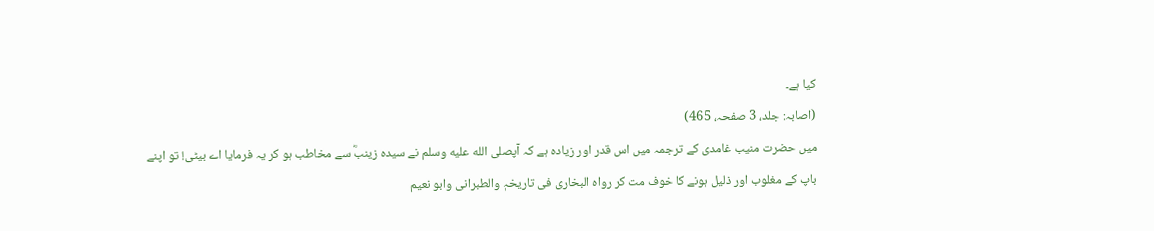کیا ہے۔
(اصابہ: جلد، 3 صفحہ، 465)
میں حضرت منیب غامدی کے ترجمہ میں اس قدر اور زیادہ ہے کہ آپصلى الله عليه وسلم نے سیدہ زینبؓ سے مخاطب ہو کر یہ فرمایا اے بیٹی! تو اپنے باپ کے مغلوب اور ذلیل ہونے کا خوف مت کر رواہ البخاری فی تاریخہٖ والطبرانی وابو نعیم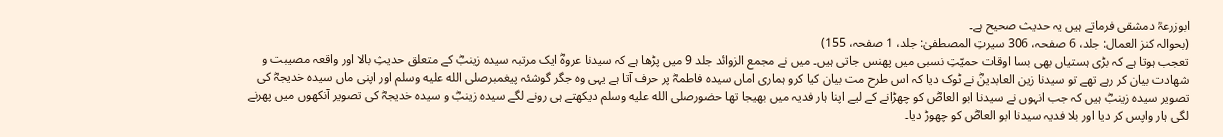ابوزرعہؒ دمشقی فرماتے ہیں یہ حدیث صحیح ہے۔
(بحوالہ کنز العمال: جلد، 6 صفحہ، 306 سیرتِ المصطفىٰ: جلد، 1 صفحہ، 155)
تعجب ہوتا ہے کہ بڑی ہستیاں بھی بسا اوقات حمیّتِ نسبی میں پھنس جاتی ہیں۔ میں نے مجمع الزوائد جلد 9 میں پڑھا ہے کہ سیدنا عروہؓ ایک مرتبہ سیدہ زینبؓ کے متعلق حدیثِ بالا اور واقعہ مصیبت و شهادت بیان کر رہے تھے تو سیدنا زین العابدینؓ نے ٹوک دیا کہ اس طرح مت بیان کیا کرو ہماری اماں سیدہ فاطمہؓ پر حرف آتا ہے یہی وہ جگر گوشئہ پیغمبرصلى الله عليه وسلم اور اپنی ماں سیدہ خدیجہؓ کی تصویر سیدہ زینبؓ ہیں کہ جب انہوں نے سیدنا ابو العاصؓ کو چھڑانے کے لیے اپنا ہار فدیہ میں بھیجا تھا حضورصلى الله عليه وسلم دیکھتے ہی رونے لگے سیدہ زینبؓ و سیدہ خدیجہؓ کی تصویر آنکھوں میں پھرنے لگی ہار واپس کر دیا اور بلا فدیہ سیدنا ابو العاصؓ کو چھوڑ دیا۔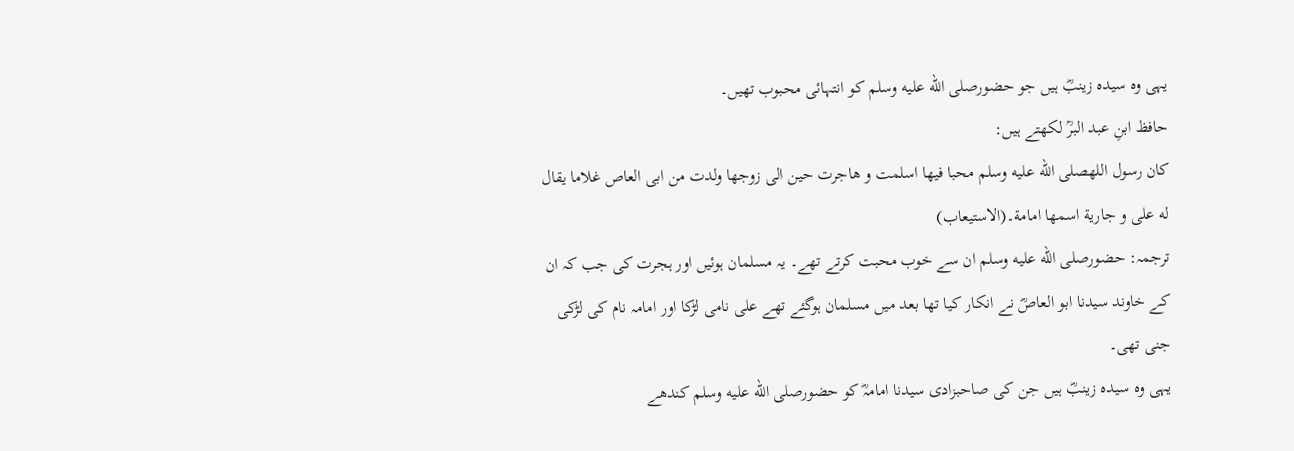یہی وہ سیدہ زینبؓ ہیں جو حضورصلى الله عليه وسلم کو انتہائی محبوب تھیں۔
حافظ ابنِ عبد البرؒ لکھتے ہیں:
كان رسول اللهصلى الله عليه وسلم محبا فيها اسلمت و هاجرت حین الى زوجها ولدت من ابى العاص غلاما يقال له على و جارية اسمها امامة۔(الاستيعاب)
ترجمہ: حضورصلى الله عليه وسلم ان سے خوب محبت کرتے تھے۔ یہ مسلمان ہوئیں اور ہجرت کی جب کہ ان کے خاوند سیدنا ابو العاصؓ نے انکار کیا تھا بعد میں مسلمان ہوگئے تھے علی نامی لڑکا اور امامہ نام کی لڑکی جنی تھی۔
یہی وہ سیدہ زینبؓ ہیں جن کی صاحبزادی سیدنا امامہؓ کو حضورصلى الله عليه وسلم کندھے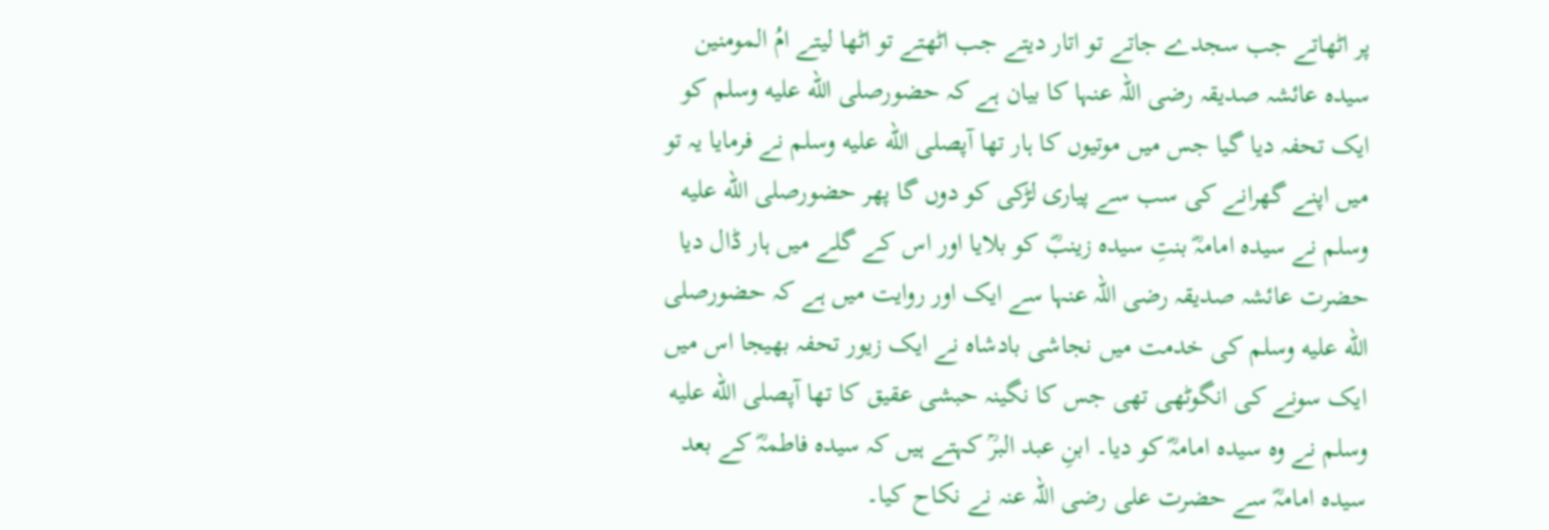پر اٹھاتے جب سجدے جاتے تو اتار دیتے جب اٹھتے تو اٹھا لیتے امُ المومنین سیدہ عائشہ صدیقہ رضی اللہ عنہا کا بیان ہے کہ حضورصلى الله عليه وسلم کو ایک تحفہ دیا گیا جس میں موتیوں کا ہار تھا آپصلى الله عليه وسلم نے فرمایا یہ تو میں اپنے گھرانے کی سب سے پیاری لڑکی کو دوں گا پھر حضورصلى الله عليه وسلم نے سیدہ امامہؓ بنتِ سیدہ زینبؓ کو بلایا اور اس کے گلے میں ہار ڈال دیا حضرت عائشہ صدیقہ رضی اللہ عنہا سے ایک اور روایت میں ہے کہ حضورصلى الله عليه وسلم کی خدمت میں نجاشی بادشاہ نے ایک زیور تحفہ بھیجا اس میں ایک سونے کی انگوٹھی تھی جس کا نگینہ حبشی عقیق کا تھا آپصلى الله عليه وسلم نے وہ سیدہ امامہؓ کو دیا۔ ابنِ عبد البرؒ کہتے ہیں کہ سیدہ فاطمہؓ کے بعد سیدہ امامہؓ سے حضرت علی رضی اللہ عنہ نے نکاح کیا۔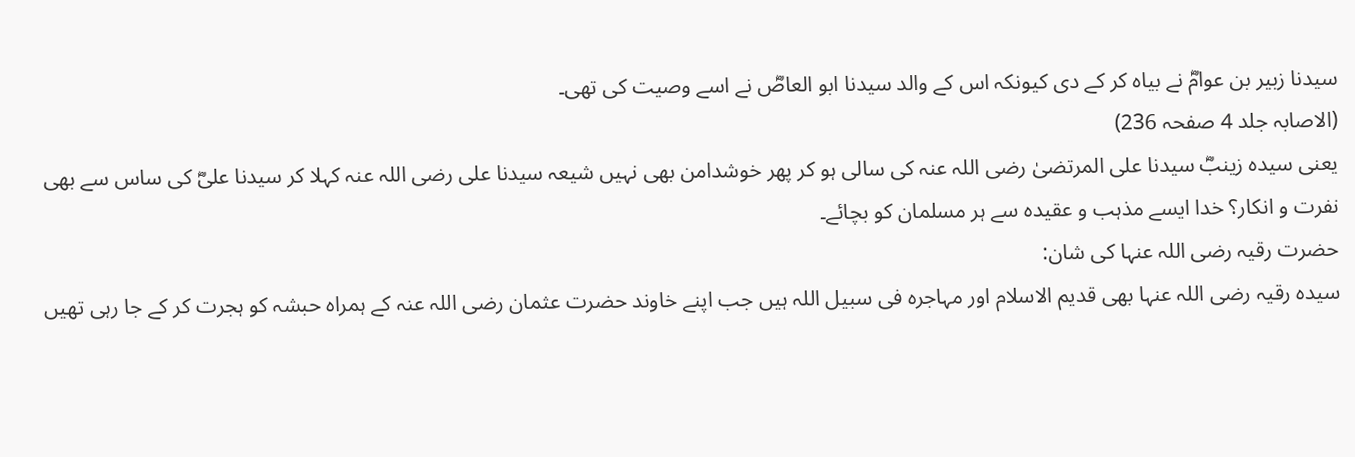سیدنا زبیر بن عوامؓ نے بیاہ کر کے دی کیونکہ اس کے والد سیدنا ابو العاصؓ نے اسے وصیت کی تھی۔
(الاصابہ جلد 4 صفحہ 236)
یعنی سیدہ زینبؓ سیدنا علی المرتضیٰ رضی اللہ عنہ کی سالی ہو کر پھر خوشدامن بھی نہیں شیعہ سیدنا علی رضی اللہ عنہ کہلا کر سیدنا علیؓ کی ساس سے بھی نفرت و انکار؟ خدا ایسے مذہب و عقیدہ سے ہر مسلمان کو بچائے۔
حضرت رقیہ رضی اللہ عنہا کی شان:
سیدہ رقیہ رضی اللہ عنہا بھی قدیم الاسلام اور مہاجرہ فی سبیل اللہ ہیں جب اپنے خاوند حضرت عثمان رضی اللہ عنہ کے ہمراہ حبشہ کو ہجرت کر کے جا رہی تھیں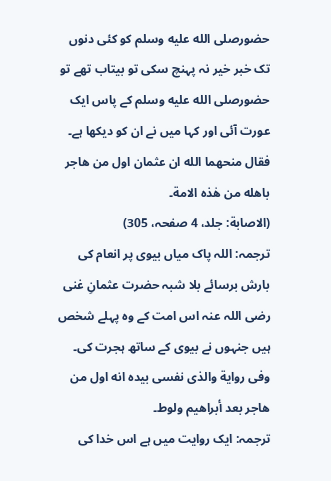حضورصلى الله عليه وسلم کو کئی دنوں تک خبر خیر نہ پہنچ سکی تو بیتاب تھے تو حضورصلى الله عليه وسلم کے پاس ایک عورت آئی اور کہا میں نے ان کو دیکھا ہے۔
فقال منحهما الله ان عثمان اول من هاجر باهله من هٰذه الامة۔
(الاصابة: جلد، 4 صفحہ، 305)
ترجمہ: اللہ پاک میاں بیوی پر انعام کی بارش برسائے بلا شبہ حضرت عثمانِ غنی رضی اللہ عنہ اس امت کے وہ پہلے شخص ہیں جنہوں نے بیوی کے ساتھ ہجرت کی۔
وفی رواية والذی نفسی بيدہ انه اول من هاجر بعد أبراهيم ولوط۔
ترجمہ: ایک روایت میں ہے اس خدا کی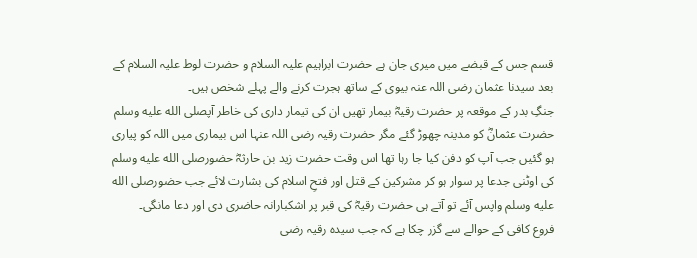قسم جس کے قبضے میں میری جان ہے حضرت ابراہیم علیہ السلام و حضرت لوط علیہ السلام کے بعد سیدنا عثمان رضی اللہ عنہ بیوی کے ساتھ ہجرت کرنے والے پہلے شخص ہیں۔
جنگِ بدر کے موقعہ پر حضرت رقیہؓ بیمار تھیں ان کی تیمار داری کی خاطر آپصلى الله عليه وسلم حضرت عثمانؓ کو مدینہ چھوڑ گئے مگر حضرت رقیہ رضی اللہ عنہا اس بیماری میں اللہ کو پیاری ہو گئیں جب آپ کو دفن کیا جا رہا تھا اس وقت حضرت زید بن حارثہؓ حضورصلى الله عليه وسلم کی اوٹنی جدعا پر سوار ہو کر مشرکین کے قتل اور فتحِ اسلام کی بشارت لائے جب حضورصلى الله عليه وسلم واپس آئے تو آتے ہی حضرت رقیہؓ کی قبر پر اشکبارانہ حاضری دی اور دعا مانگی۔
فروع کافی کے حوالے سے گزر چکا ہے کہ جب سیدہ رقیہ رضی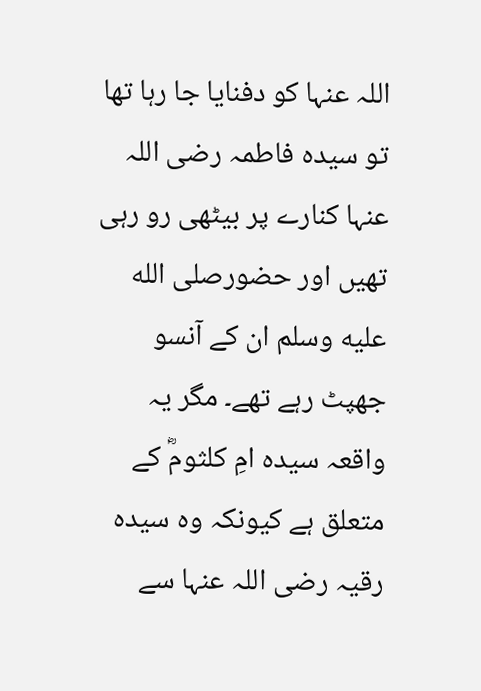اللہ عنہا کو دفنایا جا رہا تھا تو سیدہ فاطمہ رضی اللہ عنہا کنارے پر بیٹھی رو رہی تھیں اور حضورصلى الله عليه وسلم ان کے آنسو جھپٹ رہے تھے۔ مگر یہ واقعہ سیدہ امِ کلثومؓ کے متعلق ہے کیونکہ وہ سیدہ رقیہ رضی اللہ عنہا سے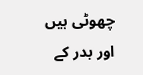چھوٹی ہیں اور بدر کے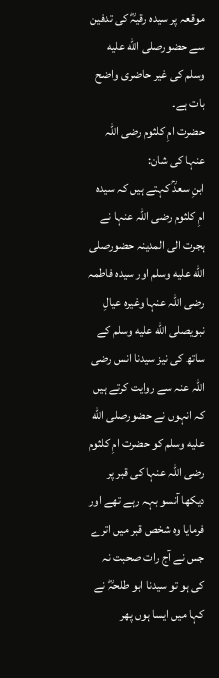موقعہ پر سیدہ رقیہؓ کی تدفین سے حضورصلى الله عليه وسلم کی غیر حاضری واضح بات ہے۔
حضرت امِ کلثوم رضی اللہ عنہا کی شان:
ابنِ سعدؒ کہتے ہیں کہ سیدہ امِ کلثوم رضی اللہ عنہا نے ہجرت الی المدینہ حضورصلى الله عليه وسلم اور سیدہ فاطمہ رضی اللہ عنہا وغیرہ عیالِ نبویصلى الله عليه وسلم کے ساتھ کی نیز سیدنا انس رضی اللہ عنہ سے روایت کرتے ہیں کہ انہوں نے حضورصلى الله عليه وسلم کو حضرت امِ کلثوم رضی اللہ عنہا کی قبر پر دیکھا آنسو بہہ رہے تھے اور فرمایا وہ شخص قبر میں اترے جس نے آج رات صحبت نہ کی ہو تو سیدنا ابو طلحہؓ نے کہا میں ایسا ہوں پھر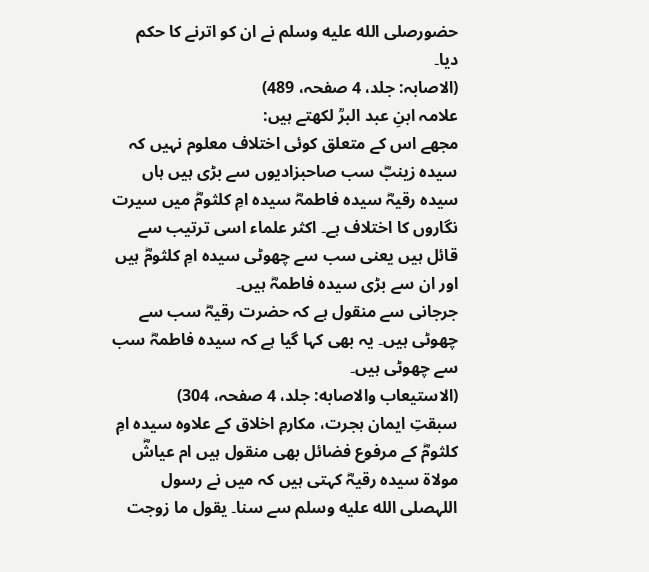حضورصلى الله عليه وسلم نے ان کو اترنے کا حکم دیا۔
(الاصابہ: جلد، 4 صفحہ، 489)
علامہ ابنِ عبد البرؒ لکھتے ہیں:
مجھے اس کے متعلق کوئی اختلاف معلوم نہیں کہ سیدہ زینبؓ سب صاحبزادیوں سے بڑی ہیں ہاں سیدہ رقيہؓ سیدہ فاطمہؓ سیدہ امِ كلثومؓ میں سیرت نگاروں کا اختلاف ہے۔ اکثر علماء اسی ترتیب سے قائل ہیں یعنی سب سے چھوٹی سیدہ امِ کلثومؓ ہیں اور ان سے بڑی سیدہ فاطمہؓ ہیں۔
جرجانی سے منقول ہے کہ حضرت رقیہؓ سب سے چھوٹی ہیں۔ یہ بھی کہا گیا ہے کہ سیدہ فاطمہؓ سب سے چھوٹی ہیں۔
(الاستیعاب والاصابه: جلد، 4 صفحہ، 304)
سبقتِ ایمان ہجرت، مکارمِ اخلاق کے علاوہ سیدہ امِ کلثومؓ کے مرفوع فضائل بھی منقول ہیں ام عیاشؓ مولاة سیدہ رقیہؓ کہتی ہیں کہ میں نے رسول اللہصلى الله عليه وسلم سے سنا۔ يقول ما زوجت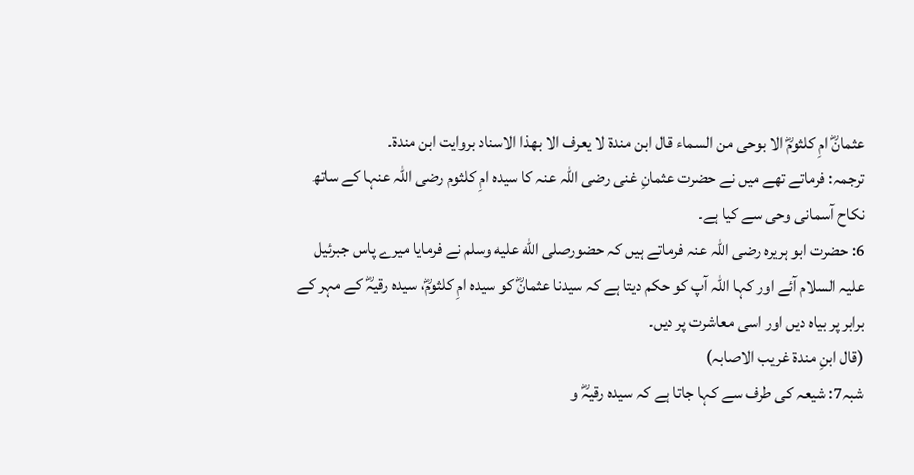عثمانؓ امِ کلثومؓ الا بوحی من السماء قال ابن مندة لا یعرف الا بهذا الاسناد بروايت ابن مندة۔
ترجمہ: فرماتے تھے میں نے حضرت عثمانِ غنی رضی اللہ عنہ کا سیدہ امِ کلثوم رضی اللہ عنہا کے ساتھ نکاح آسمانی وحی سے کیا ہے۔
6: حضرت ابو ہریرہ رضی اللہ عنہ فرماتے ہیں کہ حضورصلى الله عليه وسلم نے فرمایا میرے پاس جبرئیل علیہ السلام آئے اور کہا اللہ آپ کو حکم دیتا ہے کہ سیدنا عثمانؓ کو سیدہ امِ کلثومؓ، سیدہ رقیہؓ کے مہر کے برابر پر بیاہ دیں اور اسی معاشرت پر دیں۔
(قال ابنِ مندة غريب الاصابہ)
شبہ7: شیعہ کی طرف سے کہا جاتا ہے کہ سیدہ رقیہؓ و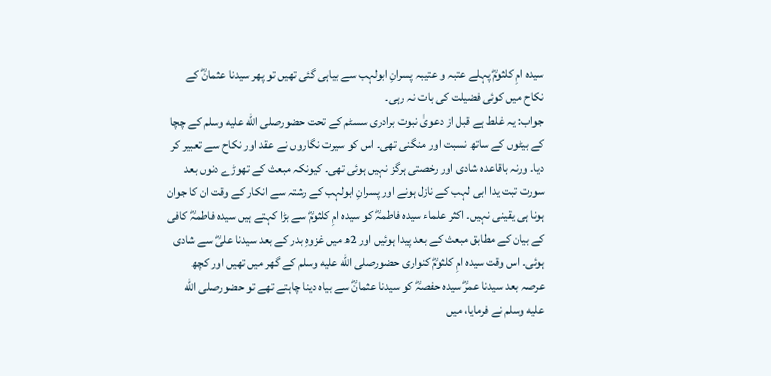سیدہ امِ کلثومؓ پہلے عتبہ و عتیبہ پسرانِ ابولہب سے بیاہی گئی تھیں تو پھر سیدنا عثمانؓ کے نکاح میں کوئی فضیلت کی بات نہ رہی۔
جواب: یہ غلط ہے قبل از دعویٰ نبوت برادری سسٹم کے تحت حضورصلى الله عليه وسلم کے چچا کے بیٹوں کے ساتھ نسبت اور منگنی تھی۔ اس کو سیرت نگاروں نے عقد اور نکاح سے تعبیر کر دیا۔ ورنہ باقاعدہ شادی اور رخصتی ہرگز نہیں ہوئی تھی۔ کیونکہ مبعث کے تھوڑے دنوں بعد سورت تبت یدا ابی لہب کے نازل ہونے اور پسرانِ ابولہب کے رشتہ سے انکار کے وقت ان کا جوان ہونا ہی یقینی نہیں۔ اکثر علماء سیدہ فاطمہؓ کو سیدہ امِ کلثومؓ سے بڑا کہتے ہیں سیدہ فاطمہؓ کافی کے بیان کے مطابق مبعث کے بعد پیدا ہوئیں اور 2ھ میں غزوہِ بدر کے بعد سیدنا علیؓ سے شادی ہوئی۔ اس وقت سیدہ امِ کلثومؓ کنواری حضورصلى الله عليه وسلم کے گھر میں تھیں اور کچھ عرصہ بعد سیدنا عمرؓ سیدہ حفصہؓ کو سیدنا عثمانؓ سے بیاہ دینا چاہتے تھے تو حضورصلى الله عليه وسلم نے فرمایا، میں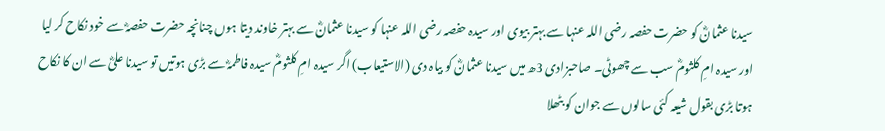سیدنا عثمانؓ کو حضرت حفصہ رضی اللہ عنہا سے بہتر بیوی اور سیدہ حفصہ رضی اللہ عنہا کو سیدنا عثمانؓ سے بہتر خاوند دیتا ہوں چنانچہ حضرت حفصہؓ سے خود نکاح کر لیا اور سیدہ امِ کلثومؓ سب سے چھوٹی۔ صاحبزادی 3ھ میں سیدنا عثمانؓ کو بیاہ دی (الاستیعاب) اگر سیدہ امِ کلثومؓ سیدہ فاطمہؓ سے بڑی ہوتیں تو سیدنا علیؓ سے ان کا نکاح ہوتا بڑی بقول شیعہ کئی سالوں سے جوان کو بٹھلا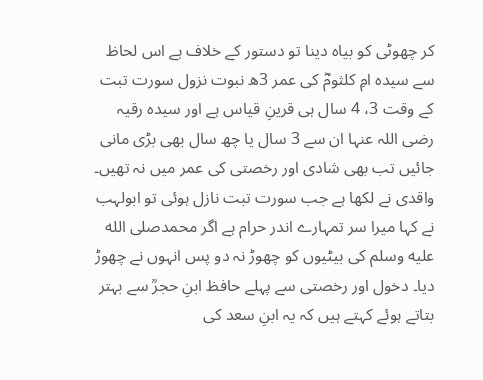کر چھوٹی کو بیاہ دینا تو دستور کے خلاف ہے اس لحاظ سے سیدہ امِ کلثومؓ کی عمر 3ھ نبوت نزول سورت تبت کے وقت 3، 4 سال ہی قرینِ قیاس ہے اور سیدہ رقیہ رضی اللہ عنہا ان سے 3 سال یا چھ سال بھی بڑی مانی جائیں تب بھی شادی اور رخصتی کی عمر میں نہ تھیں۔ واقدی نے لکھا ہے جب سورت تبت نازل ہوئی تو ابولہب نے کہا میرا سر تمہارے اندر حرام ہے اگر محمدصلى الله عليه وسلم کی بیٹیوں کو چھوڑ نہ دو پس انہوں نے چھوڑ دیا۔ دخول اور رخصتی سے پہلے حافظ ابنِ حجرؒ سے بہتر بتاتے ہوئے کہتے ہیں کہ یہ ابنِ سعد کی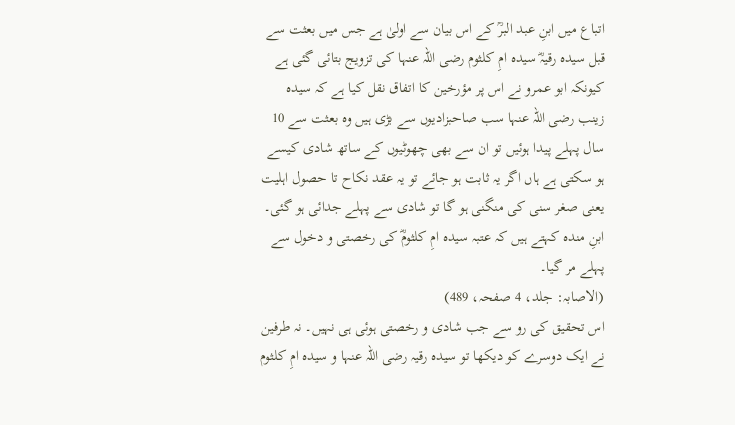اتباع میں ابنِ عبد البرؒ کے اس بیان سے اولیٰ ہے جس میں بعثت سے قبل سیدہ رقیہؓ سیدہ امِ کلثوم رضی اللہ عنہا کی تزویج بتائی گئی ہے کیونکہ ابو عمرو نے اس پر مؤرخین کا اتفاق نقل کیا ہے کہ سیدہ زینب رضی اللہ عنہا سب صاحبزادیوں سے بڑی ہیں وہ بعثت سے 10 سال پہلے پیدا ہوئیں تو ان سے بھی چھوٹیوں کے ساتھ شادی کیسے ہو سکتی ہے ہاں اگر یہ ثابت ہو جائے تو یہ عقد نکاح تا حصول اہلیت یعنی صغر سنی کی منگنی ہو گا تو شادی سے پہلے جدائی ہو گئی۔ ابنِ مندہ کہتے ہیں کہ عتبہ سیدہ امِ کلثومؓ کی رخصتی و دخول سے پہلے مر گیا۔
(الاصابہ: جلد، 4 صفحہ، 489)
اس تحقیق کی رو سے جب شادی و رخصتی ہوئی ہی نہیں۔ نہ طرفین نے ایک دوسرے کو دیکھا تو سیدہ رقیہ رضی اللہ عنہا و سیدہ امِ کلثوم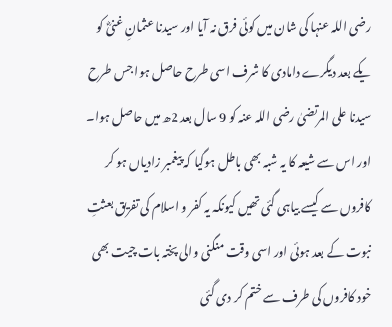رضی اللہ عنہا کی شان میں کوئی فرق نہ آیا اور سیدنا عثمانِ غنیؓ کو یکے بعد دیگرے دامادی کا شرف اسی طرح حاصل ہوا جس طرح سیدنا علی المرتضیٰ رضی اللہ عنہ کو 9 سال بعد 2ھ میں حاصل ہوا۔
اور اس سے شیعہ کا یہ شبہ بھی باطل ہوگیا کہ پیغمبر زادیاں ہو کر کافروں سے کیسے بیاہی گئی تھیں کیونکہ یہ کفر و اسلام کی تفریق بعثتِ نبوت کے بعد ہوئی اور اسی وقت منگنی والی پختہ بات چیت بھی خود کافروں کی طرف سے ختم کر دی گئی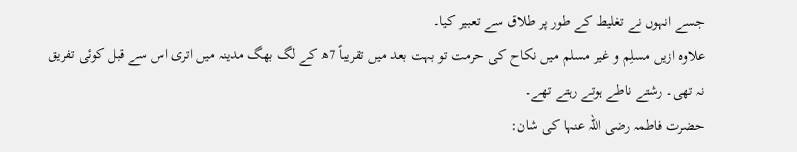جسے انہوں نے تغلیط کے طور پر طلاق سے تعبیر کیا۔
علاوہ ازیں مسلِم و غیر مسلم میں نکاح کی حرمت تو بہت بعد میں تقریباً 7ھ کے لگ بھگ مدینہ میں اتری اس سے قبل کوئی تفریق نہ تھی۔ رشتے ناطے ہوتے رہتے تھے۔
حضرت فاطمہ رضی اللہ عنہا کی شان: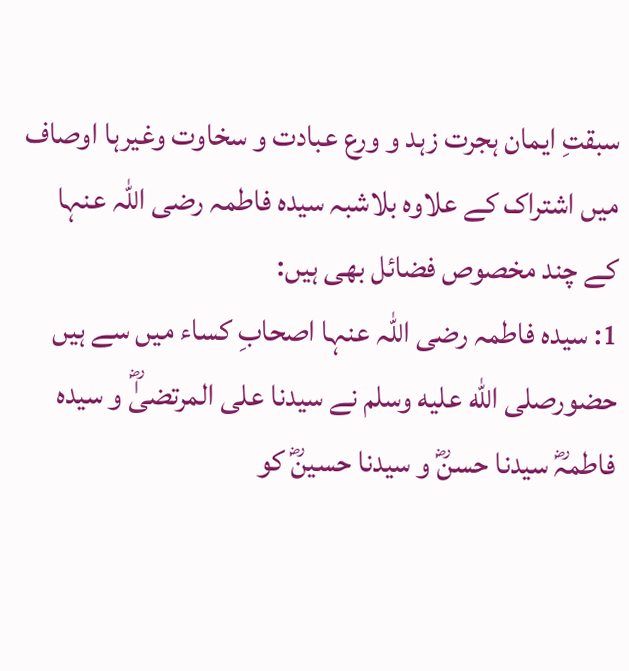سبقتِ ایمان ہجرت زہد و ورع عبادت و سخاوت وغیرہا اوصاف میں اشتراک کے علاوہ بلاشبہ سیدہ فاطمہ رضی اللہ عنہا کے چند مخصوص فضائل بھی ہیں:
1: سیدہ فاطمہ رضی اللہ عنہا اصحابِ کساء میں سے ہیں حضورصلى الله عليه وسلم نے سیدنا علی المرتضیٰؓ و سیدہ فاطمہؓ سیدنا حسنؓ و سیدنا حسینؓ کو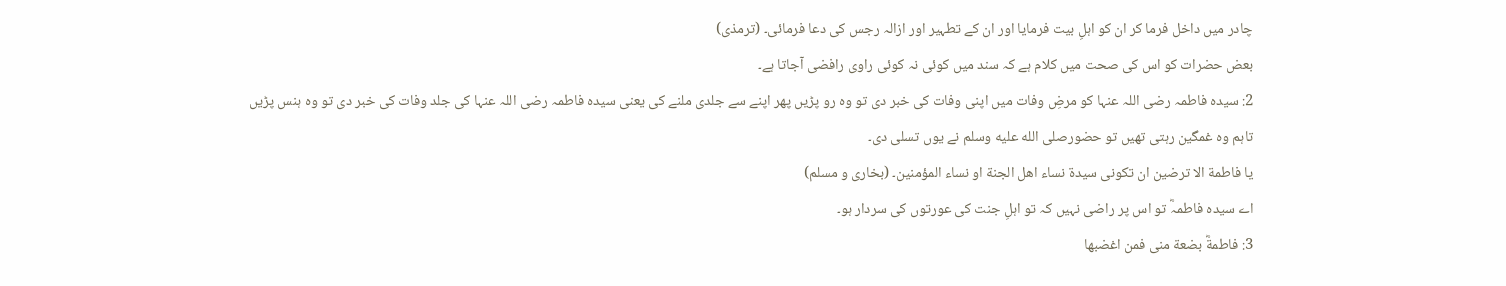چادر میں داخل فرما کر ان کو اہلِ بیت فرمایا اور ان کے تطہیر اور ازالہ رجس کی دعا فرمائی۔ (ترمذی)
بعض حضرات کو اس کی صحت میں کلام ہے کہ سند میں کوئی نہ کوئی راوی رافضی آجاتا ہے۔
2: سیدہ فاطمہ رضی اللہ عنہا کو مرضِ وفات میں اپنی وفات کی خبر دی تو وہ رو پڑیں پھر اپنے سے جلدی ملنے کی یعنی سیدہ فاطمہ رضی اللہ عنہا کی جلد وفات کی خبر دی تو وہ ہنس پڑیں تاہم وہ غمگین رہتی تھیں تو حضورصلى الله عليه وسلم نے یوں تسلی دی۔
يا فاطمة الا ترضين ان تكونی سيدة نساء اهل الجنة او نساء المؤمنين۔ (بخاری و مسلم)
اے سیدہ فاطمہؓ تو اس پر راضی نہیں کہ تو اہلِ جنت کی عورتوں کی سردار ہو۔
3: فاطمةؓ بضعة منی فمن اغضبها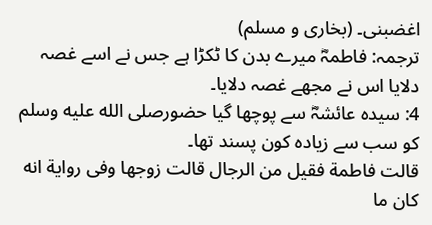اغضبنی۔ (بخاری و مسلم)
ترجمہ: فاطمہؓ میرے بدن کا ٹکڑا ہے جس نے اسے غصہ دلایا اس نے مجھے غصہ دلایا۔
4: سیدہ عائشہؓ سے پوچھا گیا حضورصلى الله عليه وسلم کو سب سے زیادہ کون پسند تھا۔
قالت فاطمة فقيل من الرجال قالت زوجها وفی رواية انه كان ما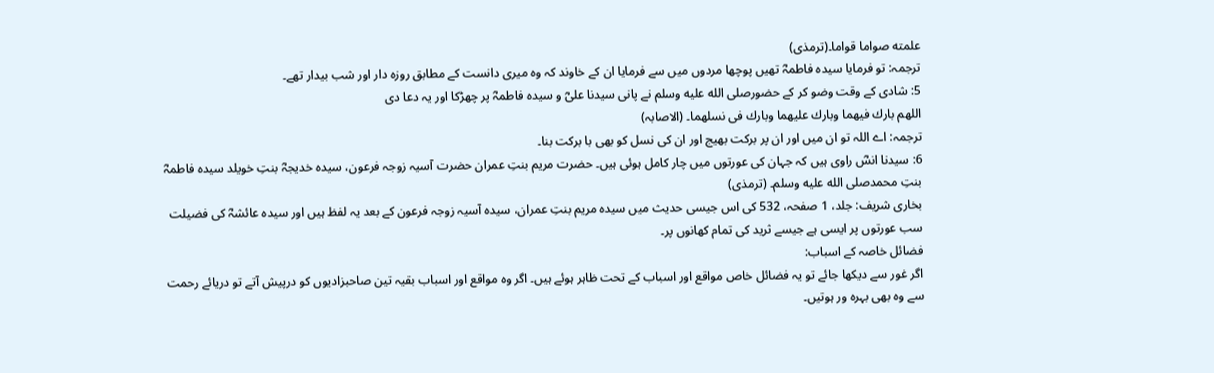علمته صواما قواما۔(ترمذى)
ترجمہ: تو فرمایا سیدہ فاطمہؓ تھیں پوچھا مردوں میں سے فرمایا ان کے خاوند کہ وہ میری دانست کے مطابق روزہ دار اور شب بیدار تھے۔
5: شادی کے وقت وضو کر کے حضورصلى الله عليه وسلم نے پانی سیدنا علیؓ و سیدہ فاطمہؓ پر چھڑکا اور یہ دعا دی
اللهم بارك فيهما وبارك عليهما وبارك فی نسلهما۔ (الاصابہ)
ترجمہ: اے اللہ تو ان میں اور ان پر برکت بھیج اور ان کی نسل کو بھی با برکت بنا۔
6: سیدنا انسؓ راوی ہیں کہ جہان کی عورتوں میں چار کامل ہوئی ہیں۔ حضرت مریم بنتِ عمران حضرت آسیہ زوجہ فرعون، سیدہ خدیجہؓ بنتِ خویلد سیدہ فاطمہؓ بنتِ محمدصلى الله عليه وسلم۔ (ترمذی)
بخاری شریف: جلد، 1 صفحہ، 532 کی اس جیسی حدیث میں سیدہ مریم بنتِ عمران، سیدہ آسیہ زوجہ فرعون کے بعد یہ لفظ ہیں اور سیدہ عائشہؓ کی فضیلت سب عورتوں پر ایسی ہے جیسے ثرید کی تمام کھانوں پر۔
فضائل خاصہ کے اسباب:
اگر غور سے دیکھا جائے تو یہ فضائل خاص مواقع اور اسباب کے تحت ظاہر ہوئے ہیں۔ اگر وہ مواقع اور اسباب بقیہ تین صاحبزادیوں کو درپیش آتے تو دریائے رحمت سے وہ بھی بہرہ ور ہوتیں۔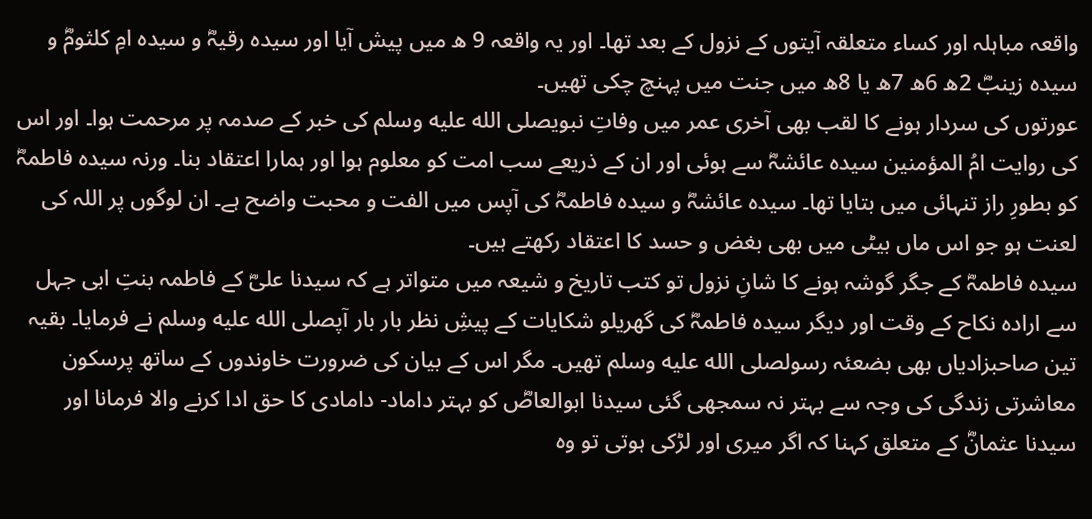واقعہ مباہلہ اور کساء متعلقہ آیتوں کے نزول کے بعد تھا۔ اور یہ واقعہ 9 ھ میں پیش آیا اور سیدہ رقیہؓ و سیدہ امِ کلثومؓ و سیدہ زینبؓ 2ھ 6ھ 7ھ یا 8ھ میں جنت میں پہنچ چکی تھیں۔
عورتوں کی سردار ہونے کا لقب بھی آخری عمر میں وفاتِ نبویصلى الله عليه وسلم کی خبر کے صدمہ پر مرحمت ہوا۔ اور اس کی روایت امُ المؤمنین سیدہ عائشہؓ سے ہوئی اور ان کے ذریعے سب امت کو معلوم ہوا اور ہمارا اعتقاد بنا۔ ورنہ سیدہ فاطمہؓ کو بطورِ راز تنہائی میں بتایا تھا۔ سیدہ عائشہؓ و سیدہ فاطمہؓ کی آپس میں الفت و محبت واضح ہے۔ ان لوگوں پر اللہ کی لعنت ہو جو اس ماں بیٹی میں بھی بغض و حسد کا اعتقاد رکھتے ہیں۔
سیدہ فاطمہؓ کے جگر گوشہ ہونے کا شانِ نزول تو کتب تاریخ و شیعہ میں متواتر ہے کہ سیدنا علیؓ کے فاطمہ بنتِ ابی جہل سے ارادہ نکاح کے وقت اور دیگر سیدہ فاطمہؓ کی گھریلو شکایات کے پیشِ نظر بار بار آپصلى الله عليه وسلم نے فرمایا۔ بقیہ تین صاحبزادیاں بھی بضعئہ رسولصلى الله عليه وسلم تھیں۔ مگر اس کے بیان کی ضرورت خاوندوں کے ساتھ پرسکون معاشرتی زندگی کی وجہ سے بہتر نہ سمجھی گئی سیدنا ابوالعاصؓ کو بہتر داماد- دامادی کا حق ادا کرنے والا فرمانا اور سیدنا عثمانؓ کے متعلق کہنا کہ اگر میری اور لڑکی ہوتی تو وہ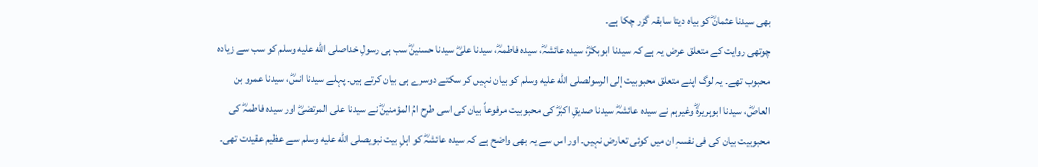بھی سیدنا عثمانؓ کو بیاہ دیتا سابقہ گزر چکا ہے۔
چوتھی روایت کے متعلق عرض یہ ہے کہ سیدنا ابوبکرؓ، سیدہ عائشہؓ، سیدہ فاطمہؓ، سیدنا علیؓ سیدنا حسنینؓ سب ہی رسولِ خداصلى الله عليه وسلم کو سب سے زیادہ محبوب تھے۔ یہ لوگ اپنے متعلق محبوبیت إلى الرسولصلى الله عليه وسلم کو بیان نہیں کر سکتے دوسرے ہی بیان کرتے ہیں۔ پہلے سیدنا انسؓ، سیدنا عمرو بن العاصؓ، سیدنا ابوہریرةؓ وغیرہم نے سیدہ عائشہؓ سیدنا صدیقِ اکبرؓ کی محبوبیت مرفوعاً بیان کی اسی طرح امُ المؤمنینؓ نے سیدنا علی المرتضیؓ اور سیدہ فاطمہؓ کی محبوبیت بیان کی فی نفسہٖ ان میں کوئی تعارض نہیں۔ اور اس سے یہ بھی واضح ہے کہ سیدہ عائشہؓ کو اہلِ بیت نبویصلى الله عليه وسلم سے عظیم عقیدت تھی۔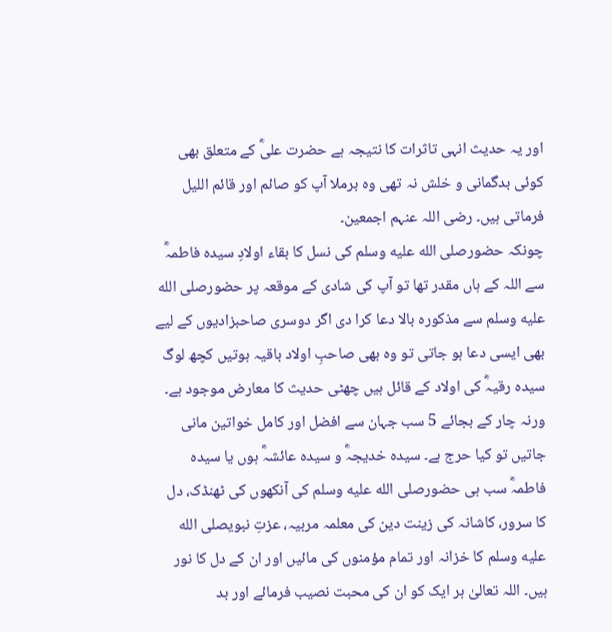اور یہ حدیث انہی تاثرات کا نتیجہ ہے حضرت علیؓ کے متعلق بھی کوئی بدگمانی و خلش نہ تھی وہ برملا آپ کو صائم اور قائم اللیل فرماتی ہیں۔ رضی اللہ عنہم اجمعین۔
چونکہ حضورصلى الله عليه وسلم کی نسل کا بقاء اولادِ سیدہ فاطمہؓ سے اللہ کے ہاں مقدر تھا تو آپ کی شادی کے موقعہ پر حضورصلى الله عليه وسلم سے مذکورہ بالا دعا کرا دی اگر دوسری صاحبزادیوں کے لیے بھی ایسی دعا ہو جاتی تو وہ بھی صاحبِ اولاد باقیہ ہوتیں کچھ لوگ سیدہ رقیہؓ کی اولاد کے قائل ہیں چھٹی حدیث کا معارض موجود ہے۔ ورنہ چار کے بجائے 5 سب جہان سے افضل اور کامل خواتین مانی جاتیں تو کیا حرج ہے۔ سیدہ خدیجہؓ و سیدہ عائشہؓ ہوں یا سیدہ فاطمہؓ سب ہی حضورصلى الله عليه وسلم کی آنکھوں کی ٹھنڈک، دل کا سرور، کاشانہ کی زینت دین کی معلمہ مربیہ، عزتِ نبویصلى الله عليه وسلم کا خزانہ اور تمام مؤمنوں کی مائیں اور ان کے دل کا نور ہیں۔ اللہ تعالیٰ ہر ایک کو ان کی محبت نصیب فرمائے اور بد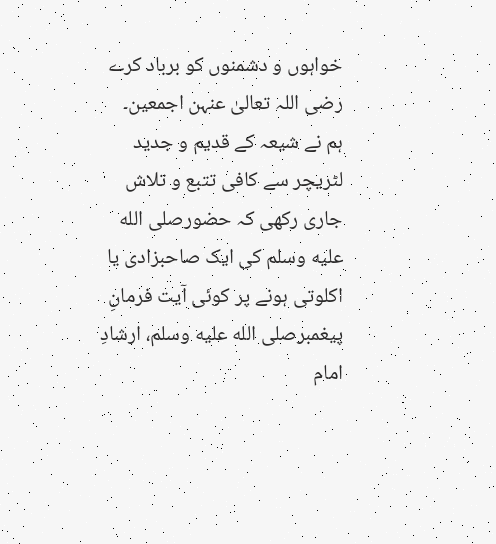خواہوں و دشمنوں کو برباد کرے رضی اللہ تعالیٰ عنہن اجمعین۔
ہم نے شیعہ کے قدیم و جدید لٹریچر سے کافی تتبع و تلاش جاری رکھی کہ حضورصلى الله عليه وسلم کی ایک صاحبزادی یا اکلوتی ہونے پر کوئی آیت فرمانِ پیغمبرصلى الله عليه وسلم، ارشادِ امام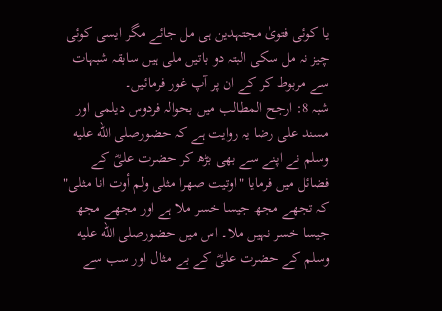یا کوئی فتویٰ مجتہدین ہی مل جائے مگر ایسی کوئی چیز نہ مل سکی البتہ دو باتیں ملی ہیں سابقہ شبہات سے مربوط کر کے ان پر آپ غور فرمائیں۔
شبہ 8: ارجح المطالب میں بحوالہ فردوس دیلمی اور مسند علی رضا یہ روایت ہے کہ حضورصلى الله عليه وسلم نے اپنے سے بھی بڑھ کر حضرت علیؓ کے فضائل میں فرمایا "اوتيت صهرا مثلى ولم أوت انا مثلی" کہ تجھے مجھ جیسا خسر ملا ہے اور مجھے مجھ جیسا خسر نہیں ملا۔ اس میں حضورصلى الله عليه وسلم کے حضرت علیؓ کے بے مثال اور سب سے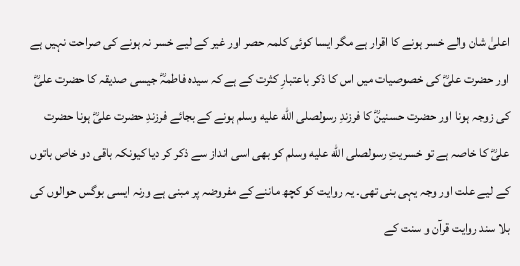اعلیٰ شان والے خسر ہونے کا اقرار ہے مگر ایسا کوئی کلمہ حصر اور غیر کے لیے خسر نہ ہونے کی صراحت نہیں ہے اور حضرت علیؓ کی خصوصیات میں اس کا ذکر باعتبارِ کثرت کے ہے کہ سیدہ فاطمہؓ جیسی صدیقہ کا حضرت علیؓ کی زوجہ ہونا اور حضرت حسنینؓ کا فرزندِ رسولصلى الله عليه وسلم ہونے کے بجائے فرزندِ حضرت علیؓ ہونا حضرت علیؓ کا خاصہ ہے تو خسریتِ رسولصلى الله عليه وسلم کو بھی اسی انداز سے ذکر کر دیا کیونکہ باقی دو خاص باتوں کے لیے علت اور وجہ یہی بنی تھی۔ یہ روایت کو کچھ ماننے کے مفروضہ پر مبنی ہے ورنہ ایسی بوگس حوالوں کی بلا سند روایت قرآن و سنت کے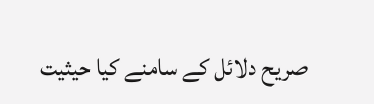صریح دلائل کے سامنے کیا حیثیت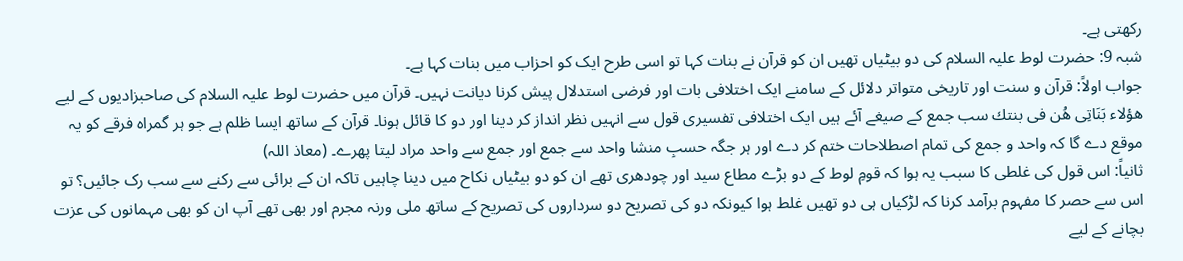رکھتی ہے۔
شبہ 9: حضرت لوط علیہ السلام کی دو بیٹیاں تھیں ان کو قرآن نے بنات کہا تو اسی طرح ایک کو احزاب میں بنات کہا ہے۔
جواب اولاً: قرآن و سنت اور تاریخی متواتر دلائل کے سامنے ایک اختلافی بات اور فرضی استدلال پیش کرنا دیانت نہیں۔ قرآن میں حضرت لوط علیہ السلام کی صاحبزادیوں کے لیے هؤلاء بَنَاتِی هُن فی بنتك سب جمع کے صیغے آئے ہیں ایک اختلافی تفسیری قول سے انہیں نظر انداز کر دینا اور دو کا قائل ہونا۔ قرآن کے ساتھ ایسا ظلم ہے جو ہر گمراہ فرقے کو یہ موقع دے گا کہ واحد و جمع کی تمام اصطلاحات ختم کر دے اور ہر جگہ حسبِ منشا واحد سے جمع اور جمع سے واحد مراد لیتا پھرے۔ (معاذ اللہ)
ثانیاً: اس قول کی غلطی کا سبب یہ ہوا کہ قومِ لوط کے دو بڑے مطاع سید اور چودھری تھے ان کو دو بیٹیاں نکاح میں دینا چاہیں تاکہ ان کے برائی سے رکنے سے سب رک جائیں؟ تو اس سے حصر کا مفہوم برآمد کرنا کہ لڑکیاں ہی دو تھیں غلط ہوا کیونکہ دو کی تصریح دو سرداروں کی تصریح کے ساتھ ملی ورنہ مجرم اور بھی تھے آپ ان کو بھی مہمانوں کی عزت بچانے کے لیے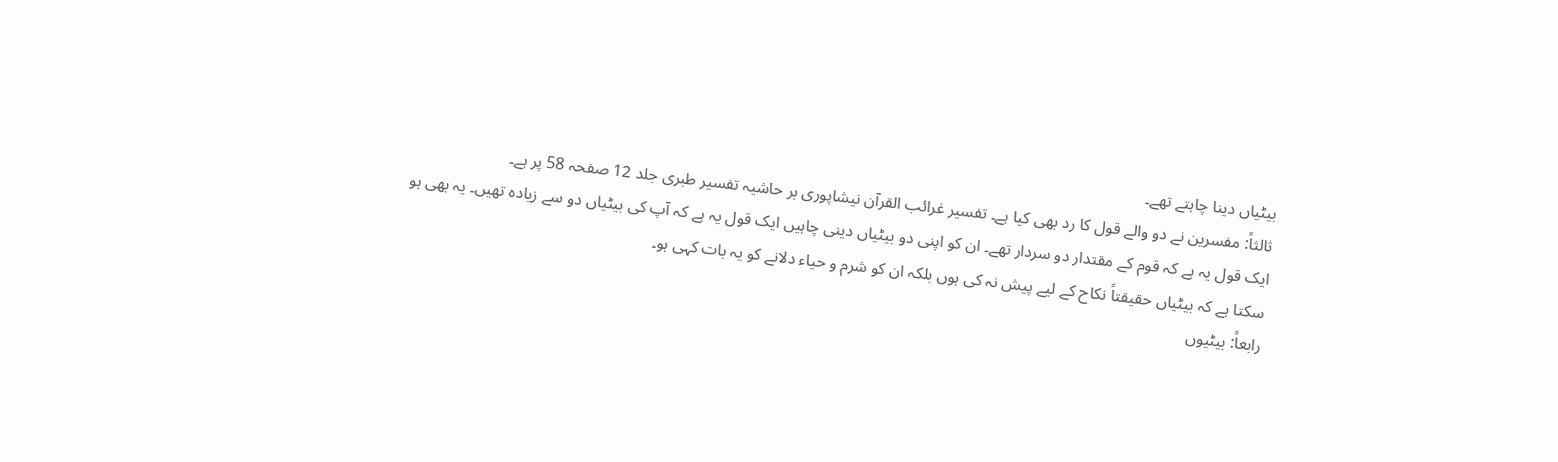بیٹیاں دینا چاہتے تھے۔
ثالثاً: مفسرین نے دو والے قول کا رد بھی کیا ہے۔ تفسیر غرائب القرآن نیشاپوری بر حاشیہ تفسیر طبری جلد 12 صفحہ 58 پر ہے۔
ایک قول یہ ہے کہ قوم کے مقتدار دو سردار تھے۔ ان کو اپنی دو بیٹیاں دینی چاہیں ایک قول یہ ہے کہ آپ کی بیٹیاں دو سے زیادہ تھیں۔ یہ بھی ہو سکتا ہے کہ بیٹیاں حقیقتاً نکاح کے لیے پیش نہ کی ہوں بلکہ ان کو شرم و حیاء دلانے کو یہ بات کہی ہو۔
رابعاً: بیٹیوں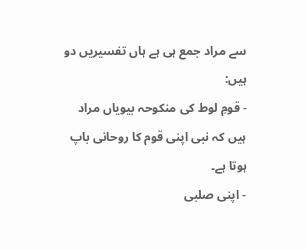سے مراد جمع ہی ہے ہاں تفسیریں دو ہیں:
- قومِ لوط کی منکوحہ بیویاں مراد ہیں کہ نبی اپنی قوم کا روحانی باپ ہوتا ہے۔
- اپنی صلبی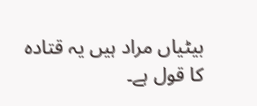بیٹیاں مراد ہیں یہ قتادہ کا قول ہے۔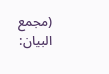(مجمع البیان: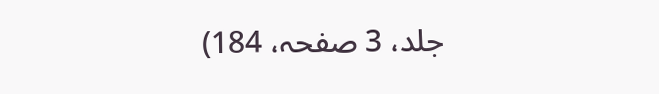جلد، 3 صفحہ، 184)